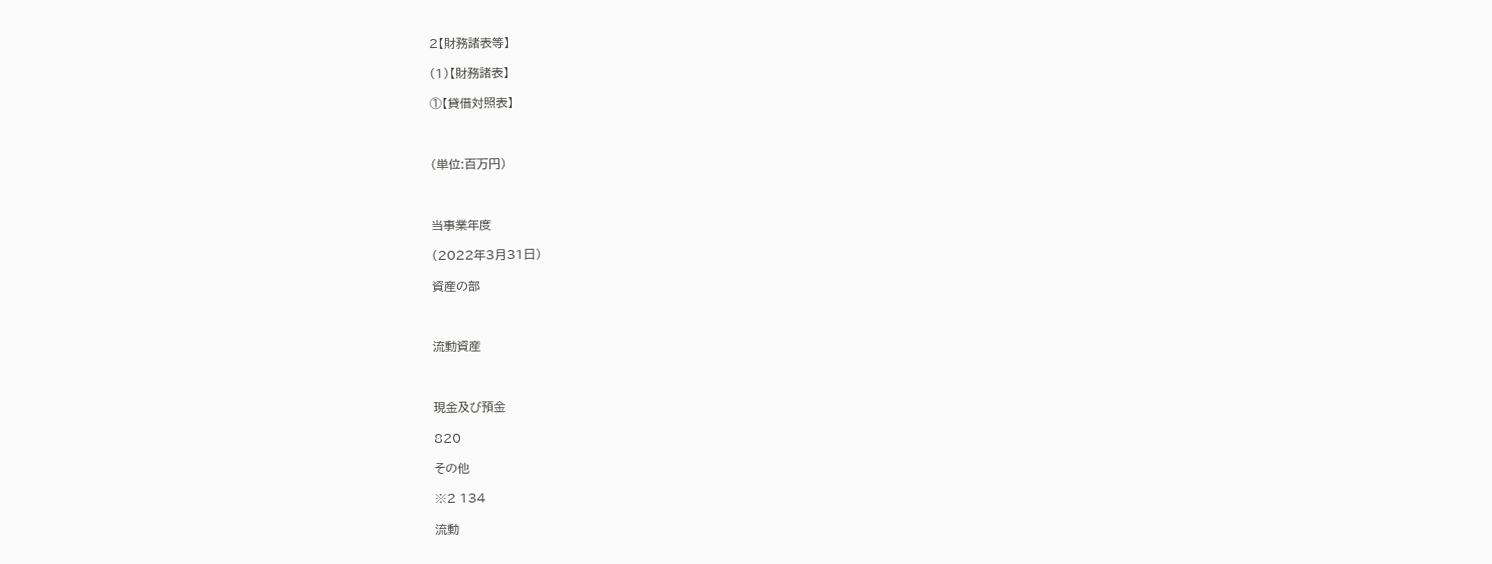2【財務諸表等】

(1)【財務諸表】

①【貸借対照表】



(単位:百万円)



当事業年度

(2022年3月31日)

資産の部



流動資産



現金及び預金

820

その他

※2 134

流動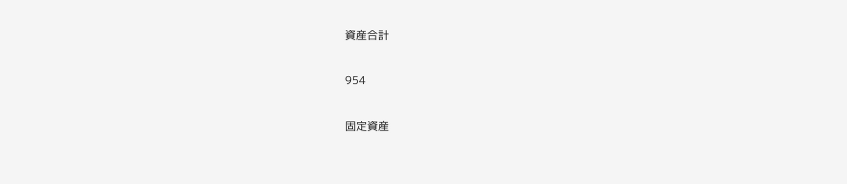資産合計

954

固定資産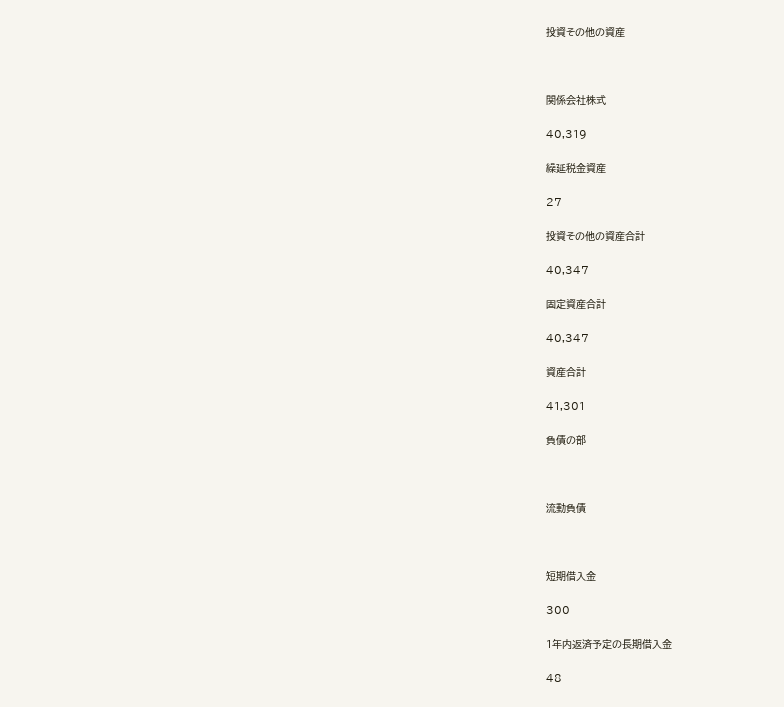投資その他の資産



関係会社株式

40,319

繰延税金資産

27

投資その他の資産合計

40,347

固定資産合計

40,347

資産合計

41,301

負債の部



流動負債



短期借入金

300

1年内返済予定の長期借入金

48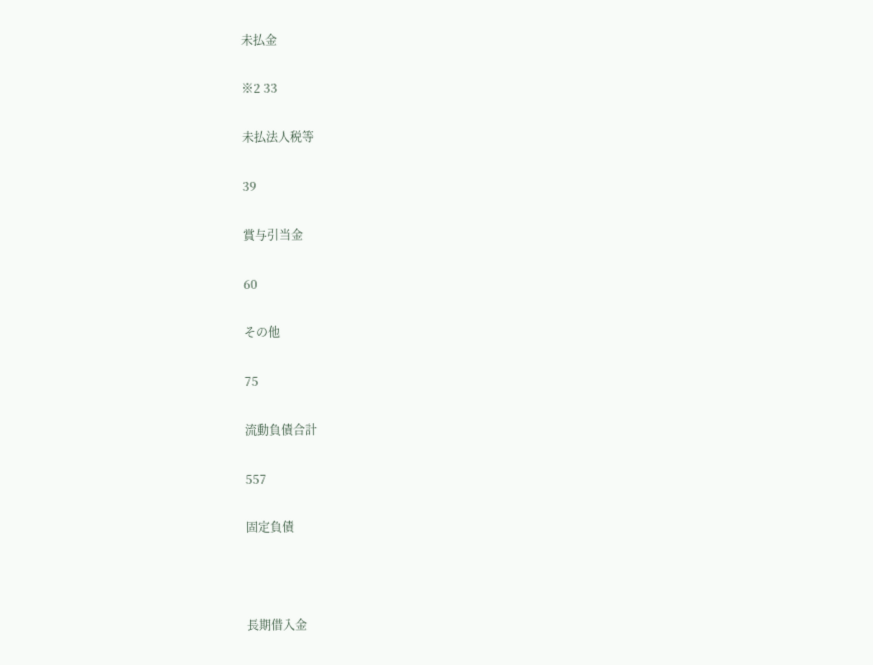未払金

※2 33

未払法人税等

39

賞与引当金

60

その他

75

流動負債合計

557

固定負債



長期借入金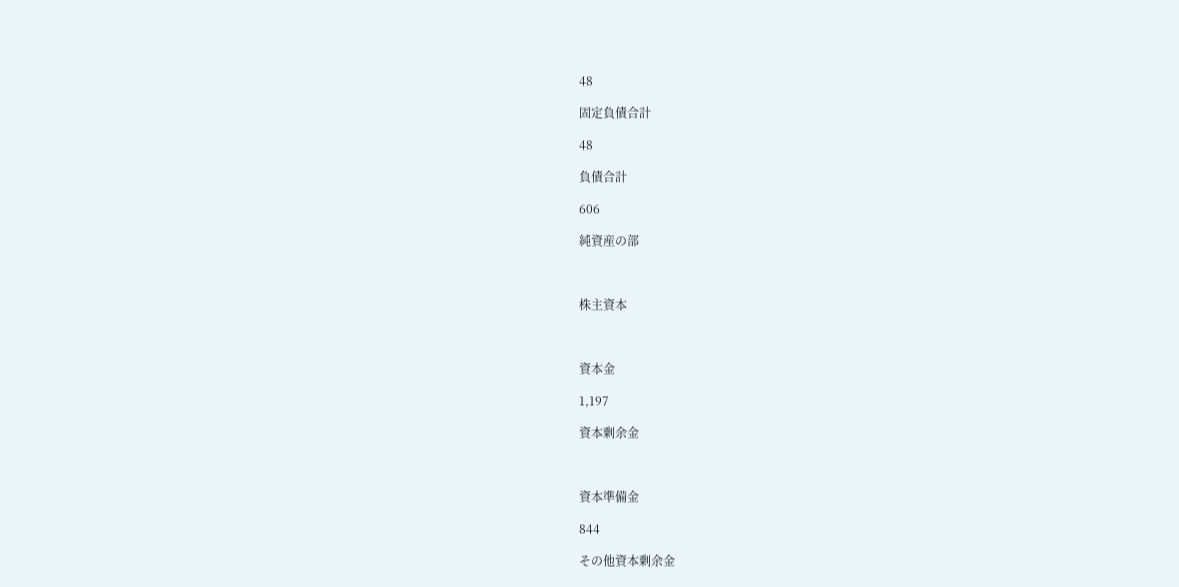48

固定負債合計

48

負債合計

606

純資産の部



株主資本



資本金

1,197

資本剰余金



資本準備金

844

その他資本剰余金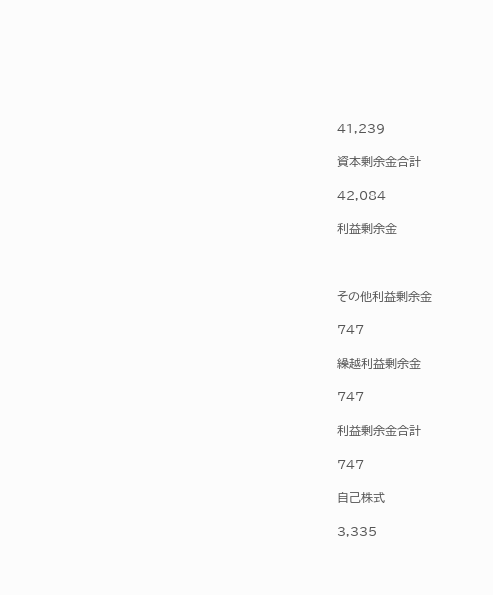41,239

資本剰余金合計

42,084

利益剰余金



その他利益剰余金

747

繰越利益剰余金

747

利益剰余金合計

747

自己株式

3,335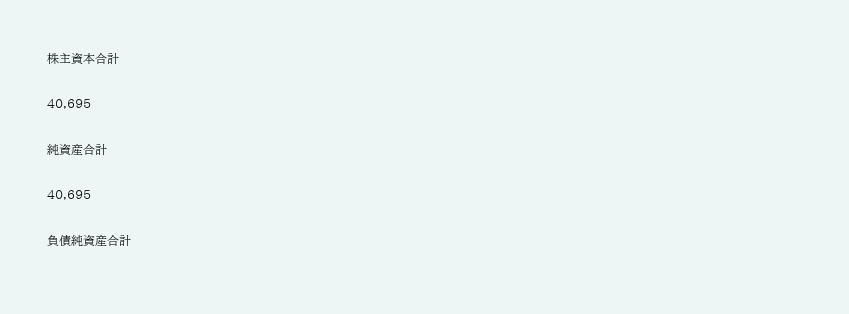株主資本合計

40,695

純資産合計

40,695

負債純資産合計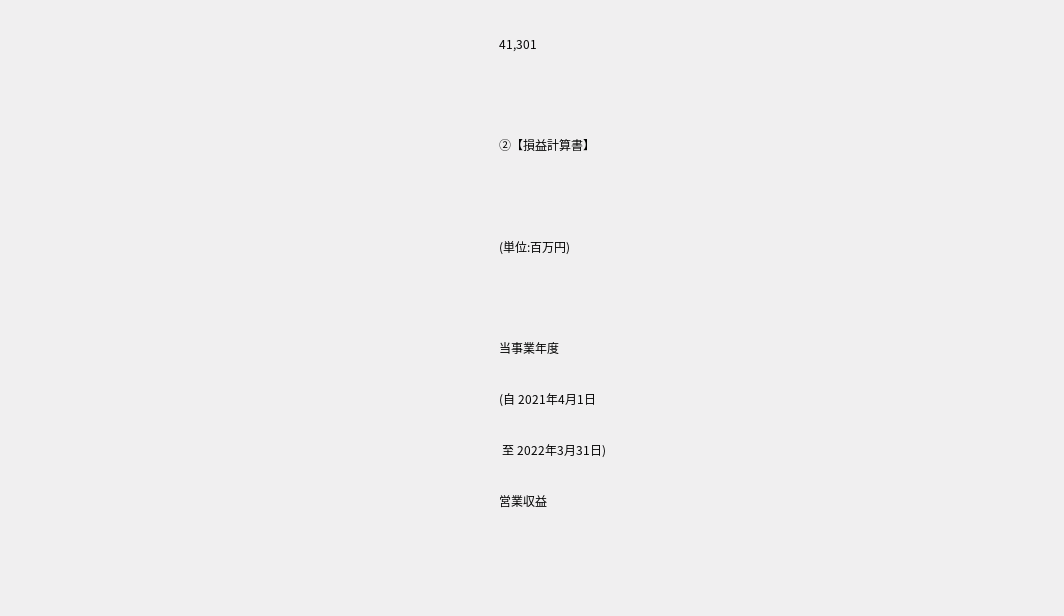41,301



②【損益計算書】



(単位:百万円)



当事業年度

(自 2021年4月1日

 至 2022年3月31日)

営業収益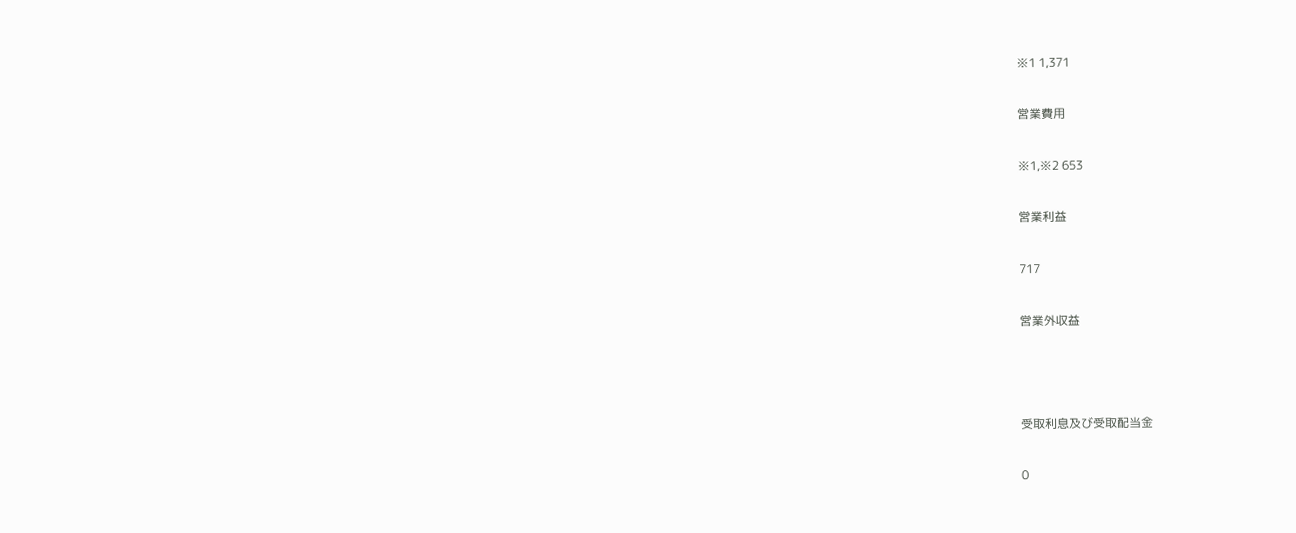※1 1,371

営業費用

※1,※2 653

営業利益

717

営業外収益



受取利息及び受取配当金

0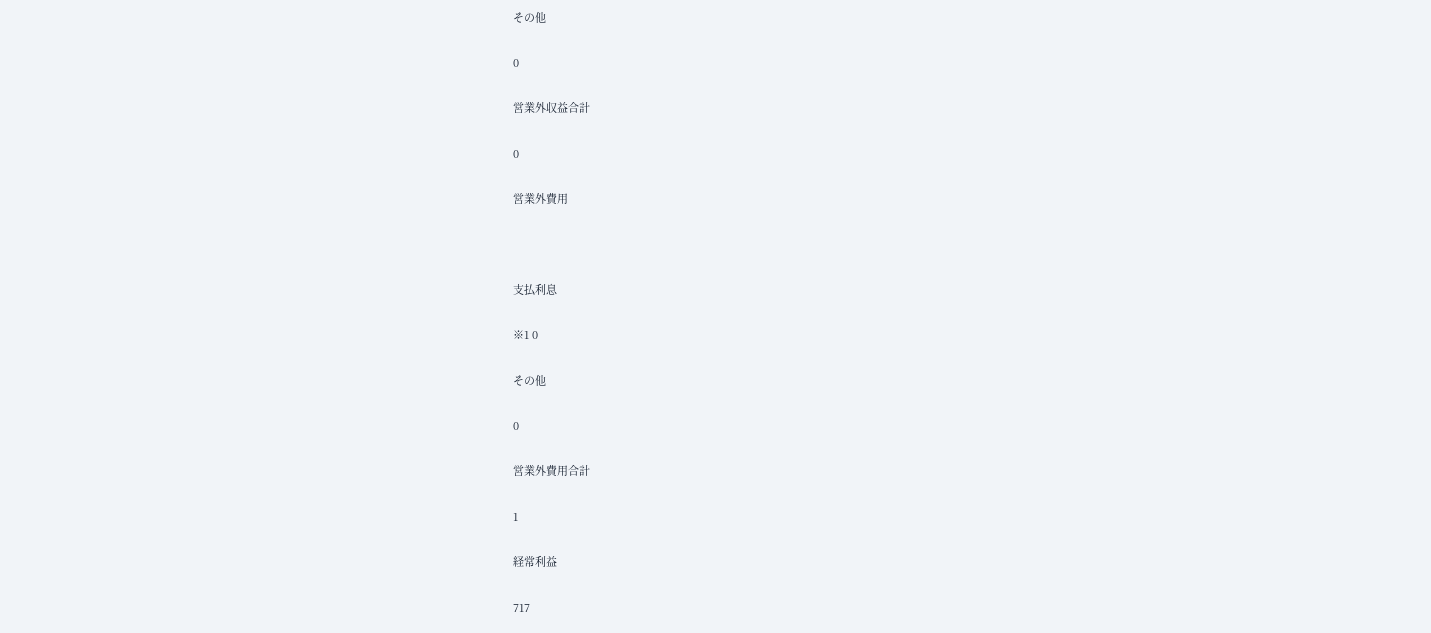その他

0

営業外収益合計

0

営業外費用



支払利息

※1 0

その他

0

営業外費用合計

1

経常利益

717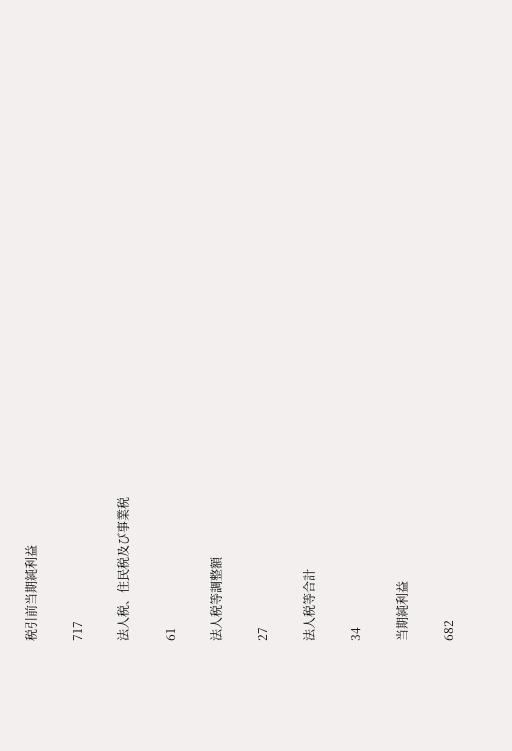税引前当期純利益

717

法人税、住民税及び事業税

61

法人税等調整額

27

法人税等合計

34

当期純利益

682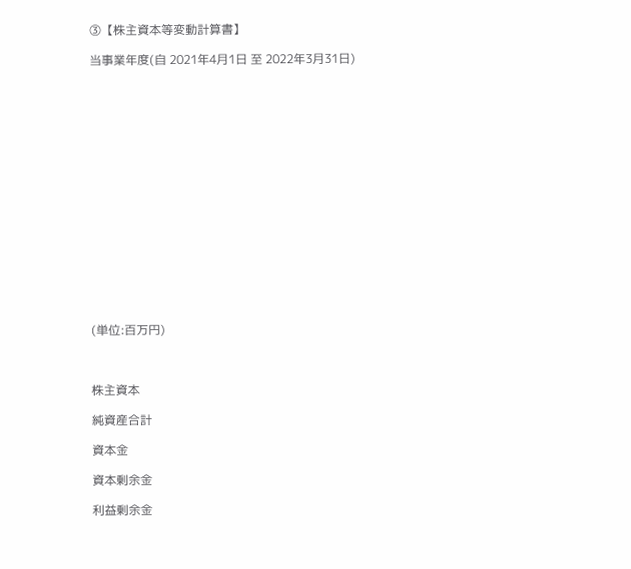③【株主資本等変動計算書】

当事業年度(自 2021年4月1日 至 2022年3月31日)

















(単位:百万円)



株主資本

純資産合計

資本金

資本剰余金

利益剰余金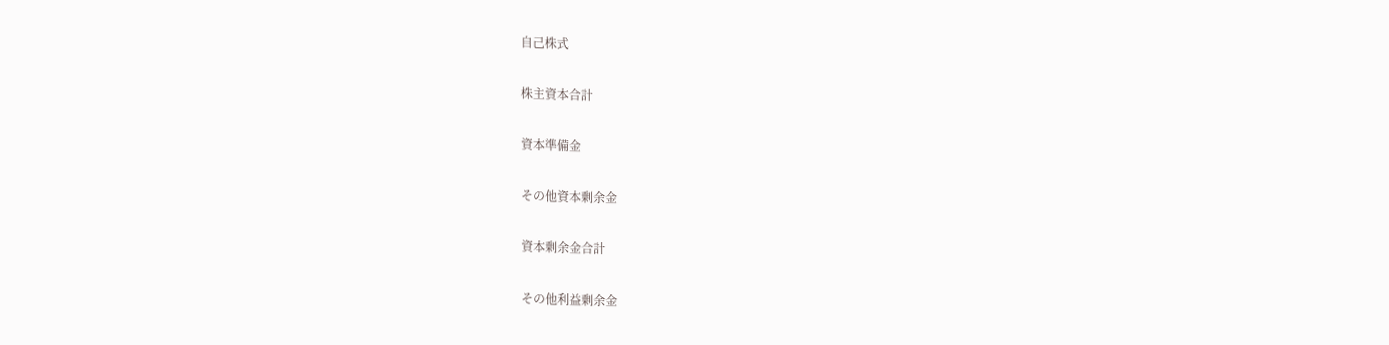自己株式

株主資本合計

資本準備金

その他資本剰余金

資本剰余金合計

その他利益剰余金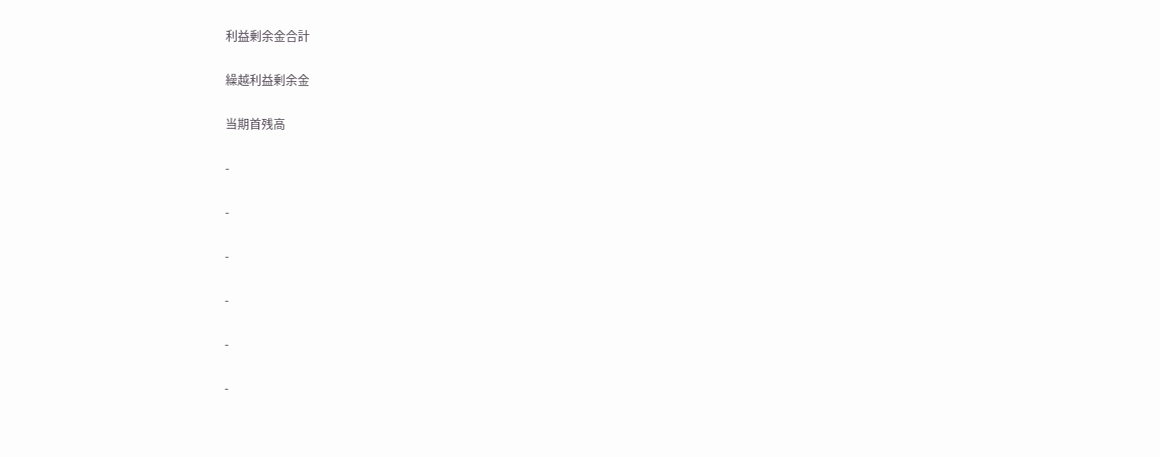利益剰余金合計

繰越利益剰余金

当期首残高

-

-

-

-

-

-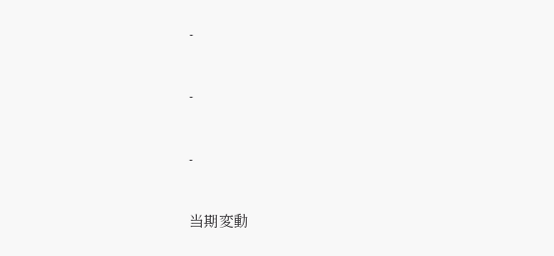-

-

-

当期変動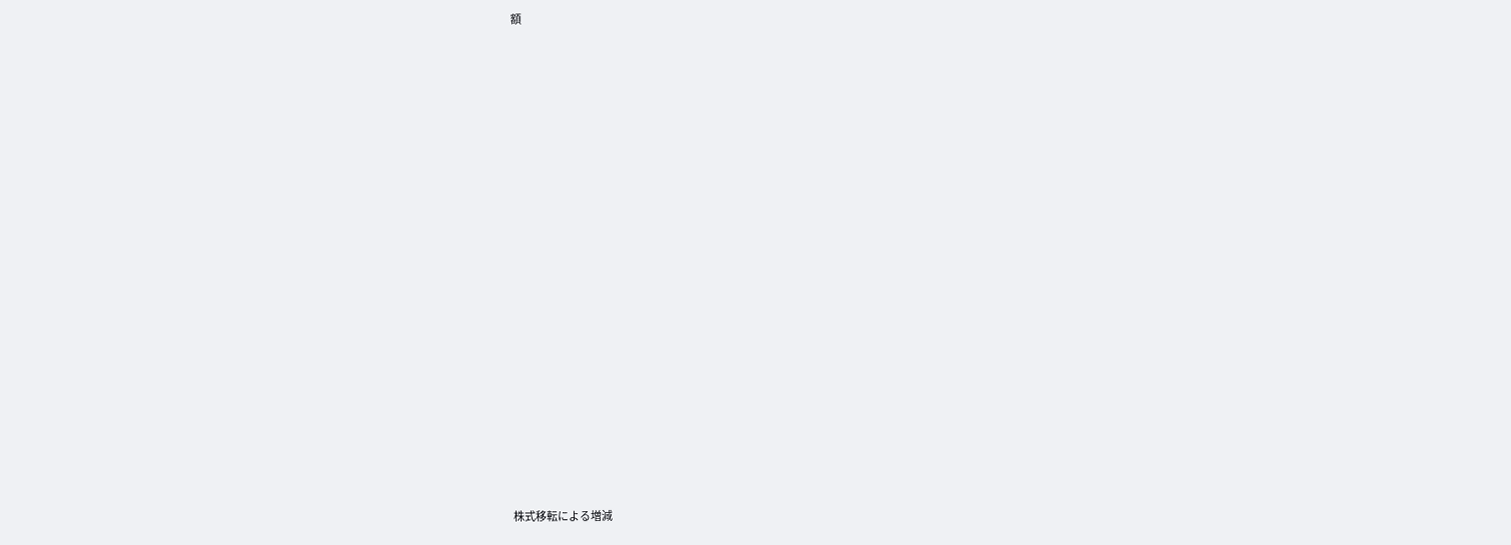額



















株式移転による増減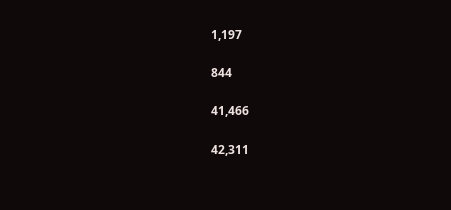1,197

844

41,466

42,311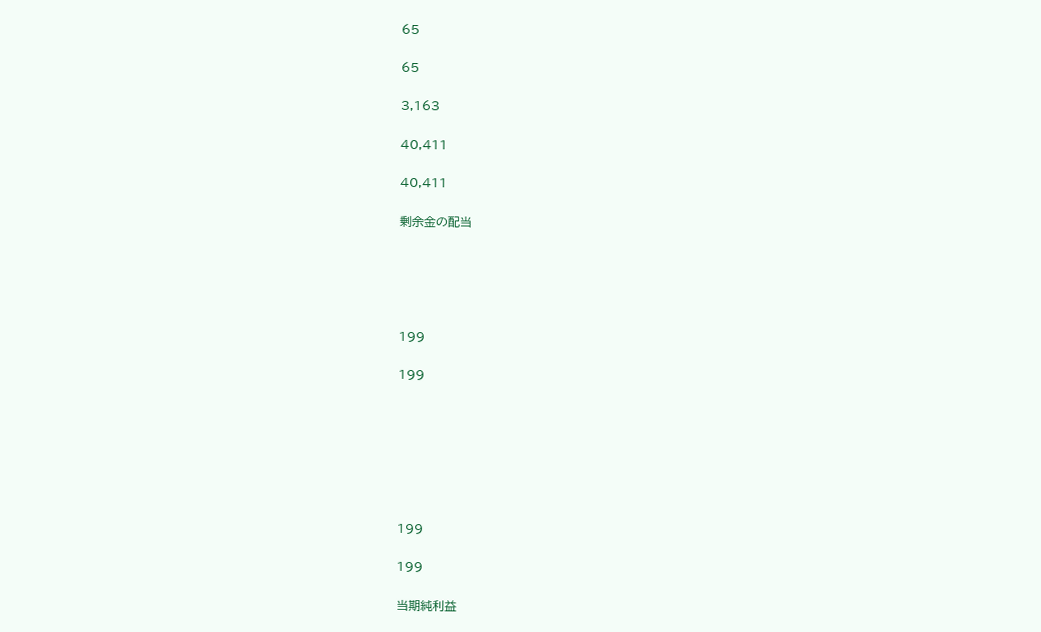65

65

3,163

40,411

40,411

剰余金の配当





199

199







199

199

当期純利益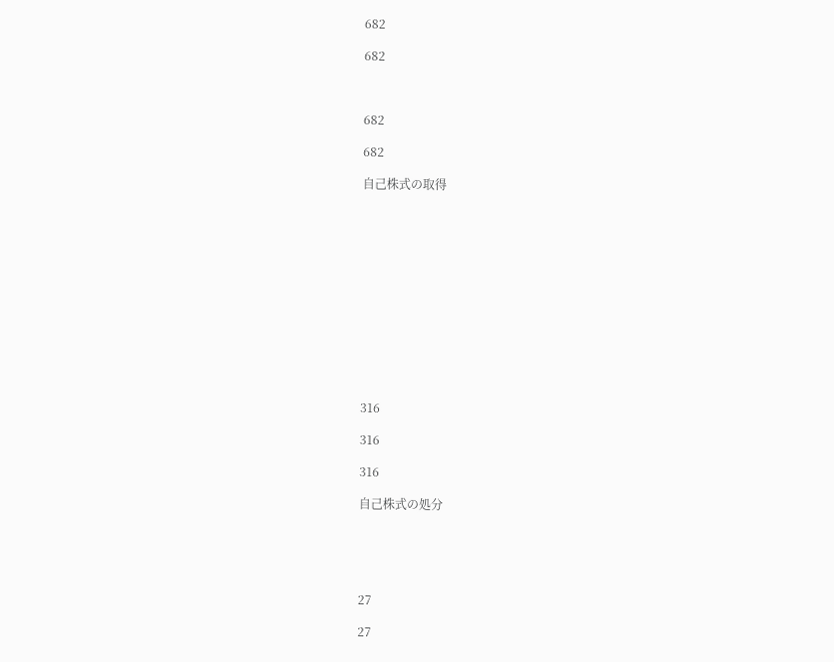682

682



682

682

自己株式の取得













316

316

316

自己株式の処分





27

27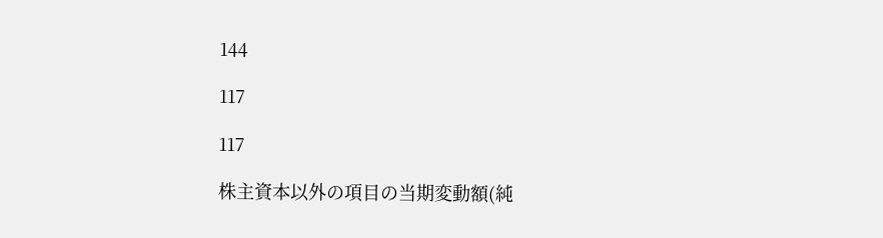144

117

117

株主資本以外の項目の当期変動額(純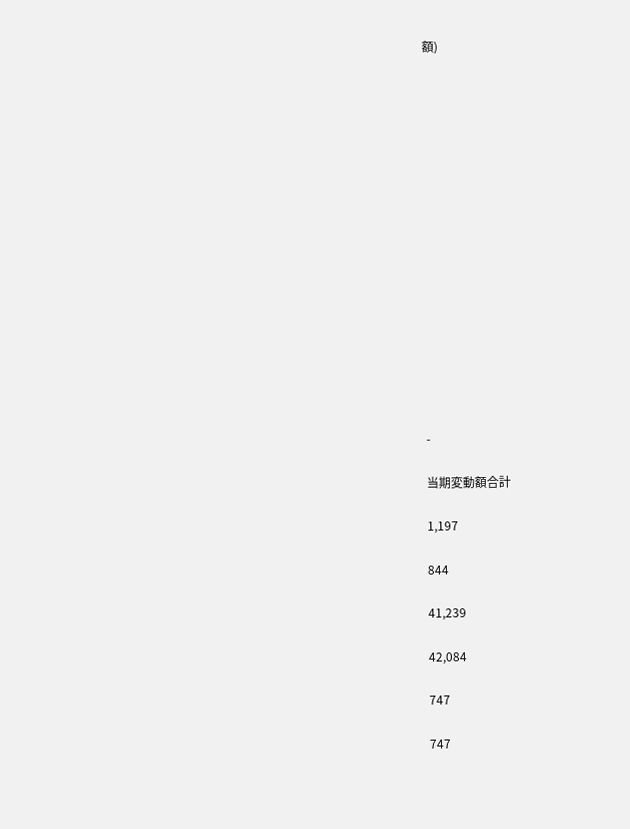額)

















-

当期変動額合計

1,197

844

41,239

42,084

747

747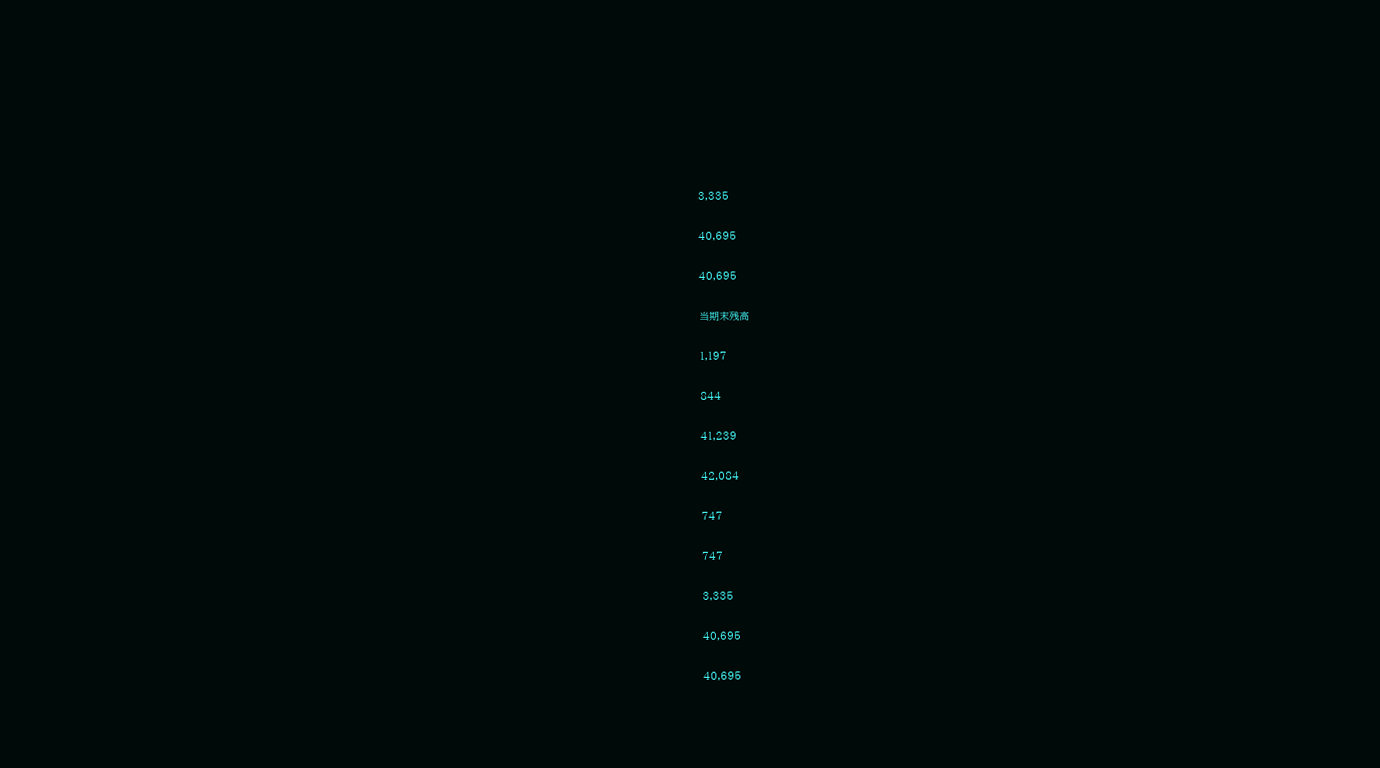3,335

40,695

40,695

当期末残高

1,197

844

41,239

42,084

747

747

3,335

40,695

40,695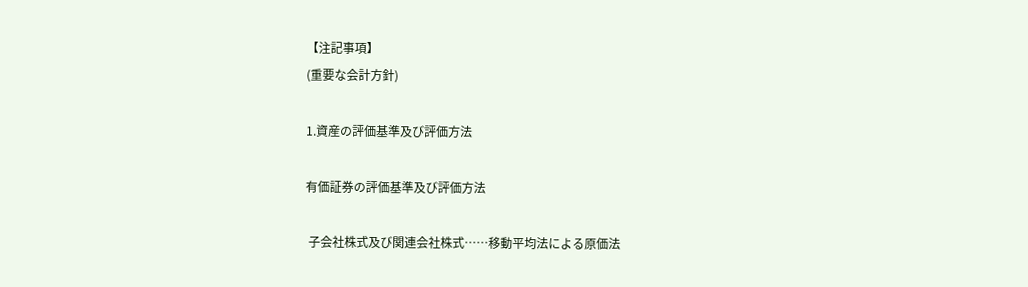【注記事項】
(重要な会計方針)

1.資産の評価基準及び評価方法

有価証券の評価基準及び評価方法

 子会社株式及び関連会社株式……移動平均法による原価法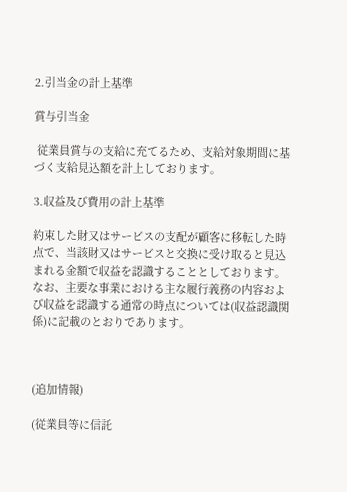2.引当金の計上基準

賞与引当金

 従業員賞与の支給に充てるため、支給対象期間に基づく支給見込額を計上しております。

3.収益及び費用の計上基準

約束した財又はサービスの支配が顧客に移転した時点で、当該財又はサービスと交換に受け取ると見込まれる金額で収益を認識することとしております。なお、主要な事業における主な履行義務の内容および収益を認識する通常の時点については(収益認識関係)に記載のとおりであります。



(追加情報)

(従業員等に信託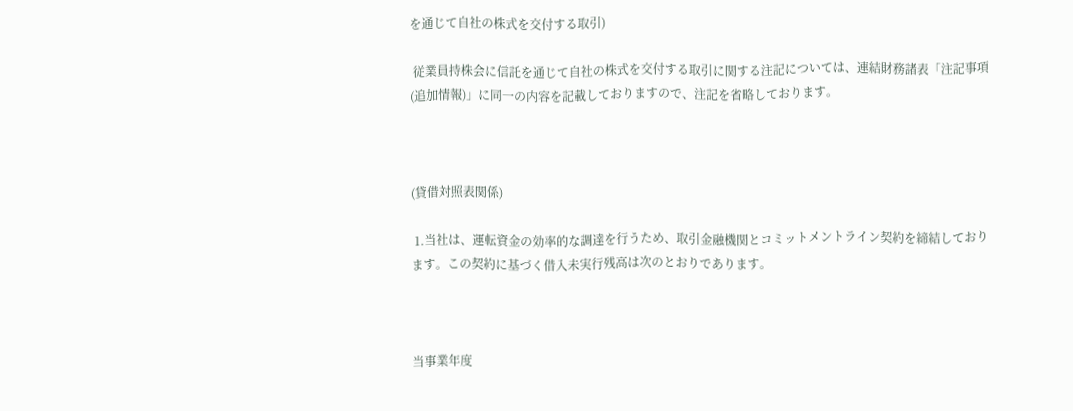を通じて自社の株式を交付する取引)

 従業員持株会に信託を通じて自社の株式を交付する取引に関する注記については、連結財務諸表「注記事項(追加情報)」に同一の内容を記載しておりますので、注記を省略しております。



(貸借対照表関係)

 1.当社は、運転資金の効率的な調達を行うため、取引金融機関とコミットメントライン契約を締結しております。この契約に基づく借入未実行残高は次のとおりであります。



当事業年度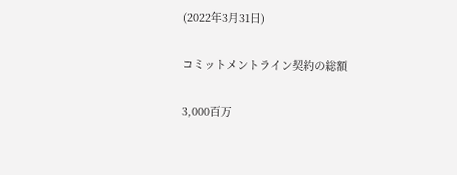(2022年3月31日)

コミットメントライン契約の総額

3,000百万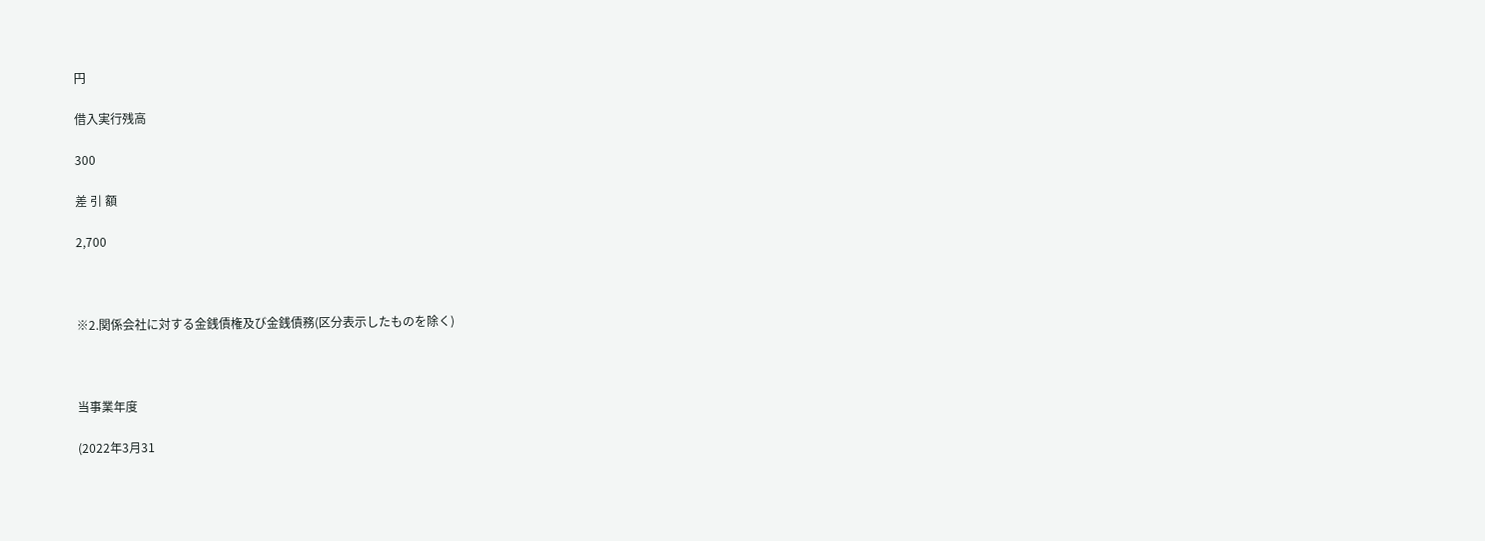円

借入実行残高

300

差 引 額

2,700



※2.関係会社に対する金銭債権及び金銭債務(区分表示したものを除く)



当事業年度

(2022年3月31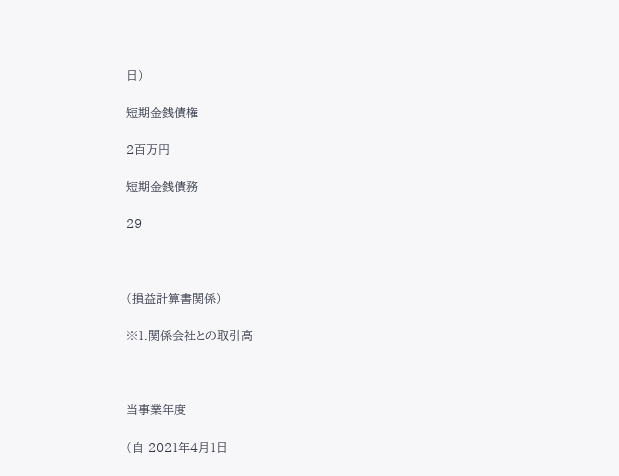日)

短期金銭債権

2百万円

短期金銭債務

29



(損益計算書関係)

※1.関係会社との取引高



当事業年度

(自 2021年4月1日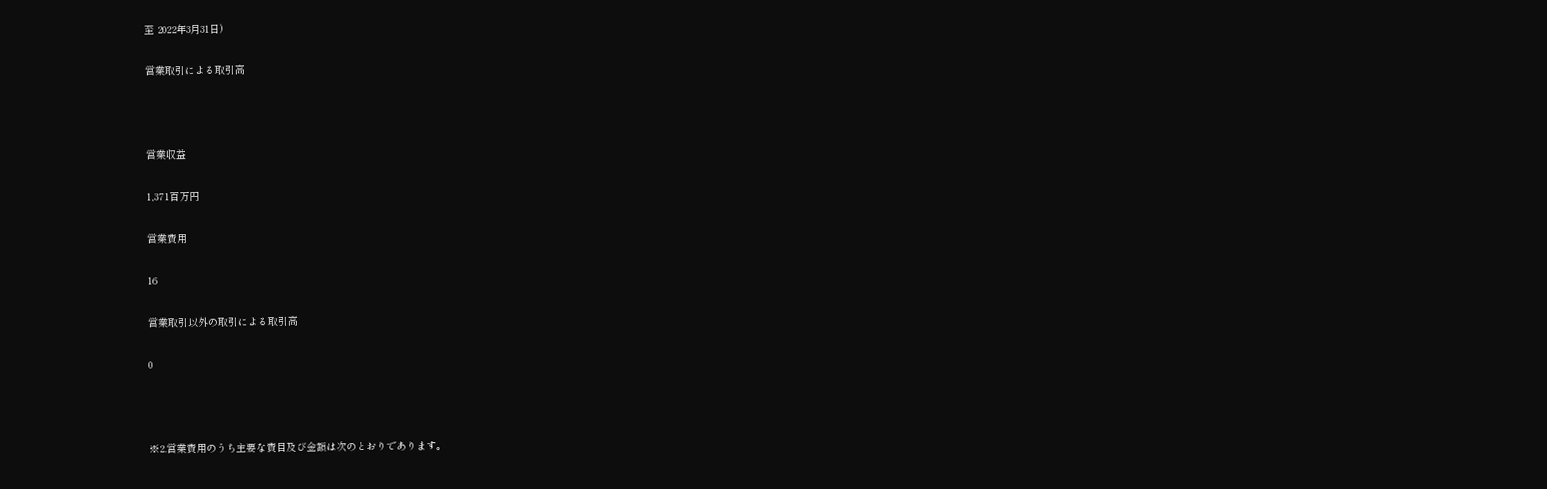至 2022年3月31日)

営業取引による取引高



営業収益

1,371百万円

営業費用

16

営業取引以外の取引による取引高

0



※2.営業費用のうち主要な費目及び金額は次のとおりであります。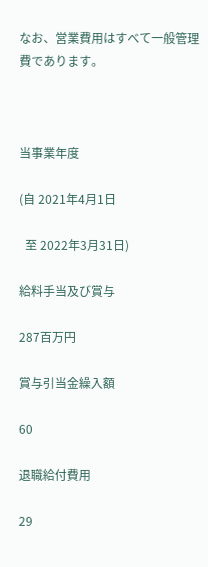なお、営業費用はすべて一般管理費であります。



当事業年度

(自 2021年4月1日

  至 2022年3月31日)

給料手当及び賞与

287百万円

賞与引当金繰入額

60

退職給付費用

29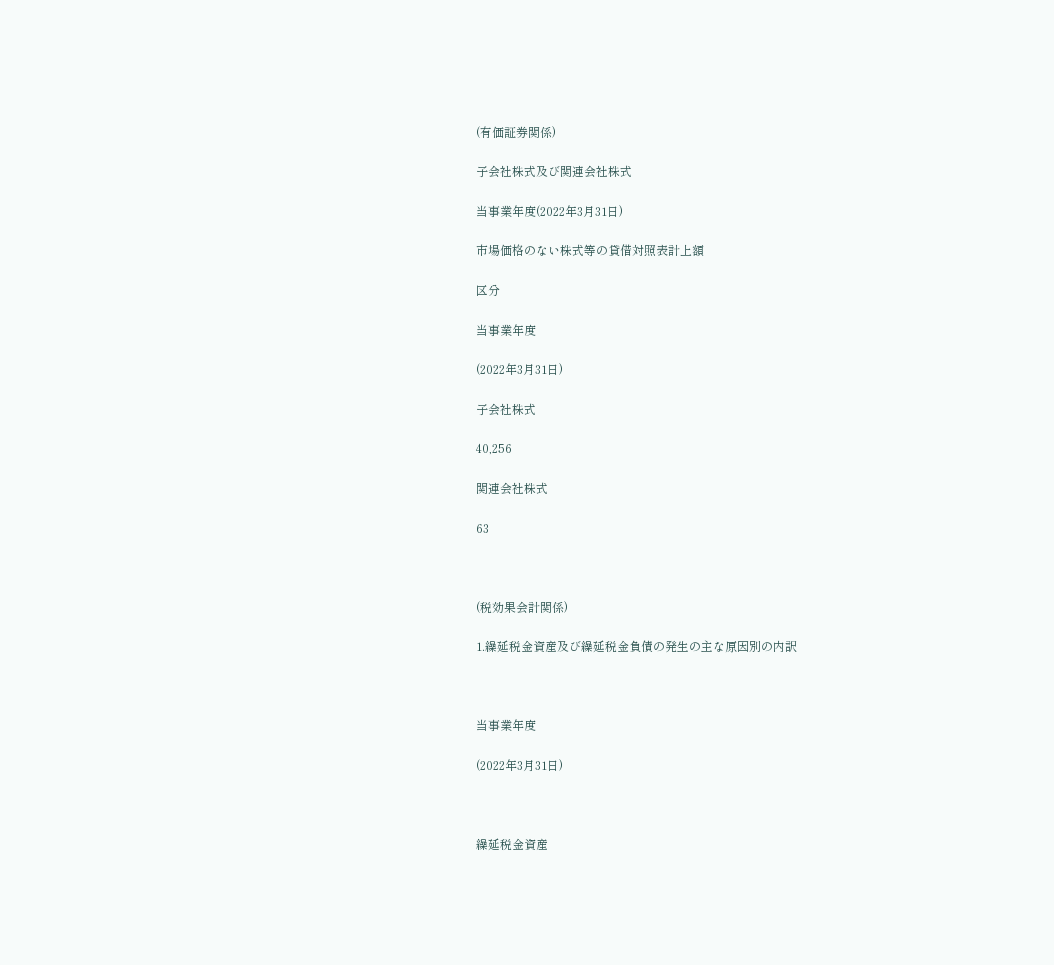(有価証券関係)

子会社株式及び関連会社株式

当事業年度(2022年3月31日)

市場価格のない株式等の貸借対照表計上額

区分

当事業年度

(2022年3月31日)

子会社株式

40,256

関連会社株式

63



(税効果会計関係)

1.繰延税金資産及び繰延税金負債の発生の主な原因別の内訳



当事業年度

(2022年3月31日)



繰延税金資産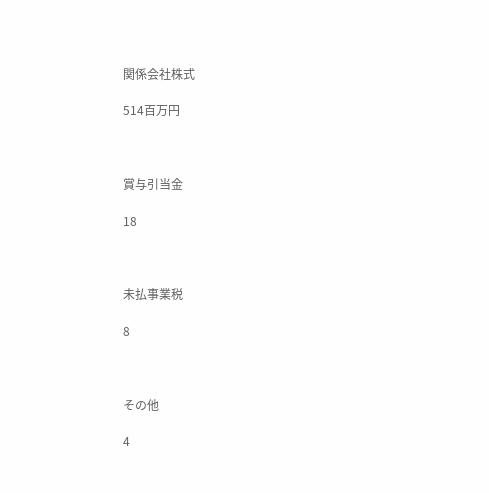関係会社株式

514百万円



賞与引当金

18



未払事業税

8



その他

4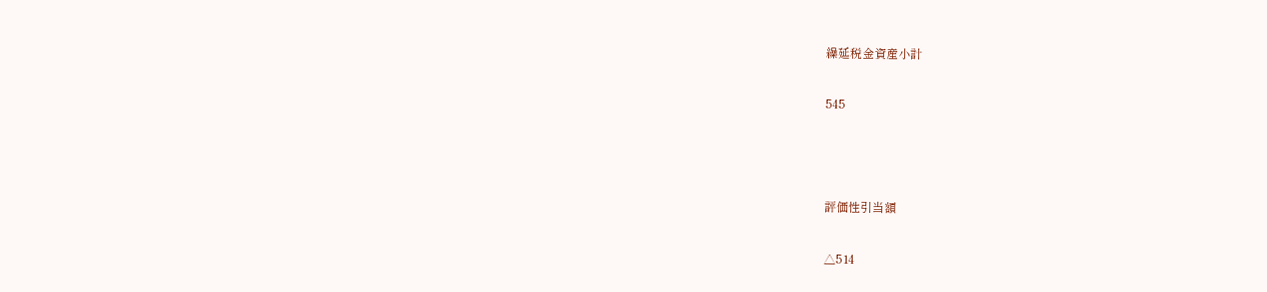繰延税金資産小計

545



評価性引当額

△514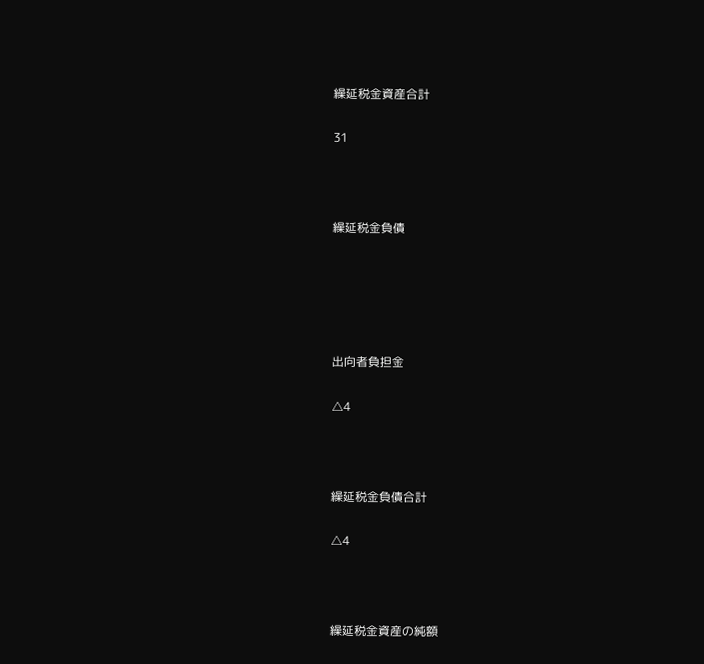繰延税金資産合計

31



繰延税金負債





出向者負担金

△4



繰延税金負債合計

△4



繰延税金資産の純額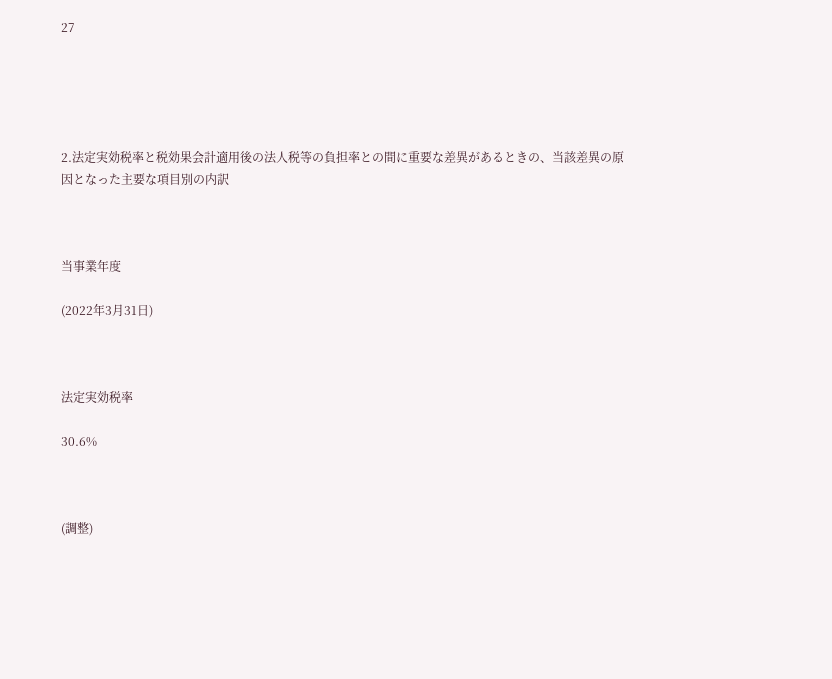27





2.法定実効税率と税効果会計適用後の法人税等の負担率との間に重要な差異があるときの、当該差異の原因となった主要な項目別の内訳



当事業年度

(2022年3月31日)



法定実効税率

30.6%



(調整)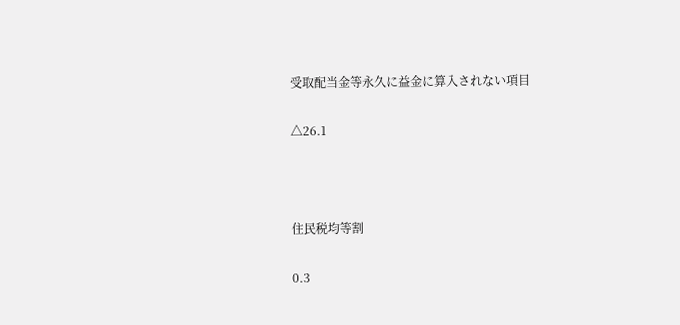受取配当金等永久に益金に算入されない項目

△26.1



住民税均等割

0.3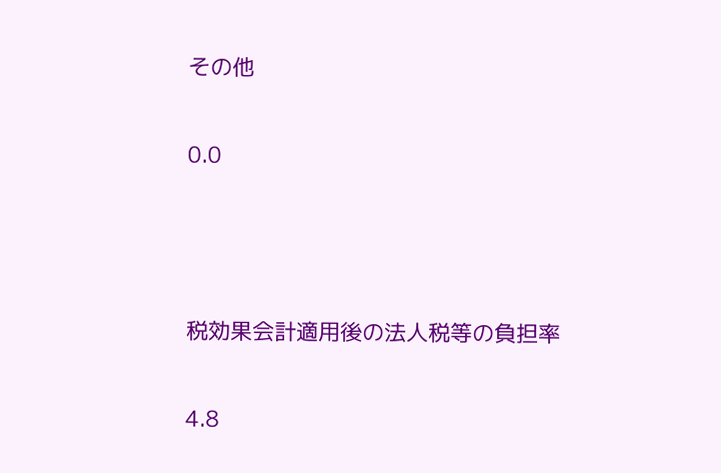その他

0.0



税効果会計適用後の法人税等の負担率

4.8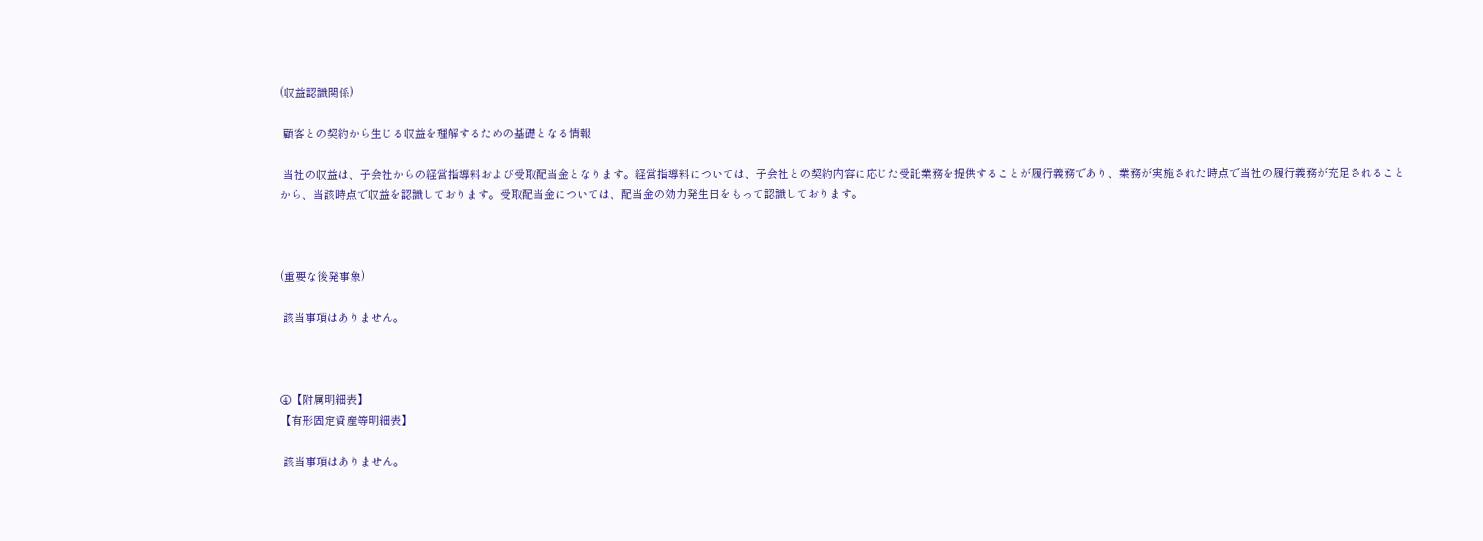(収益認識関係)

 顧客との契約から生じる収益を理解するための基礎となる情報

 当社の収益は、子会社からの経営指導料および受取配当金となります。経営指導料については、子会社との契約内容に応じた受託業務を提供することが履行義務であり、業務が実施された時点で当社の履行義務が充足されることから、当該時点で収益を認識しております。受取配当金については、配当金の効力発生日をもって認識しております。



(重要な後発事象)

 該当事項はありません。



④【附属明細表】
【有形固定資産等明細表】

 該当事項はありません。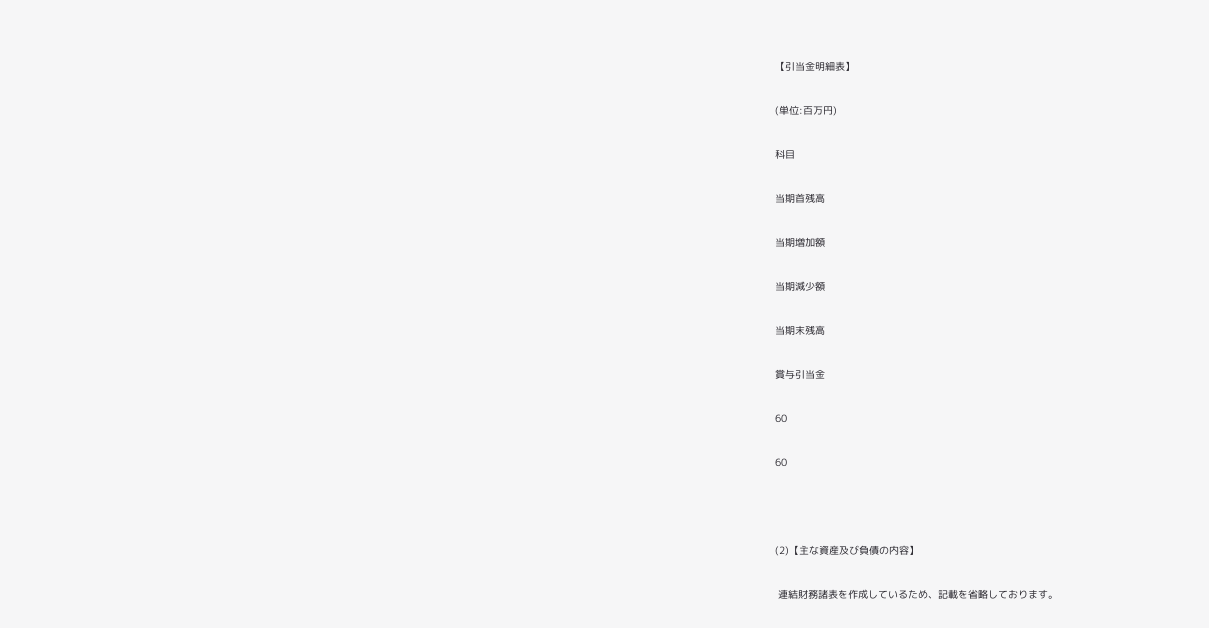【引当金明細表】

(単位:百万円)

科目

当期首残高

当期増加額

当期減少額

当期末残高

賞与引当金

60

60



(2)【主な資産及び負債の内容】

 連結財務諸表を作成しているため、記載を省略しております。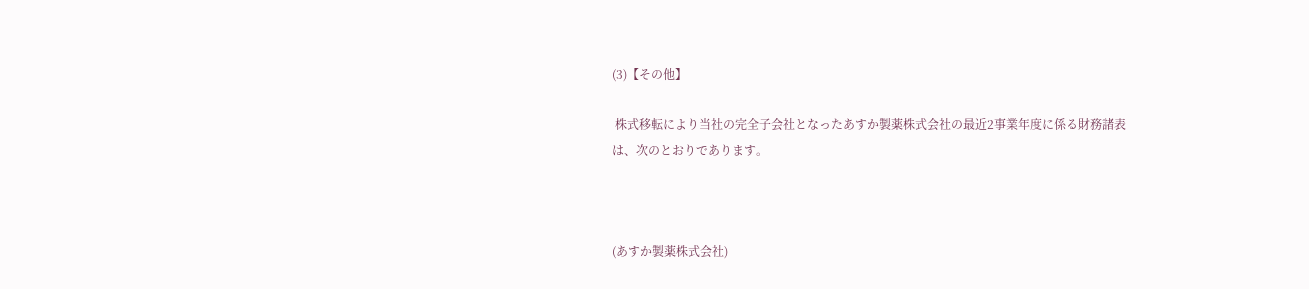(3)【その他】

 株式移転により当社の完全子会社となったあすか製薬株式会社の最近2事業年度に係る財務諸表は、次のとおりであります。



(あすか製薬株式会社)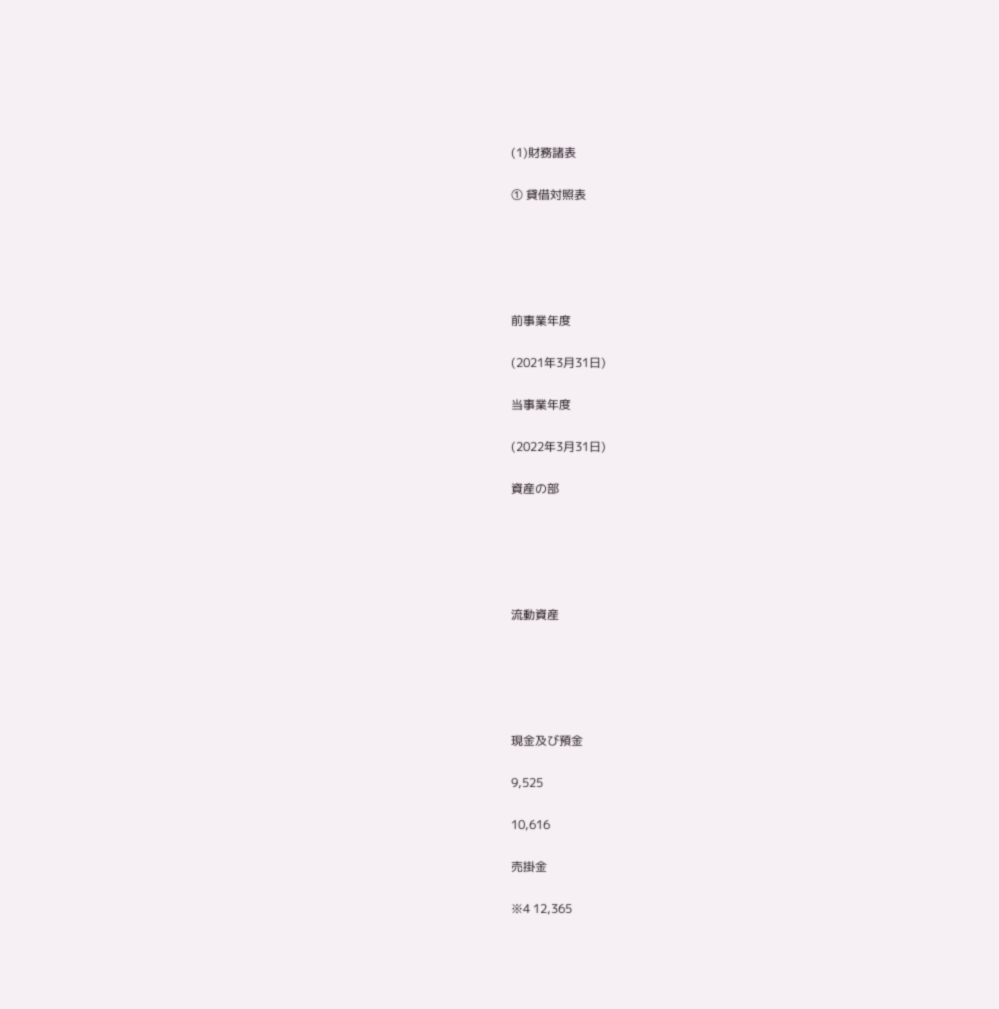(1)財務諸表

① 貸借対照表





前事業年度

(2021年3月31日)

当事業年度

(2022年3月31日)

資産の部





流動資産





現金及び預金

9,525

10,616

売掛金

※4 12,365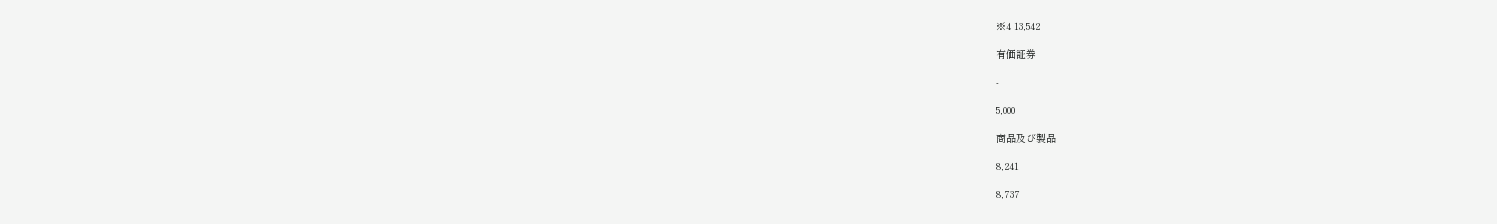※4 13,542

有価証券

-

5,000

商品及び製品

8,241

8,737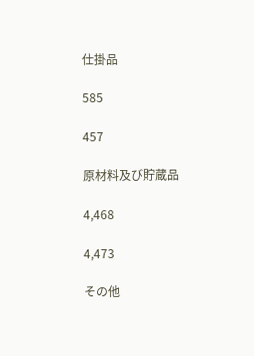仕掛品

585

457

原材料及び貯蔵品

4,468

4,473

その他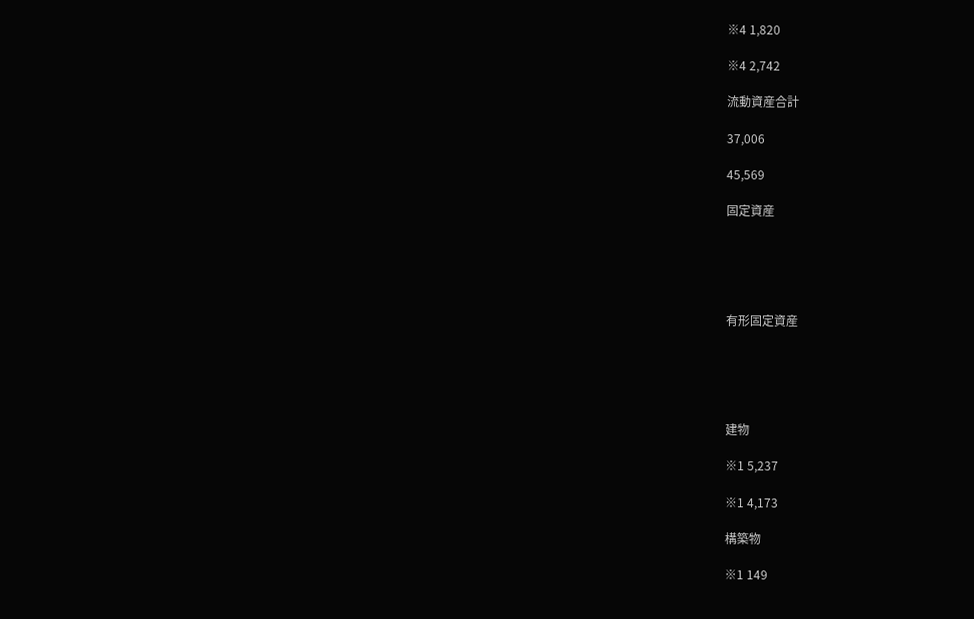※4 1,820

※4 2,742

流動資産合計

37,006

45,569

固定資産





有形固定資産





建物

※1 5,237

※1 4,173

構築物

※1 149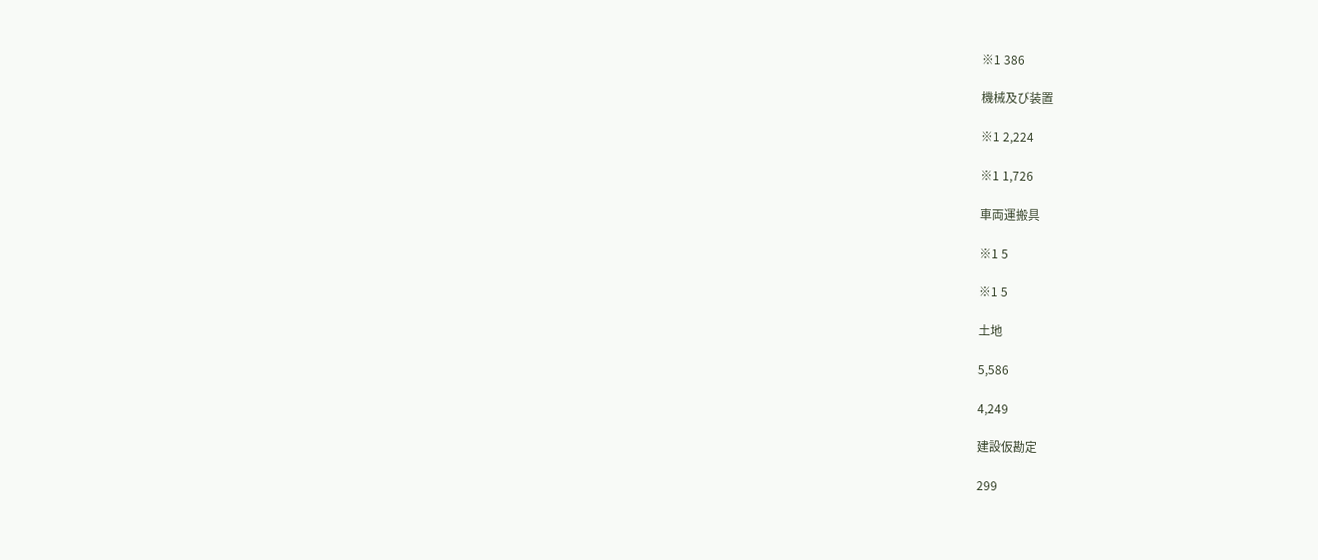※1 386

機械及び装置

※1 2,224

※1 1,726

車両運搬具

※1 5

※1 5

土地

5,586

4,249

建設仮勘定

299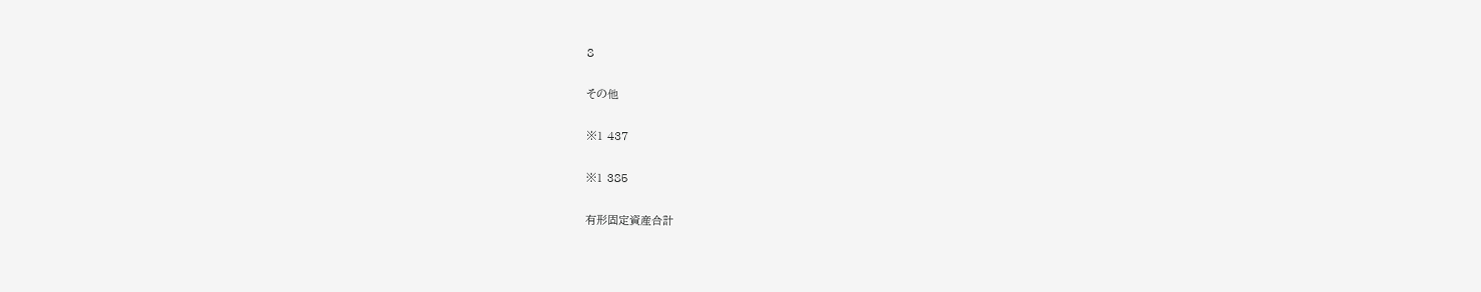8

その他

※1 437

※1 385

有形固定資産合計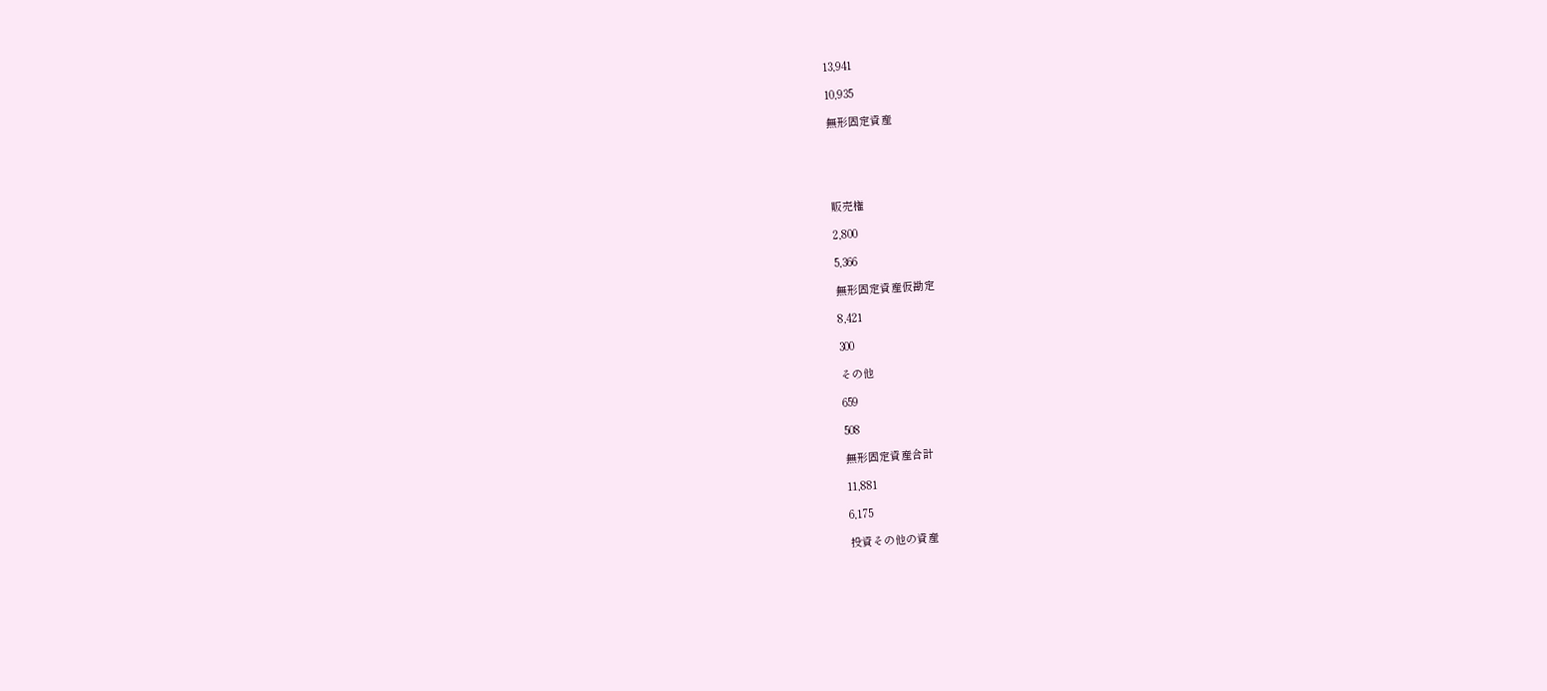13,941

10,935

無形固定資産





販売権

2,800

5,366

無形固定資産仮勘定

8,421

300

その他

659

508

無形固定資産合計

11,881

6,175

投資その他の資産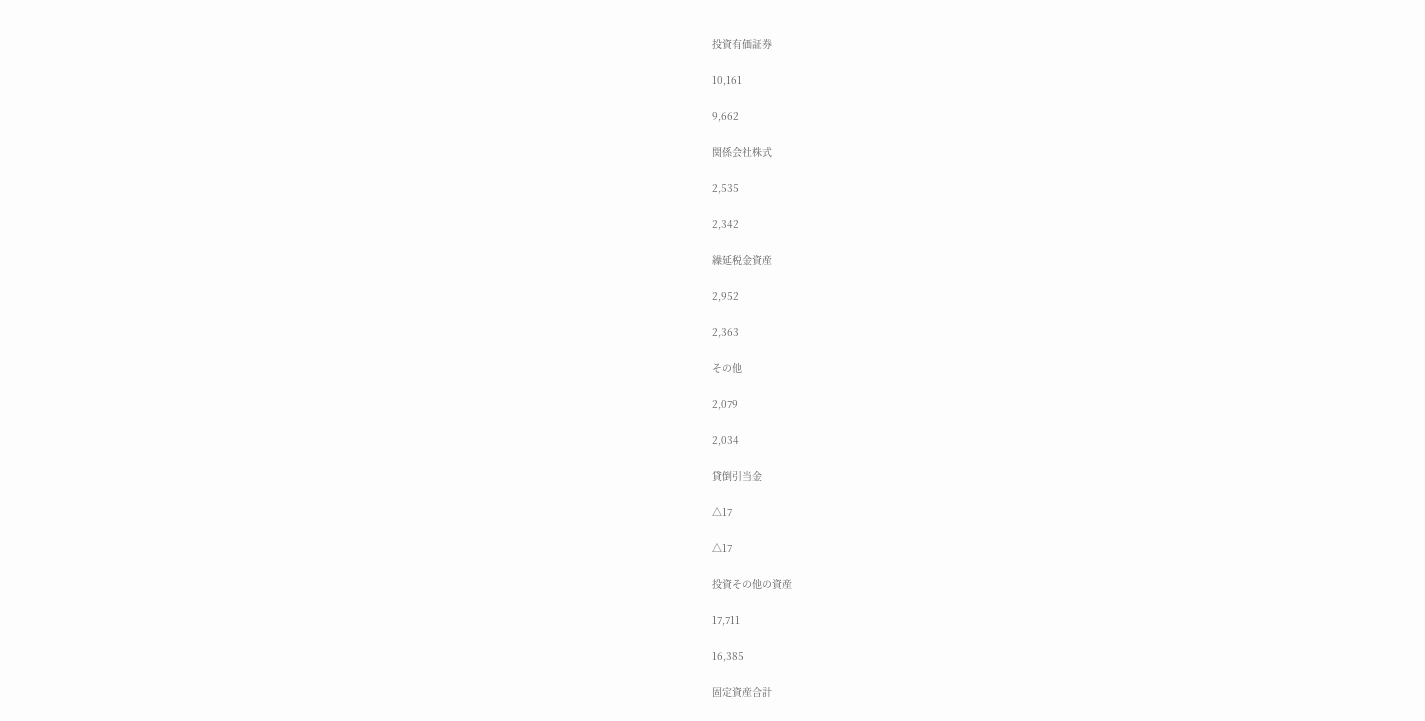投資有価証券

10,161

9,662

関係会社株式

2,535

2,342

繰延税金資産

2,952

2,363

その他

2,079

2,034

貸倒引当金

△17

△17

投資その他の資産

17,711

16,385

固定資産合計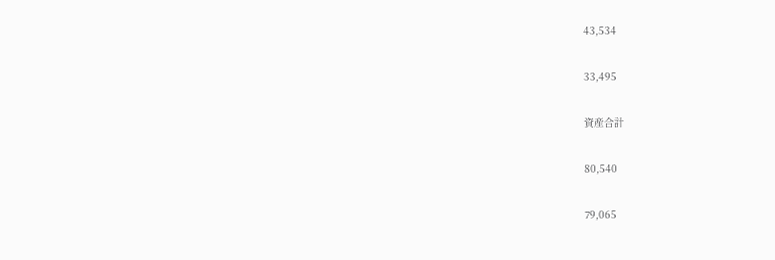43,534

33,495

資産合計

80,540

79,065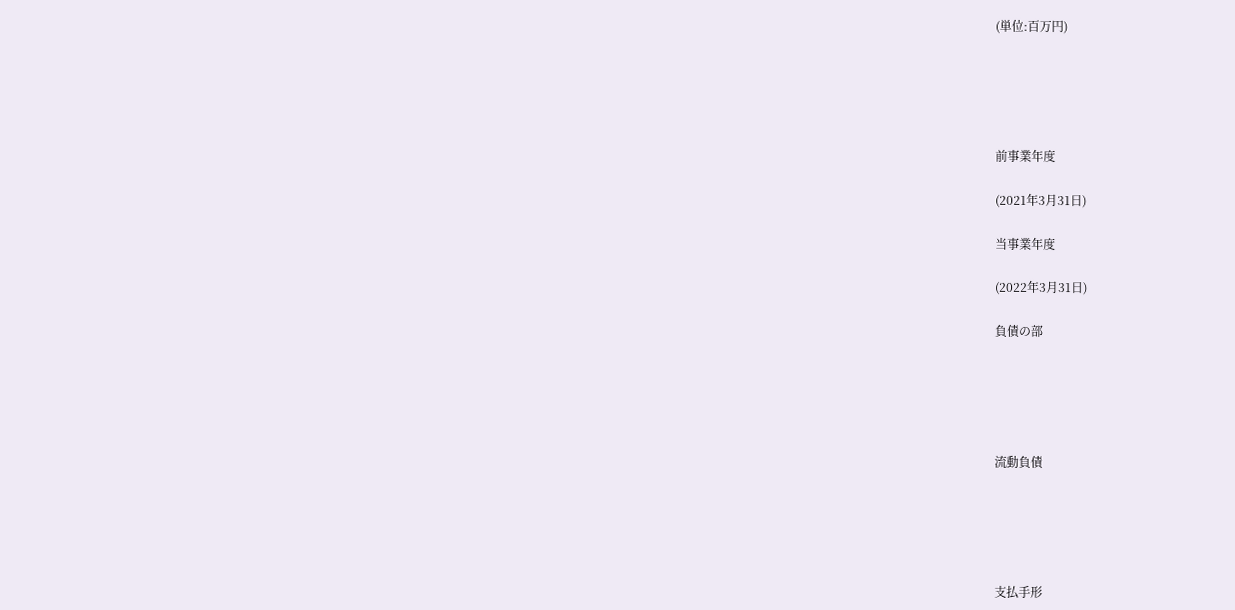(単位:百万円)





前事業年度

(2021年3月31日)

当事業年度

(2022年3月31日)

負債の部





流動負債





支払手形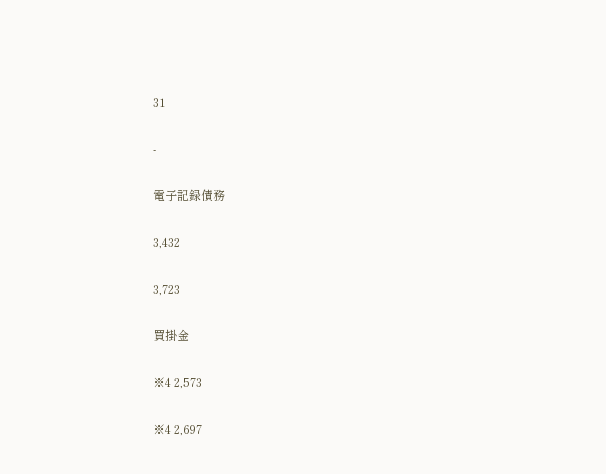31

-

電子記録債務

3,432

3,723

買掛金

※4 2,573

※4 2,697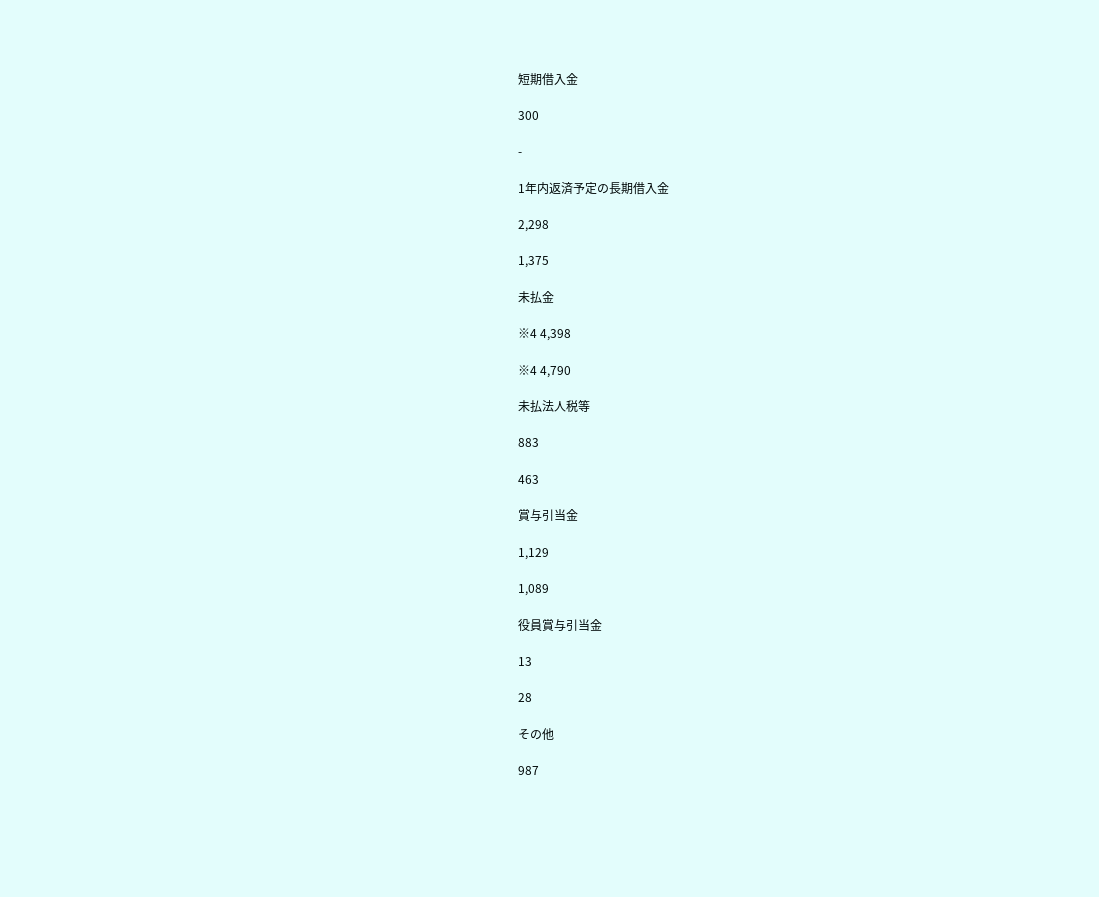短期借入金

300

-

1年内返済予定の長期借入金

2,298

1,375

未払金

※4 4,398

※4 4,790

未払法人税等

883

463

賞与引当金

1,129

1,089

役員賞与引当金

13

28

その他

987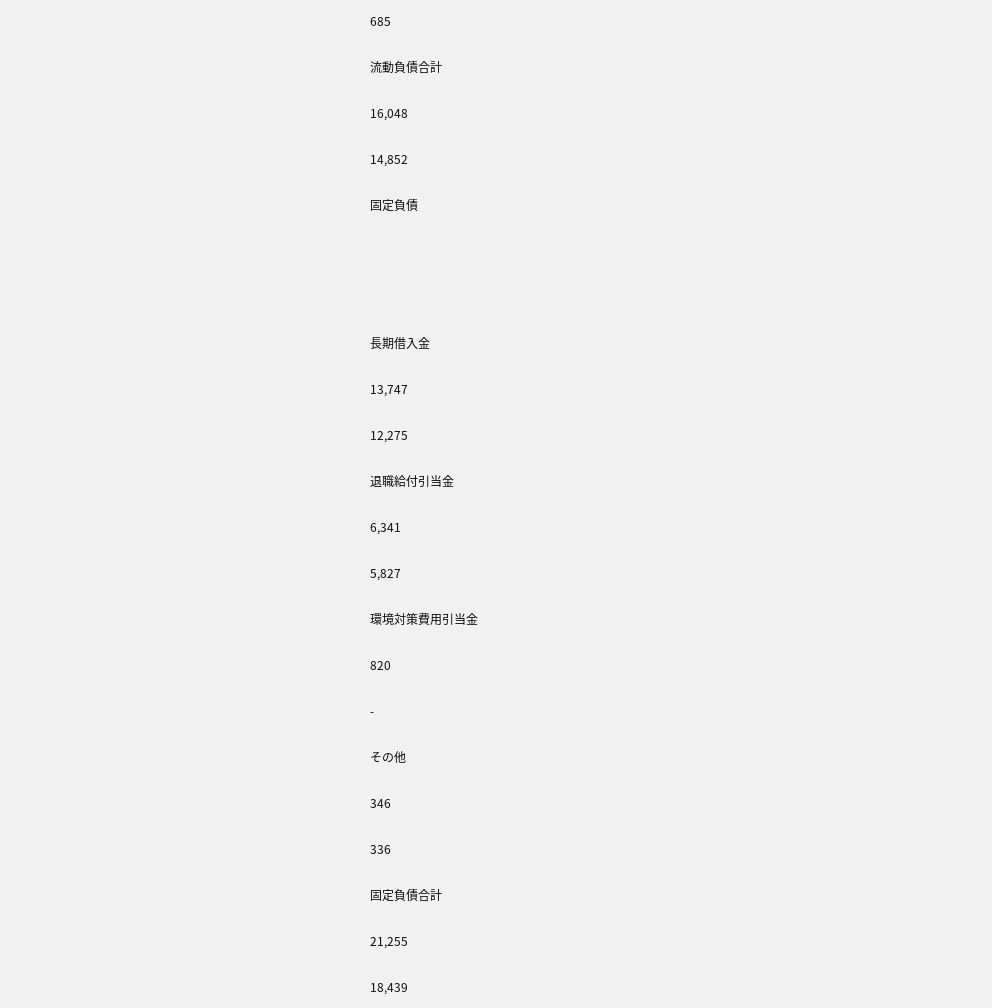685

流動負債合計

16,048

14,852

固定負債





長期借入金

13,747

12,275

退職給付引当金

6,341

5,827

環境対策費用引当金

820

-

その他

346

336

固定負債合計

21,255

18,439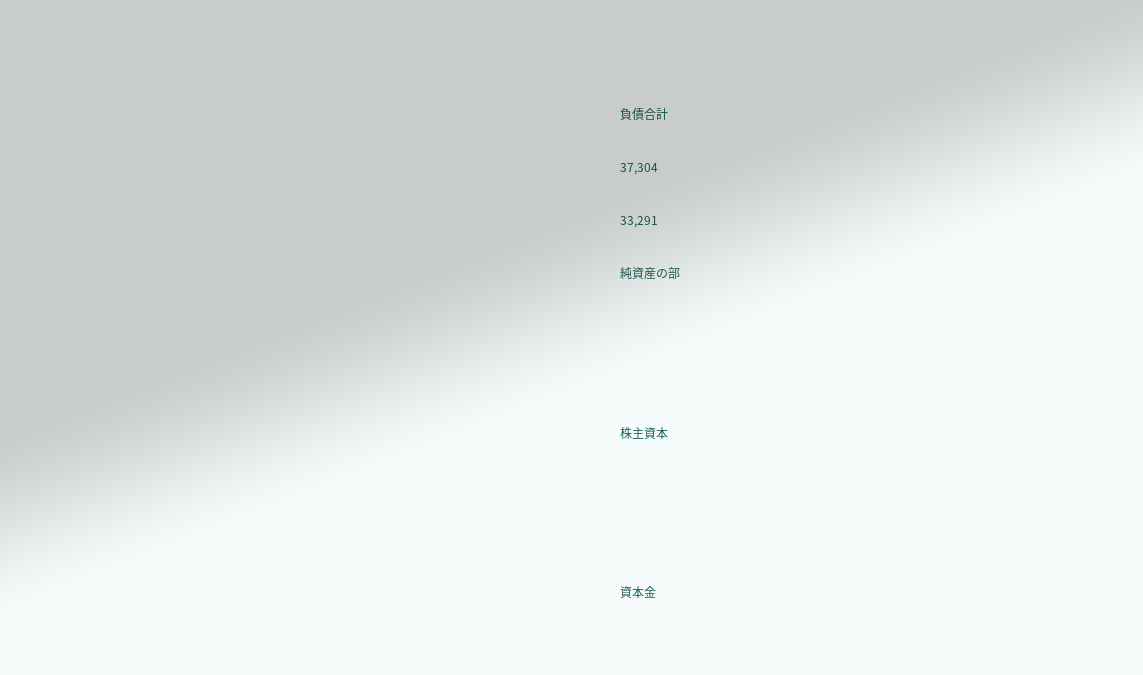負債合計

37,304

33,291

純資産の部





株主資本





資本金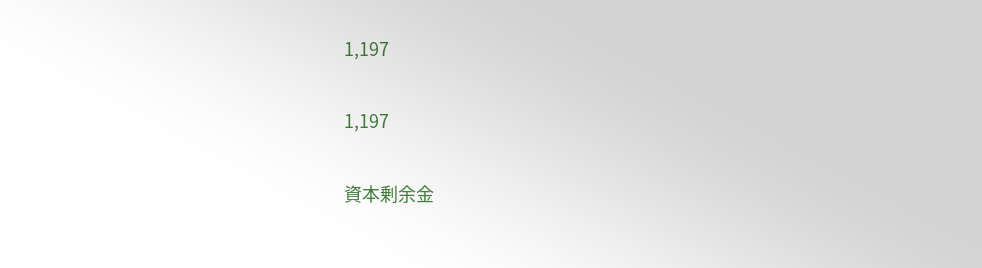1,197

1,197

資本剰余金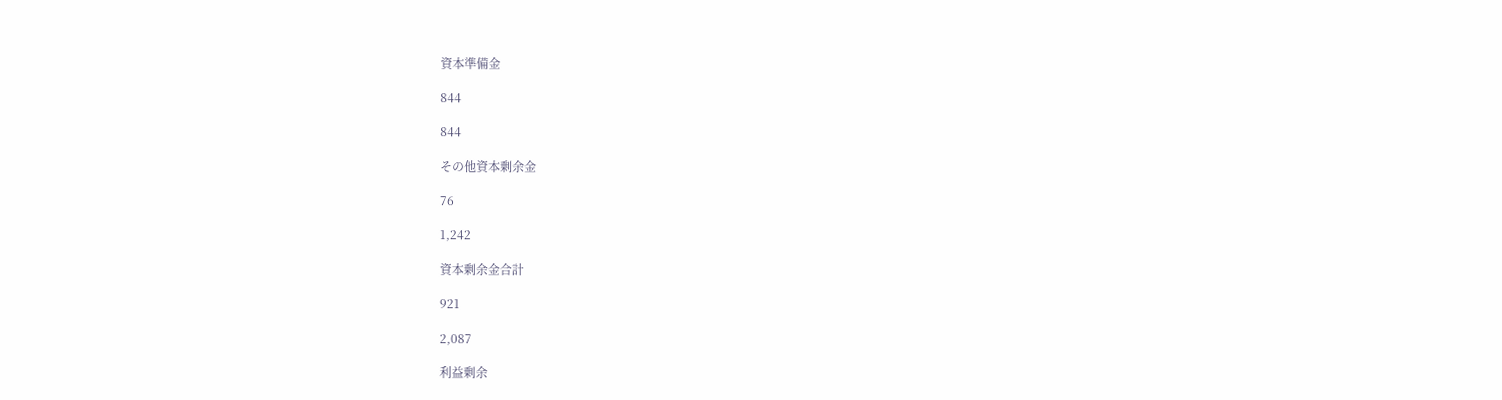資本準備金

844

844

その他資本剰余金

76

1,242

資本剰余金合計

921

2,087

利益剰余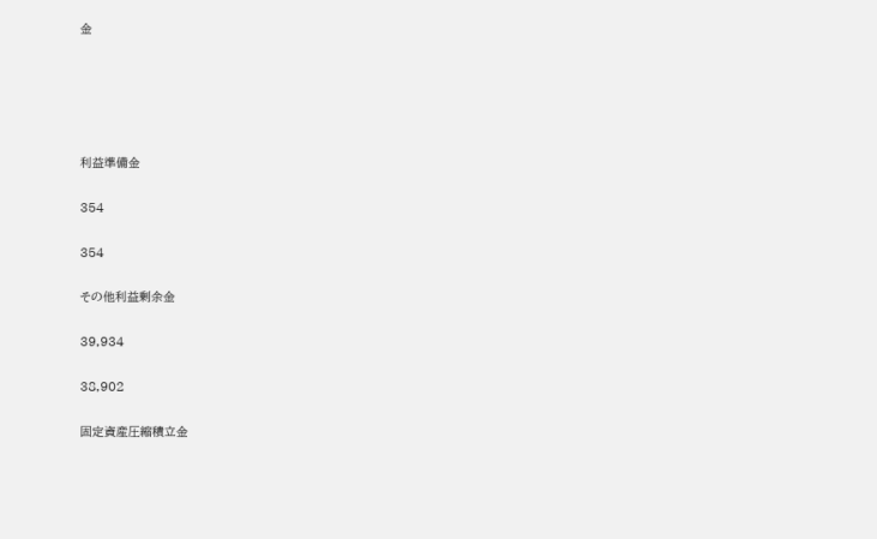金





利益準備金

354

354

その他利益剰余金

39,934

38,902

固定資産圧縮積立金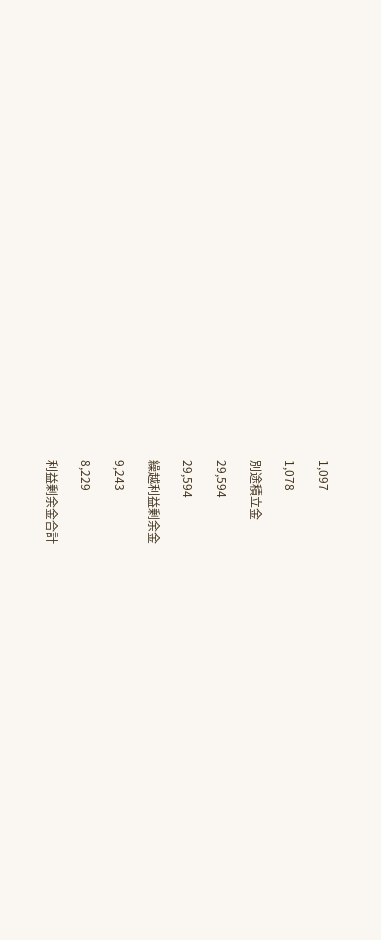1,097

1,078

別途積立金

29,594

29,594

繰越利益剰余金

9,243

8,229

利益剰余金合計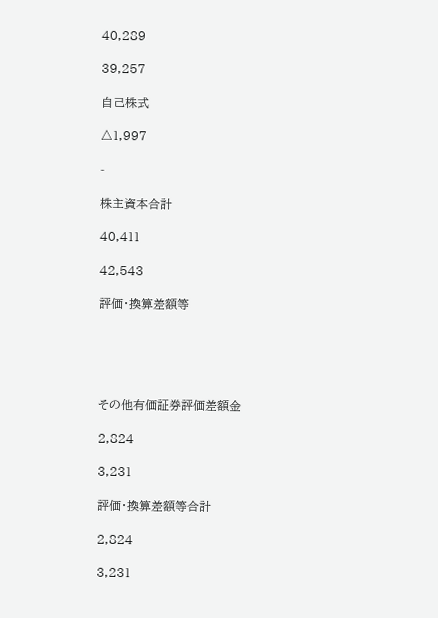40,289

39,257

自己株式

△1,997

-

株主資本合計

40,411

42,543

評価・換算差額等





その他有価証券評価差額金

2,824

3,231

評価・換算差額等合計

2,824

3,231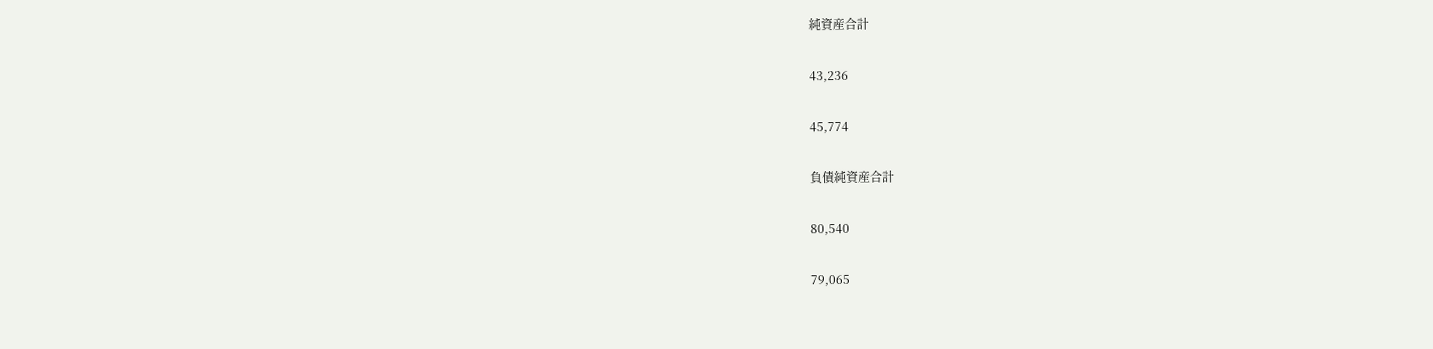純資産合計

43,236

45,774

負債純資産合計

80,540

79,065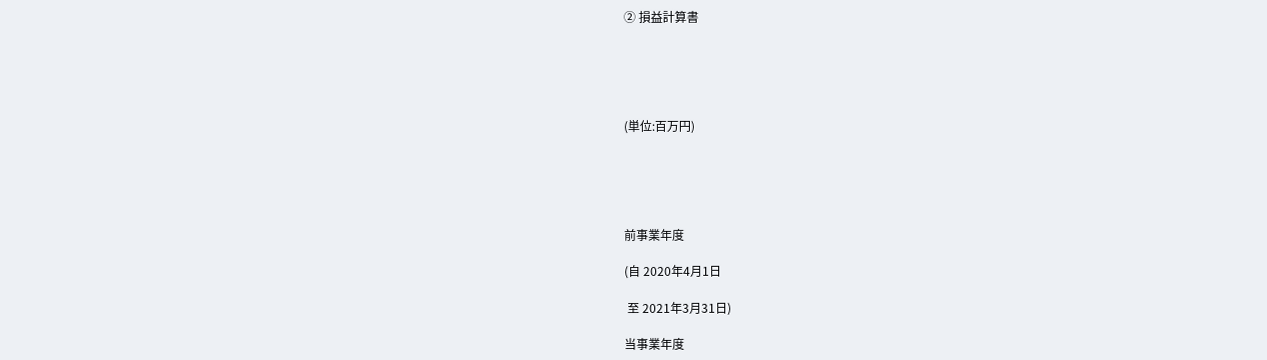② 損益計算書





(単位:百万円)





前事業年度

(自 2020年4月1日

 至 2021年3月31日)

当事業年度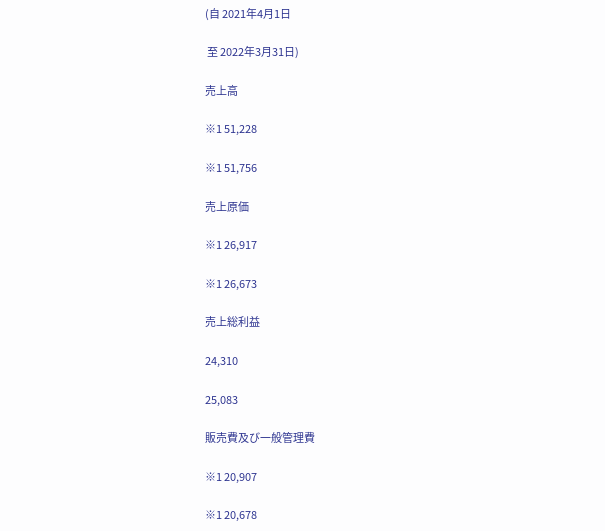(自 2021年4月1日

 至 2022年3月31日)

売上高

※1 51,228

※1 51,756

売上原価

※1 26,917

※1 26,673

売上総利益

24,310

25,083

販売費及び一般管理費

※1 20,907

※1 20,678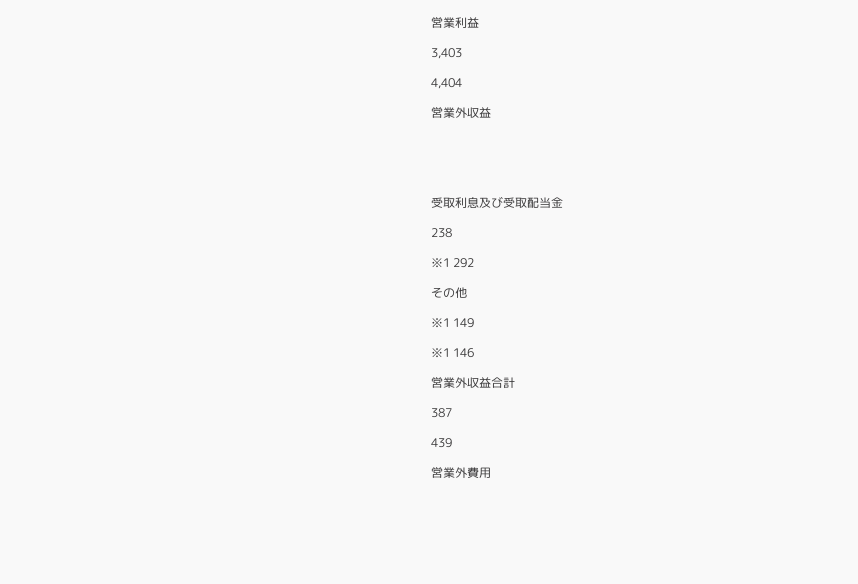営業利益

3,403

4,404

営業外収益





受取利息及び受取配当金

238

※1 292

その他

※1 149

※1 146

営業外収益合計

387

439

営業外費用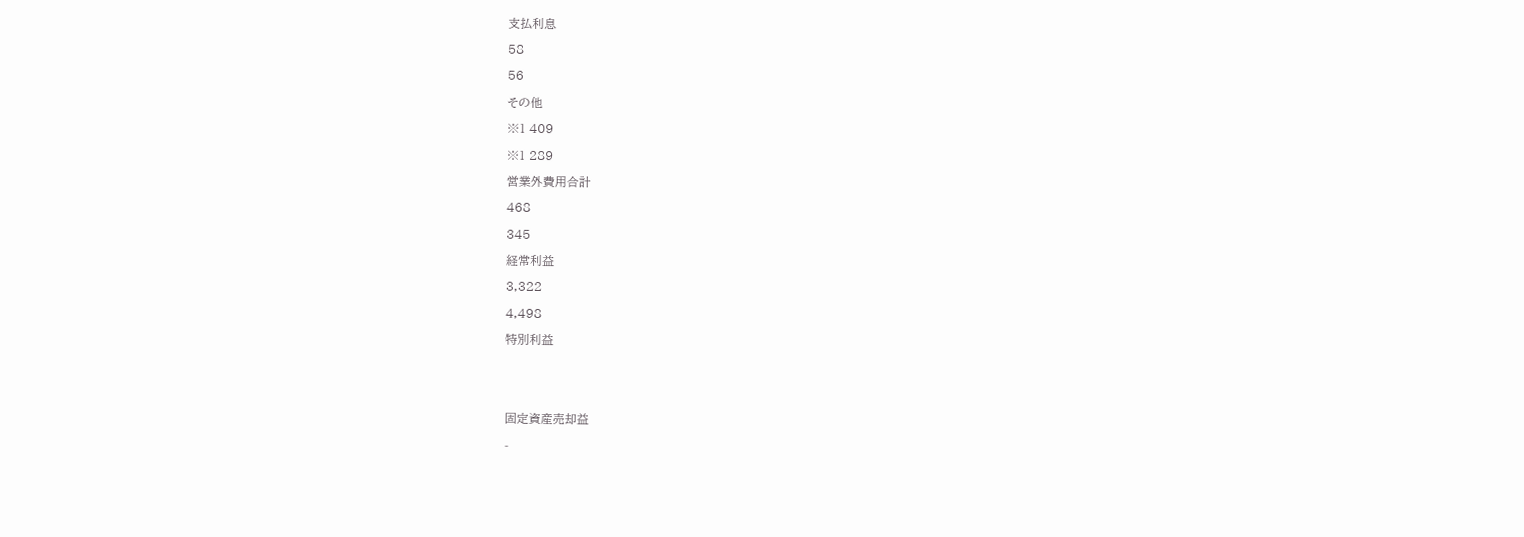支払利息

58

56

その他

※1 409

※1 289

営業外費用合計

468

345

経常利益

3,322

4,498

特別利益





固定資産売却益

-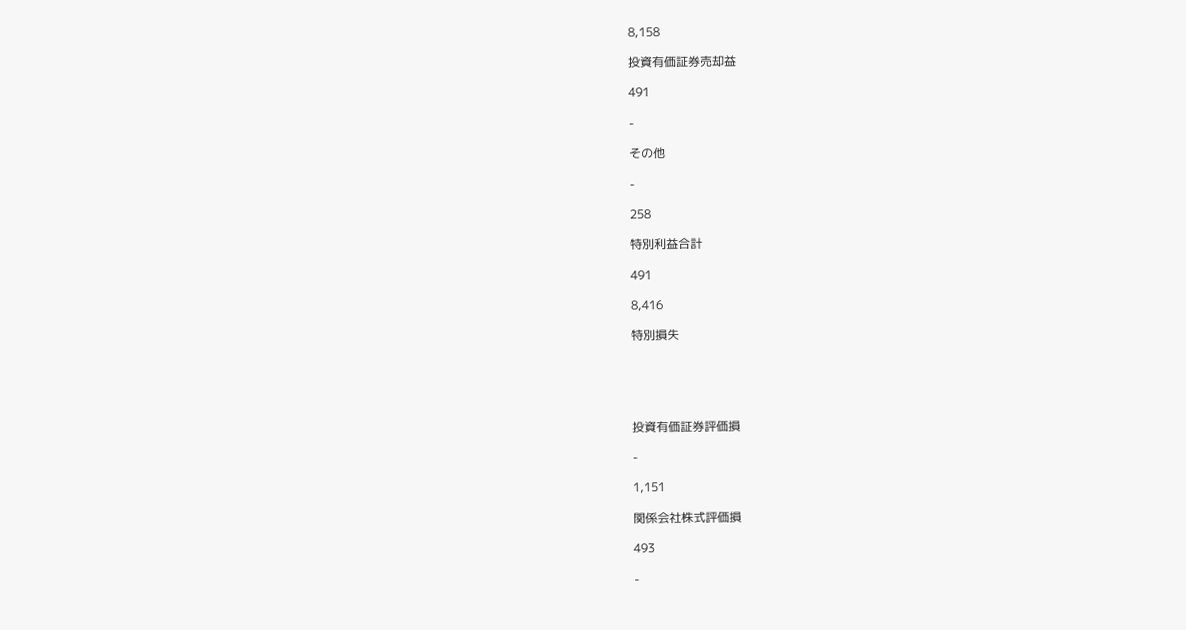8,158

投資有価証券売却益

491

-

その他

-

258

特別利益合計

491

8,416

特別損失





投資有価証券評価損

-

1,151

関係会社株式評価損

493

-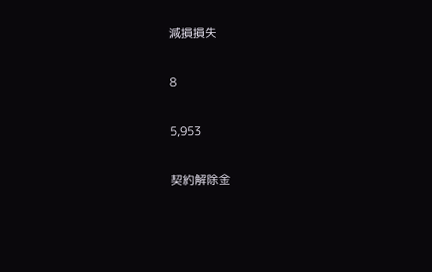減損損失

8

5,953

契約解除金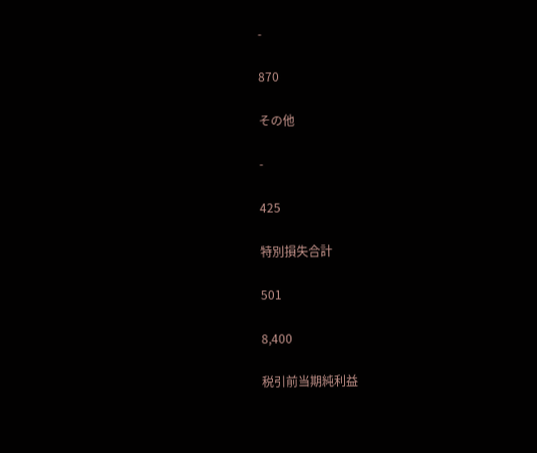-

870

その他

-

425

特別損失合計

501

8,400

税引前当期純利益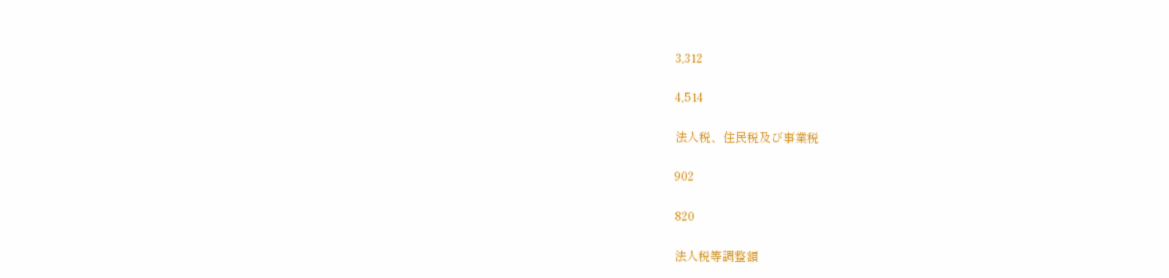3,312

4,514

法人税、住民税及び事業税

902

820

法人税等調整額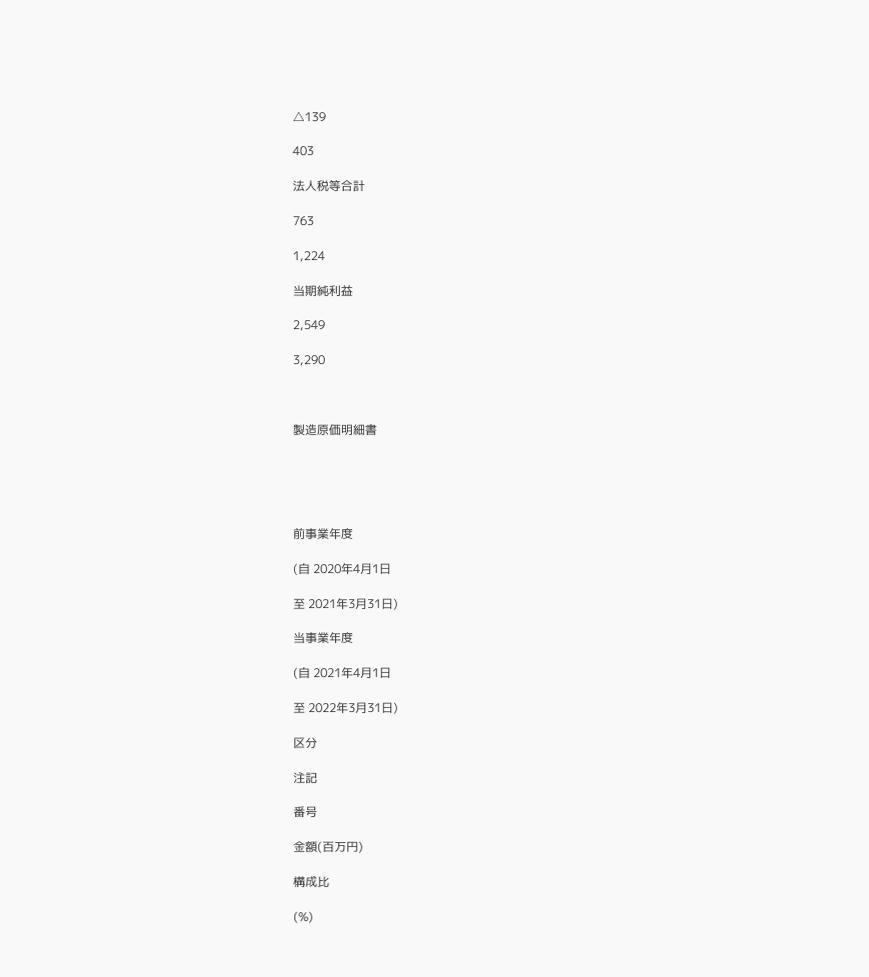△139

403

法人税等合計

763

1,224

当期純利益

2,549

3,290



製造原価明細書





前事業年度

(自 2020年4月1日

至 2021年3月31日)

当事業年度

(自 2021年4月1日

至 2022年3月31日)

区分

注記

番号

金額(百万円)

構成比

(%)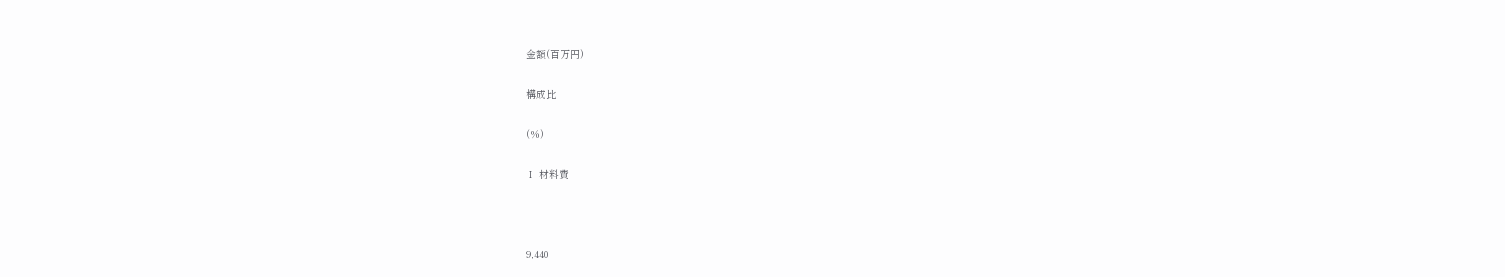金額(百万円)

構成比

(%)

Ⅰ 材料費



9,440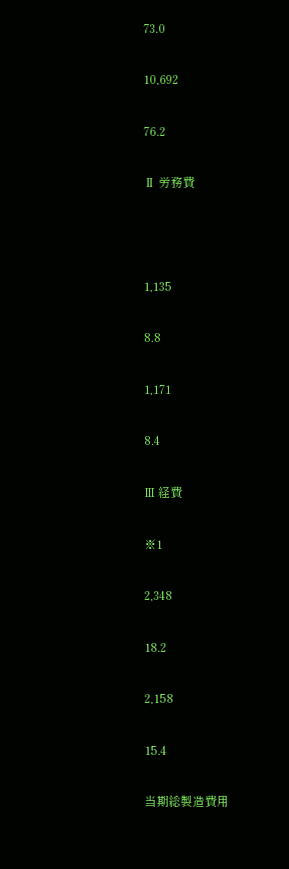73.0

10,692

76.2

Ⅱ 労務費



1,135

8.8

1,171

8.4

Ⅲ 経費

※1

2,348

18.2

2,158

15.4

当期総製造費用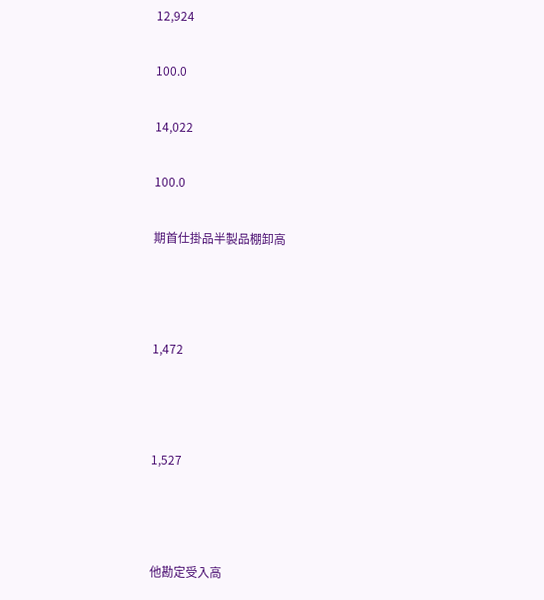12,924

100.0

14,022

100.0

期首仕掛品半製品棚卸高



1,472



1,527



他勘定受入高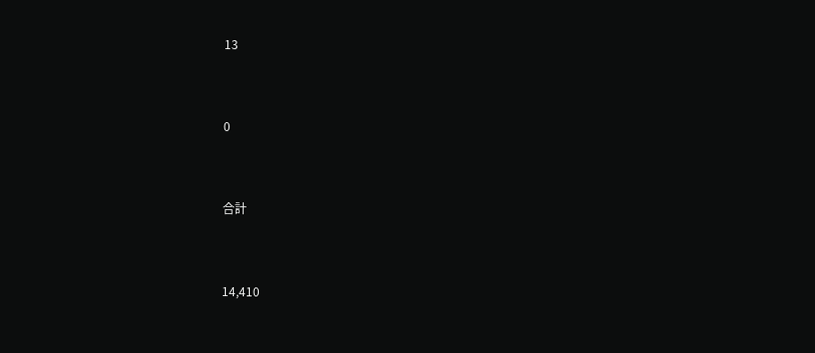13



0



合計



14,410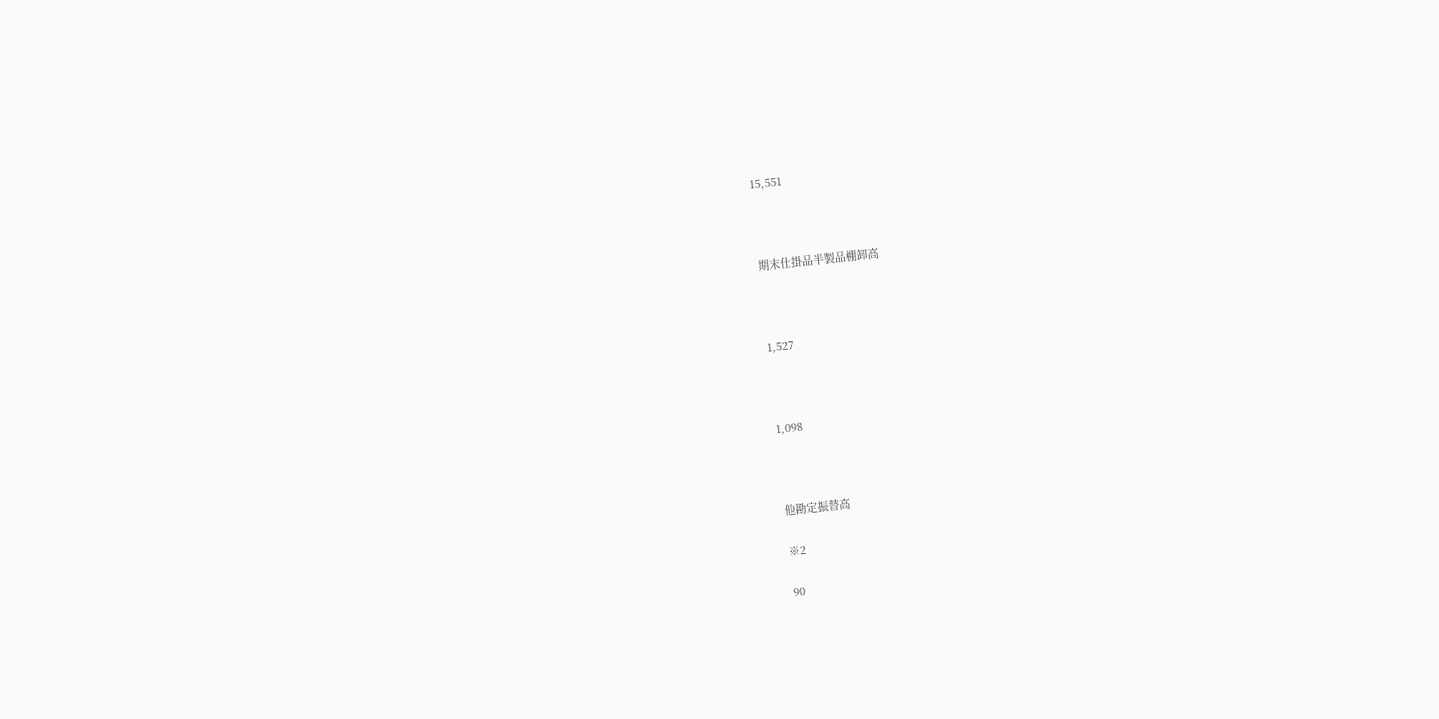15,551



期末仕掛品半製品棚卸高



1,527



1,098



他勘定振替高

※2

90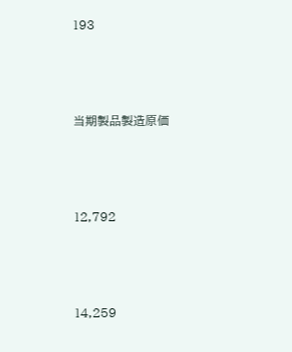193



当期製品製造原価



12,792



14,259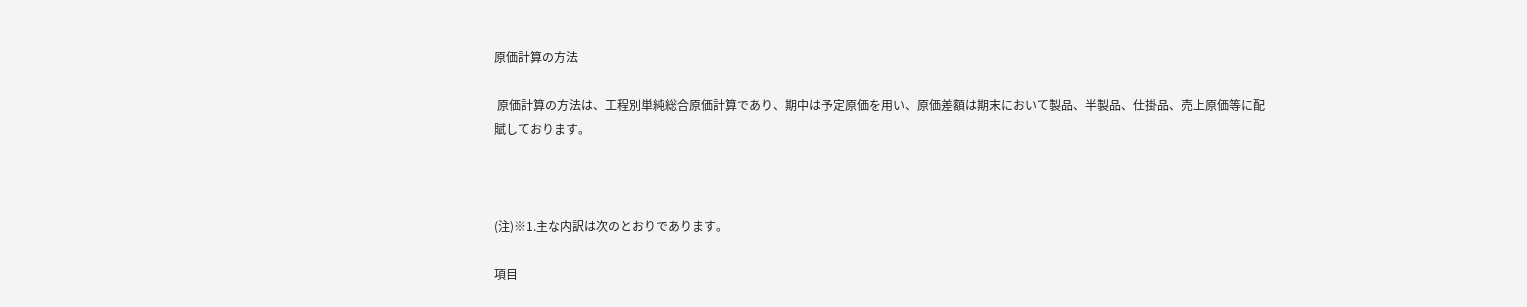原価計算の方法

 原価計算の方法は、工程別単純総合原価計算であり、期中は予定原価を用い、原価差額は期末において製品、半製品、仕掛品、売上原価等に配賦しております。



(注)※1.主な内訳は次のとおりであります。

項目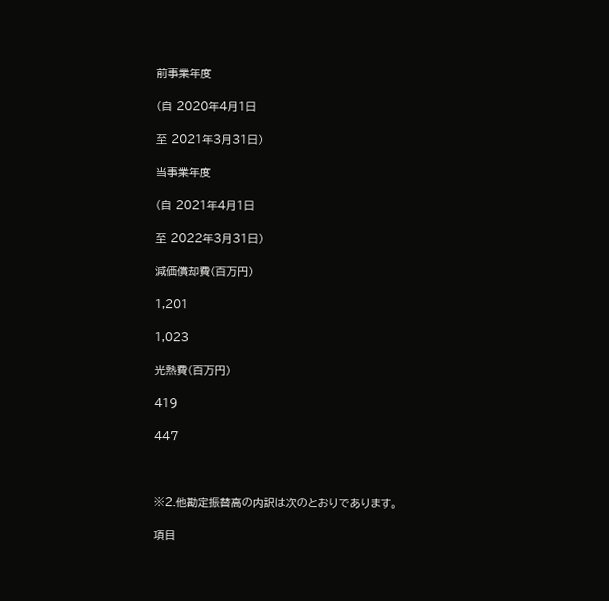前事業年度

(自 2020年4月1日

至 2021年3月31日)

当事業年度

(自 2021年4月1日

至 2022年3月31日)

減価償却費(百万円)

1,201

1,023

光熱費(百万円)

419

447



※2.他勘定振替高の内訳は次のとおりであります。

項目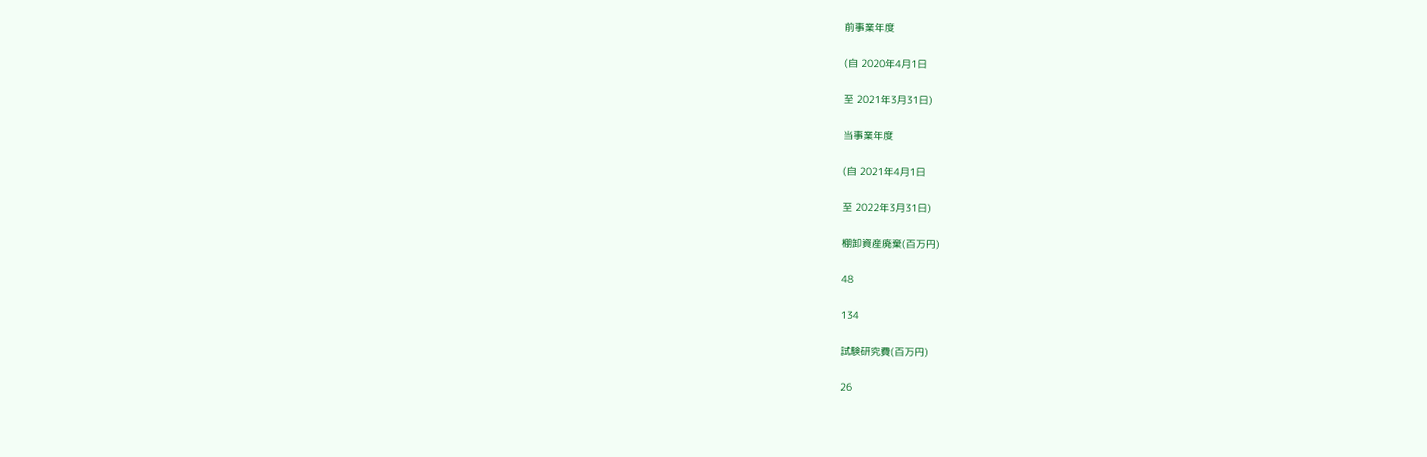前事業年度

(自 2020年4月1日

至 2021年3月31日)

当事業年度

(自 2021年4月1日

至 2022年3月31日)

棚卸資産廃棄(百万円)

48

134

試験研究費(百万円)

26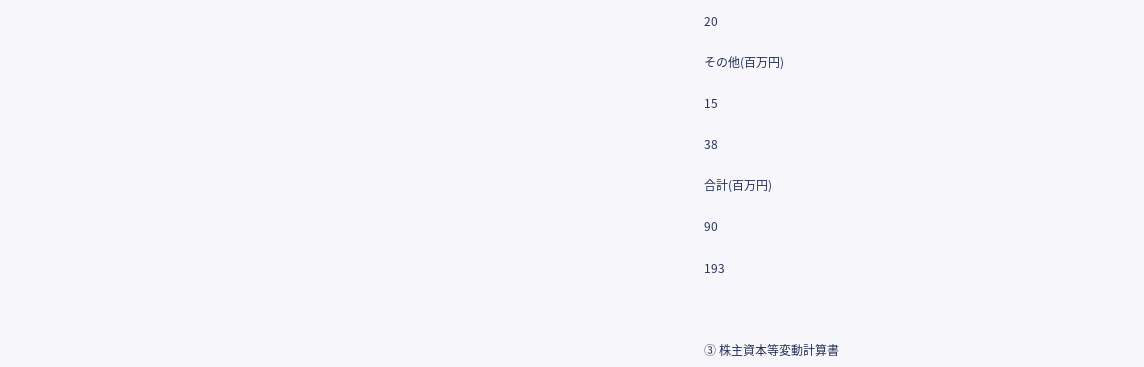20

その他(百万円)

15

38

合計(百万円)

90

193



③ 株主資本等変動計算書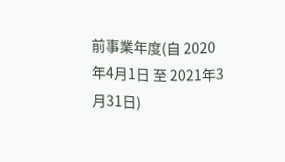前事業年度(自 2020年4月1日 至 2021年3月31日)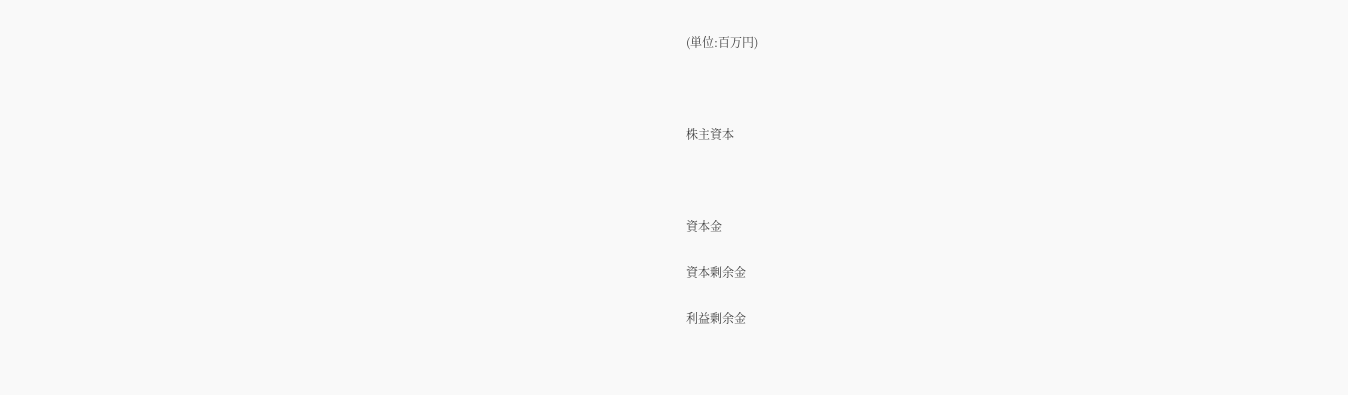(単位:百万円)



株主資本



資本金

資本剰余金

利益剰余金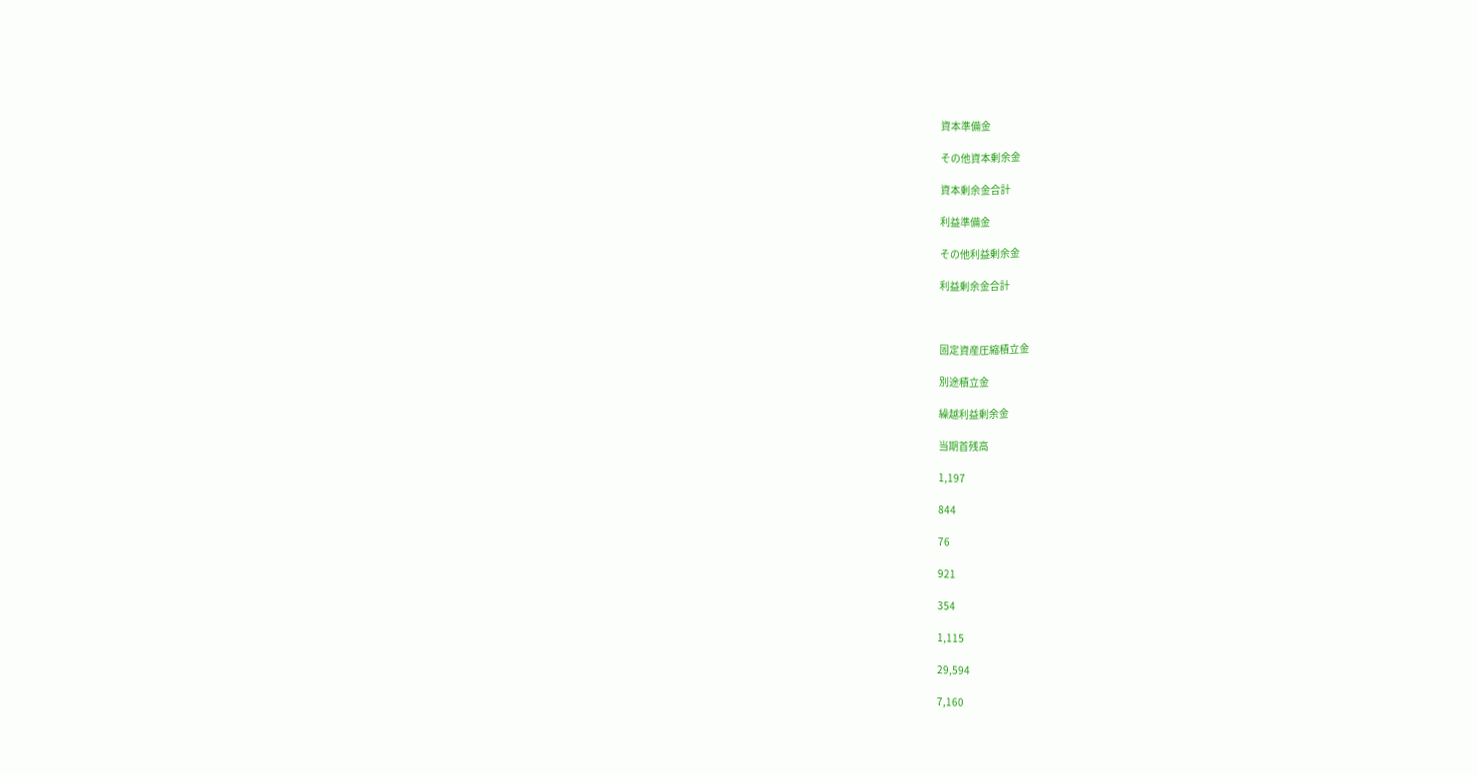資本準備金

その他資本剰余金

資本剰余金合計

利益準備金

その他利益剰余金

利益剰余金合計



固定資産圧縮積立金

別途積立金

繰越利益剰余金

当期首残高

1,197

844

76

921

354

1,115

29,594

7,160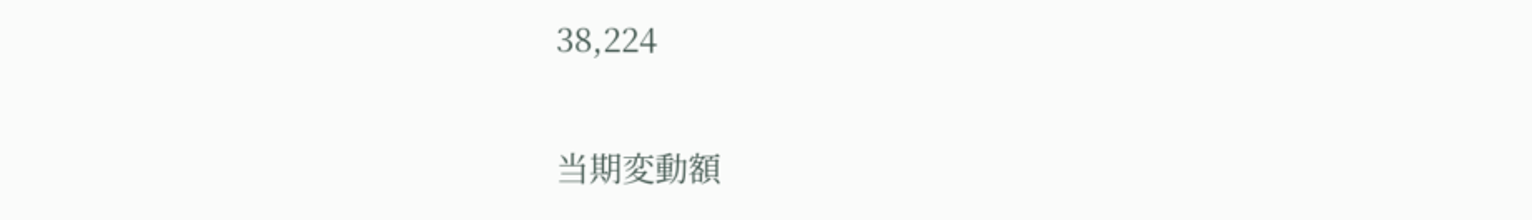38,224

当期変動額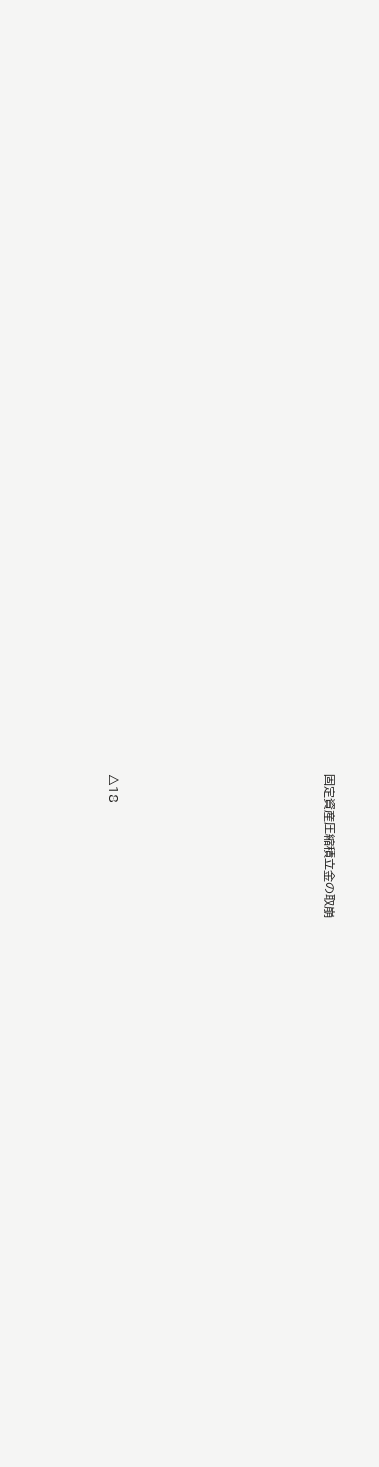固定資産圧縮積立金の取崩











△18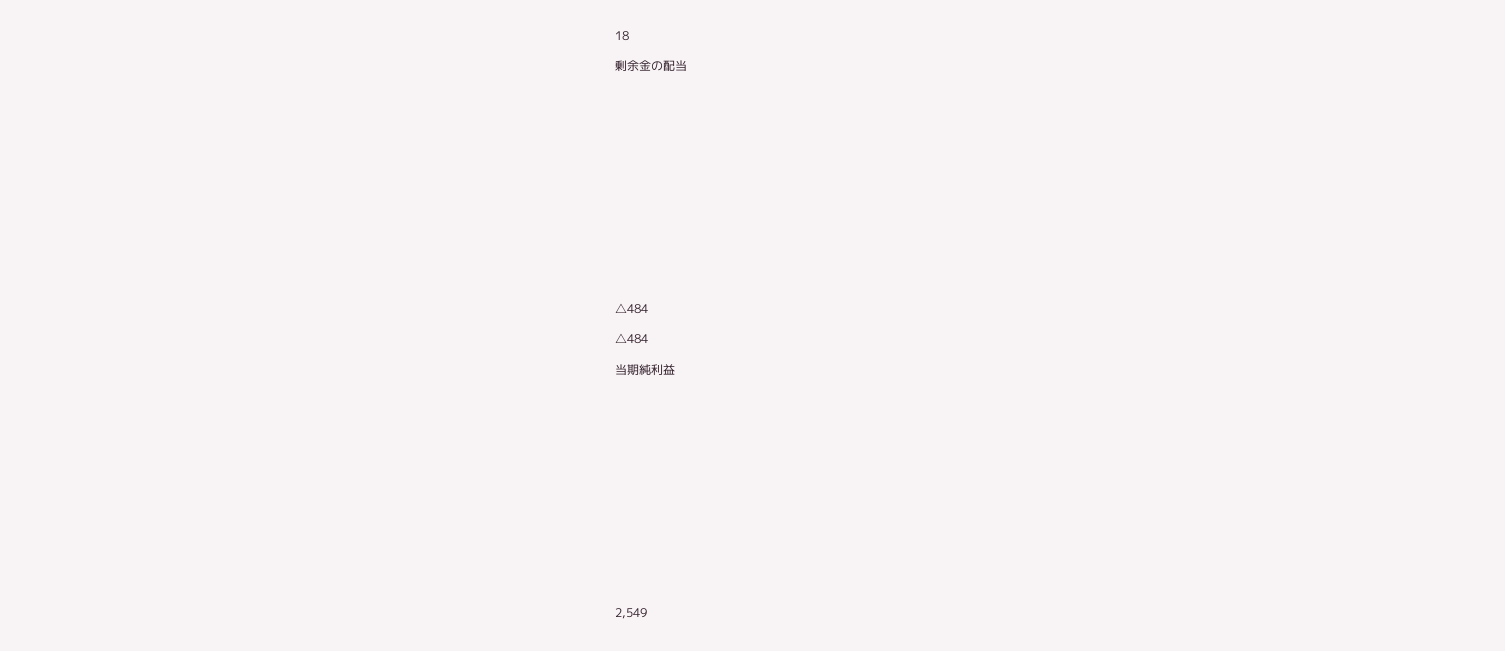18

剰余金の配当















△484

△484

当期純利益















2,549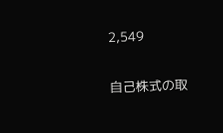2,549

自己株式の取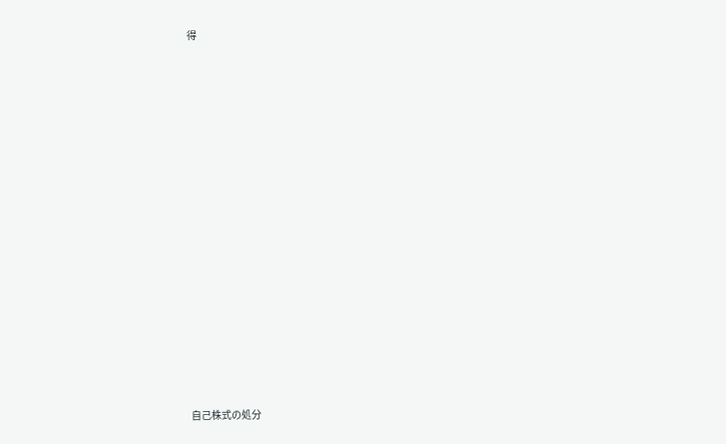得



















自己株式の処分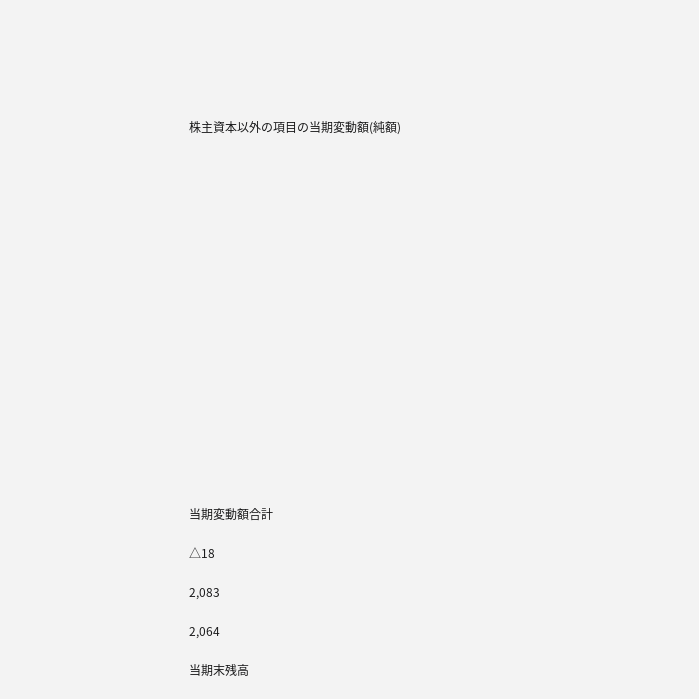株主資本以外の項目の当期変動額(純額)



















当期変動額合計

△18

2,083

2,064

当期末残高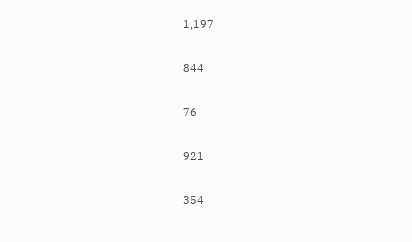1,197

844

76

921

354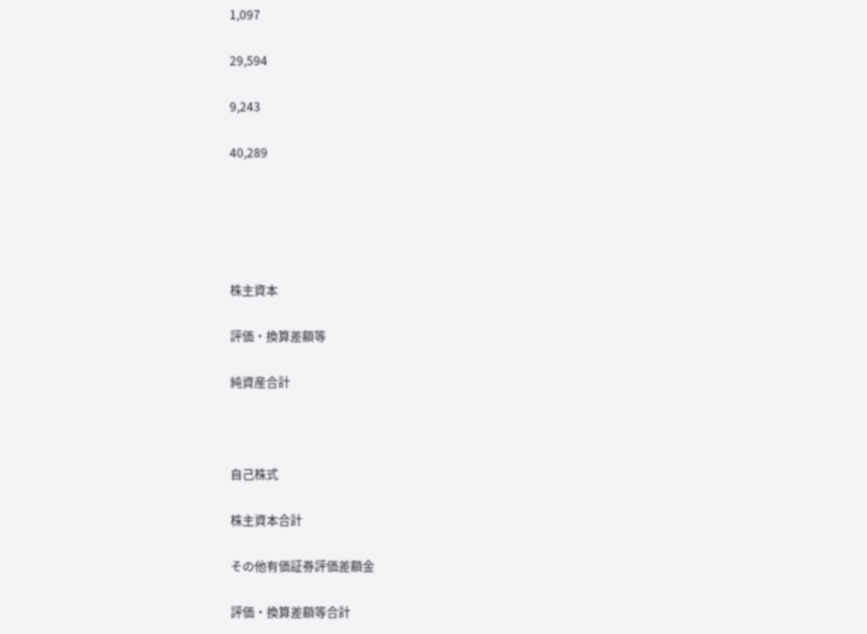1,097

29,594

9,243

40,289





株主資本

評価・換算差額等

純資産合計



自己株式

株主資本合計

その他有価証券評価差額金

評価・換算差額等合計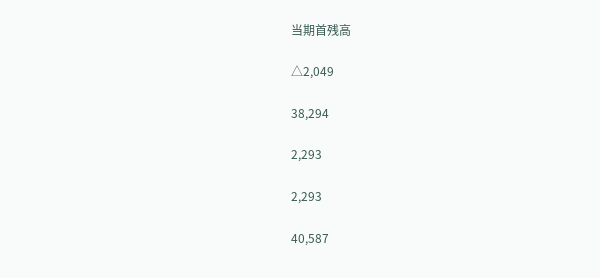当期首残高

△2,049

38,294

2,293

2,293

40,587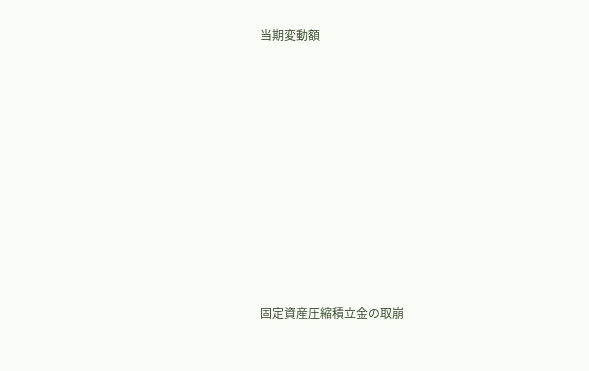当期変動額











固定資産圧縮積立金の取崩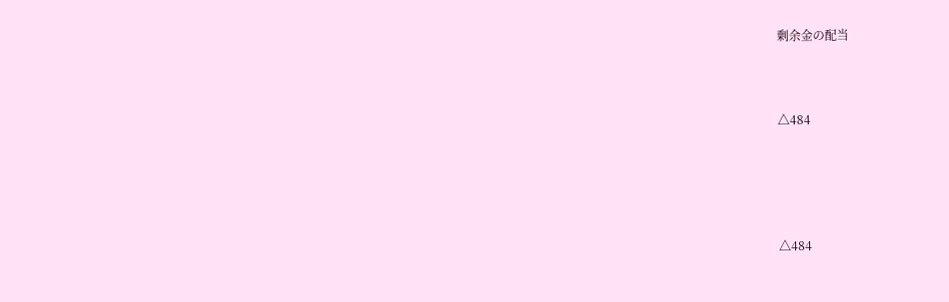剰余金の配当



△484





△484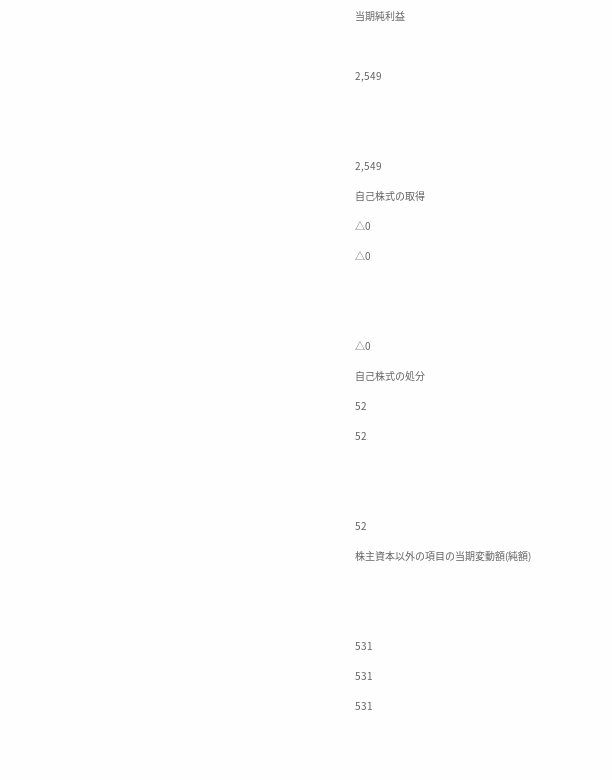当期純利益



2,549





2,549

自己株式の取得

△0

△0





△0

自己株式の処分

52

52





52

株主資本以外の項目の当期変動額(純額)





531

531

531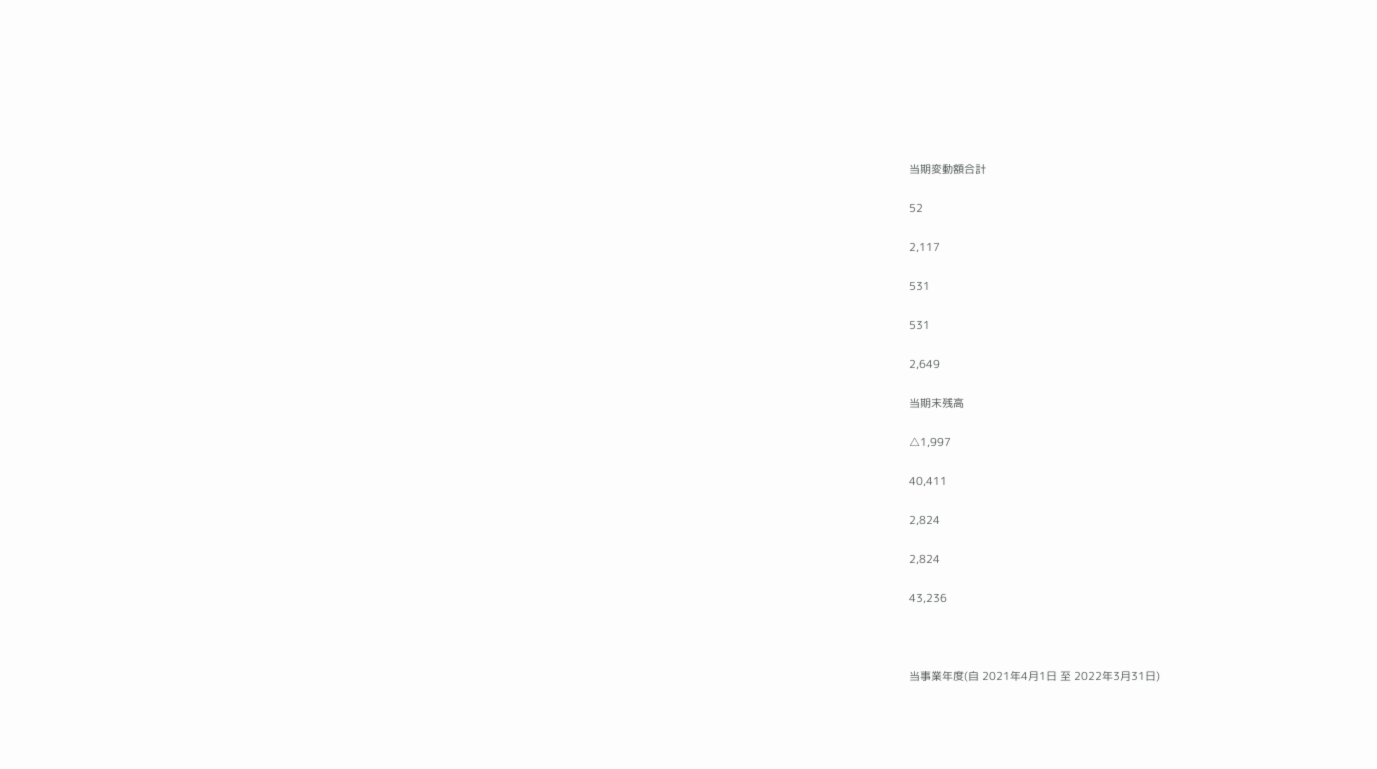当期変動額合計

52

2,117

531

531

2,649

当期末残高

△1,997

40,411

2,824

2,824

43,236



当事業年度(自 2021年4月1日 至 2022年3月31日)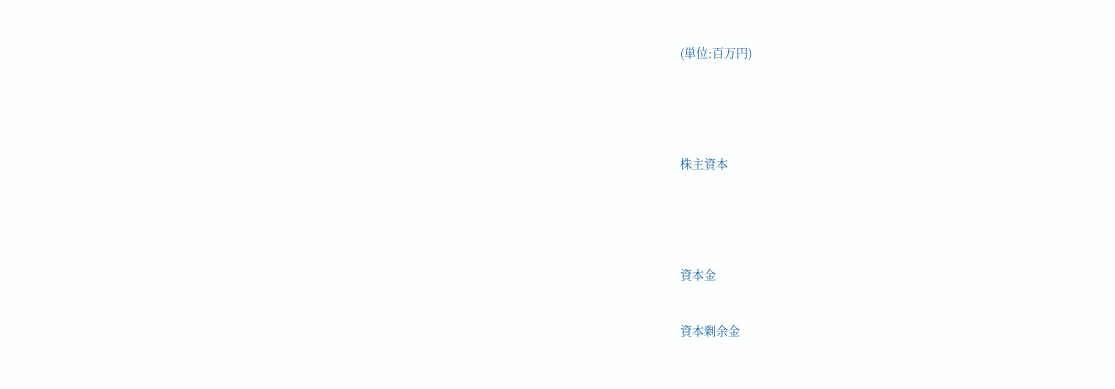(単位:百万円)



株主資本



資本金

資本剰余金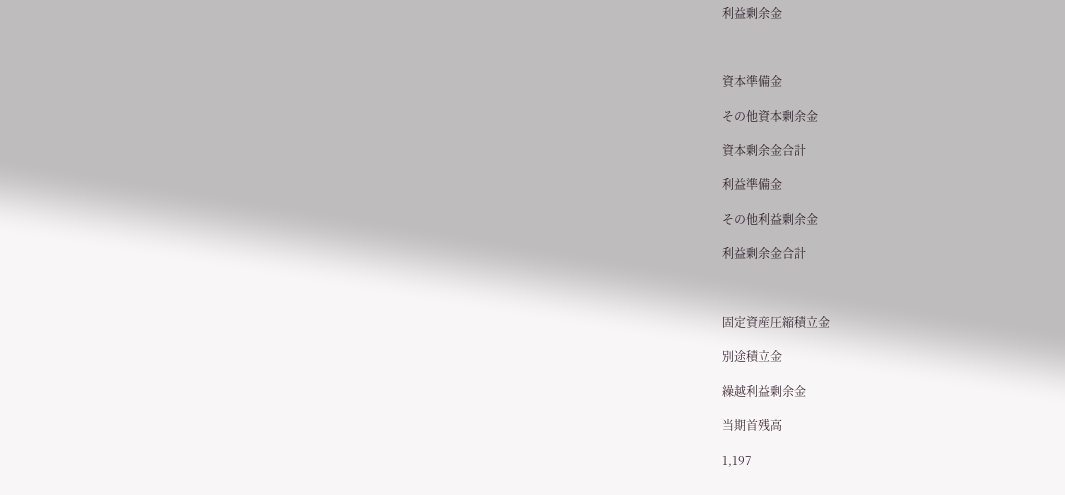利益剰余金



資本準備金

その他資本剰余金

資本剰余金合計

利益準備金

その他利益剰余金

利益剰余金合計



固定資産圧縮積立金

別途積立金

繰越利益剰余金

当期首残高

1,197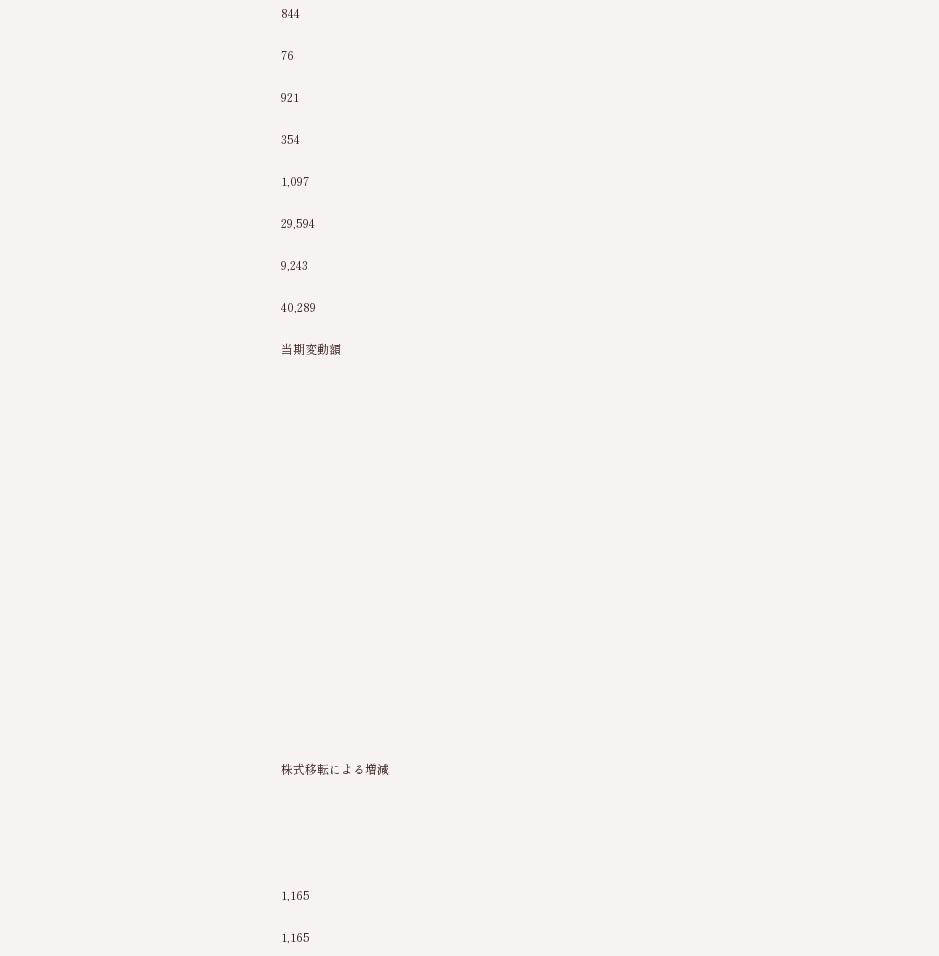844

76

921

354

1,097

29,594

9,243

40,289

当期変動額



















株式移転による増減





1,165

1,165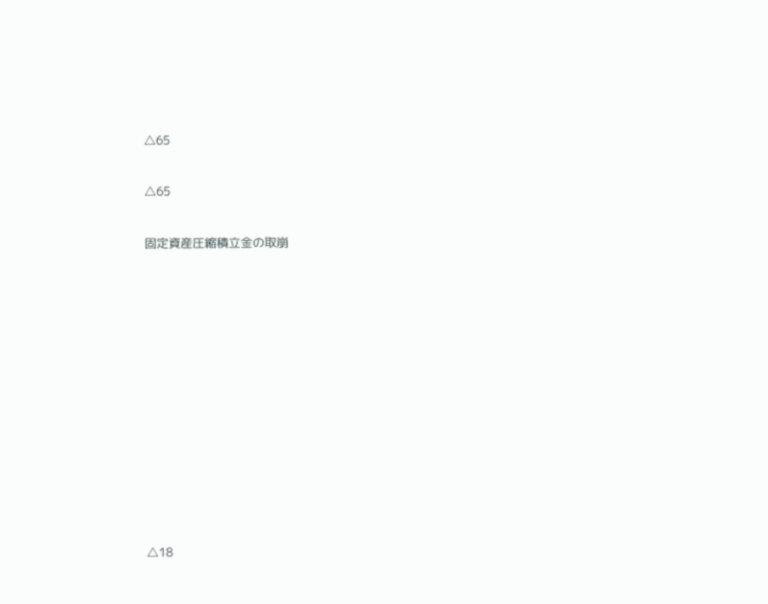△65

△65

固定資産圧縮積立金の取崩











△18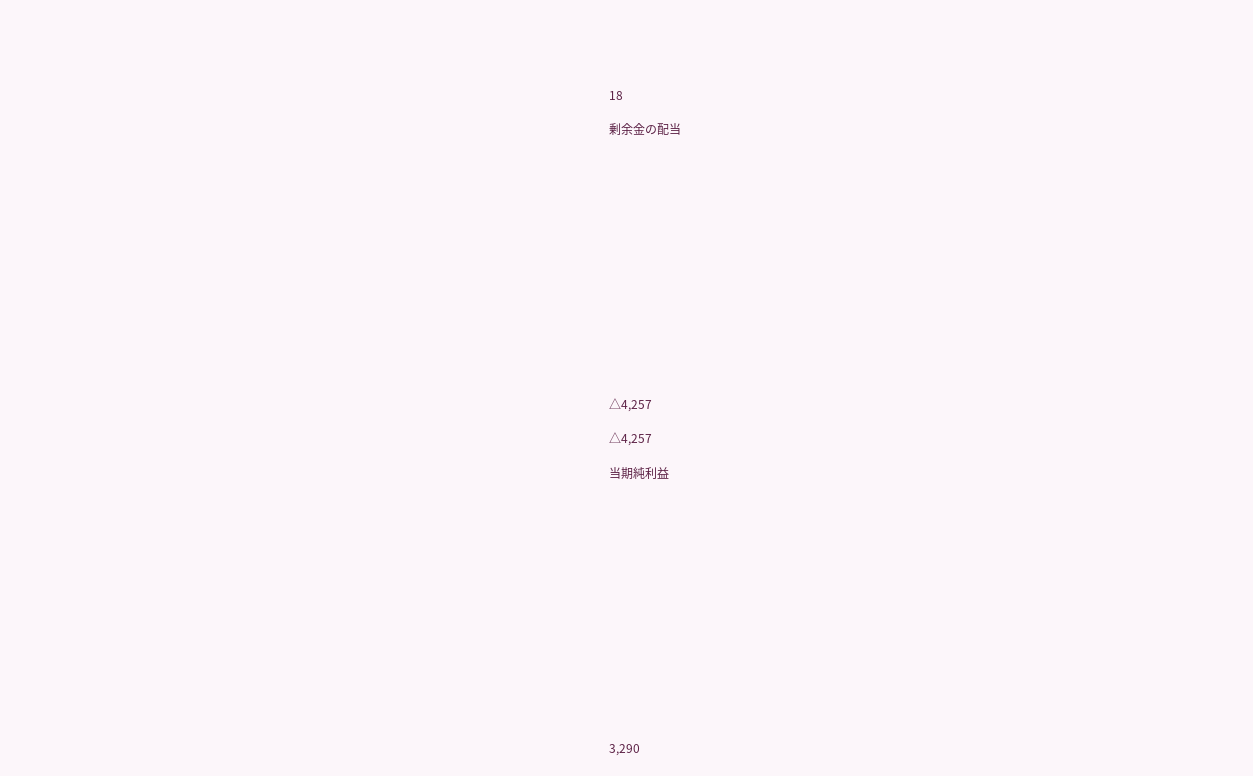18

剰余金の配当















△4,257

△4,257

当期純利益















3,290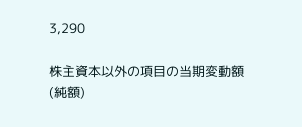3,290

株主資本以外の項目の当期変動額(純額)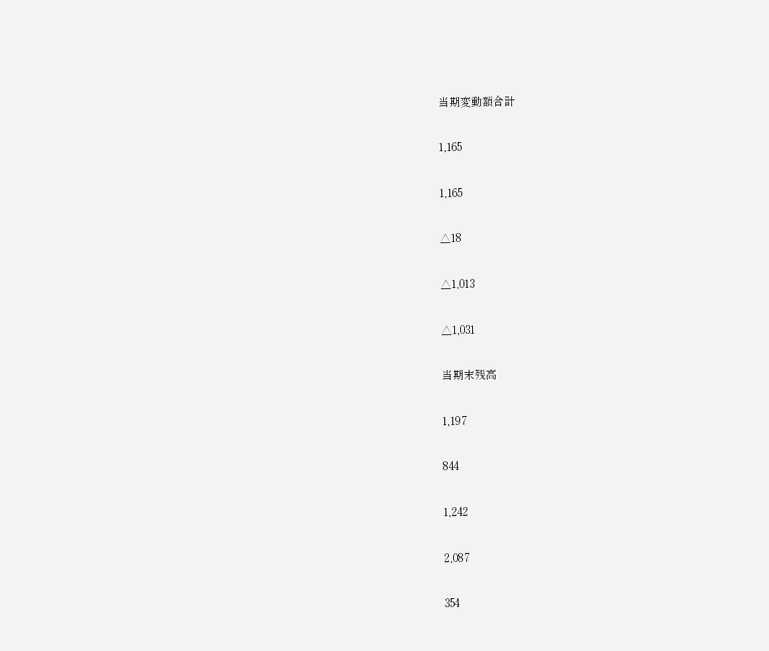当期変動額合計

1,165

1,165

△18

△1,013

△1,031

当期末残高

1,197

844

1,242

2,087

354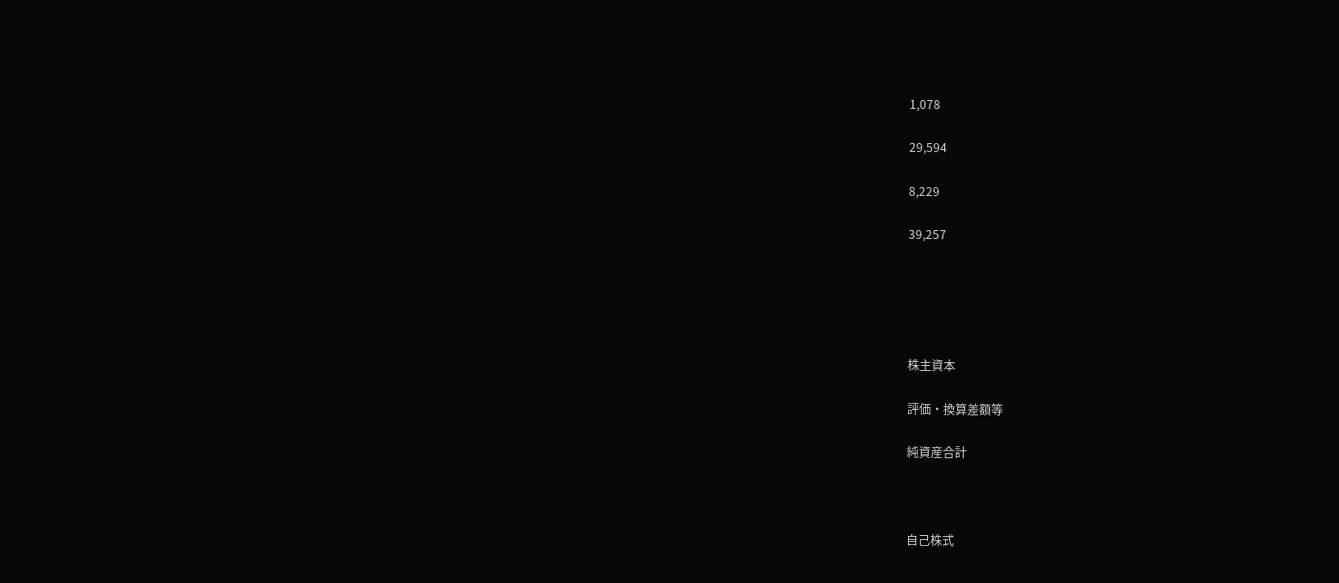1,078

29,594

8,229

39,257





株主資本

評価・換算差額等

純資産合計



自己株式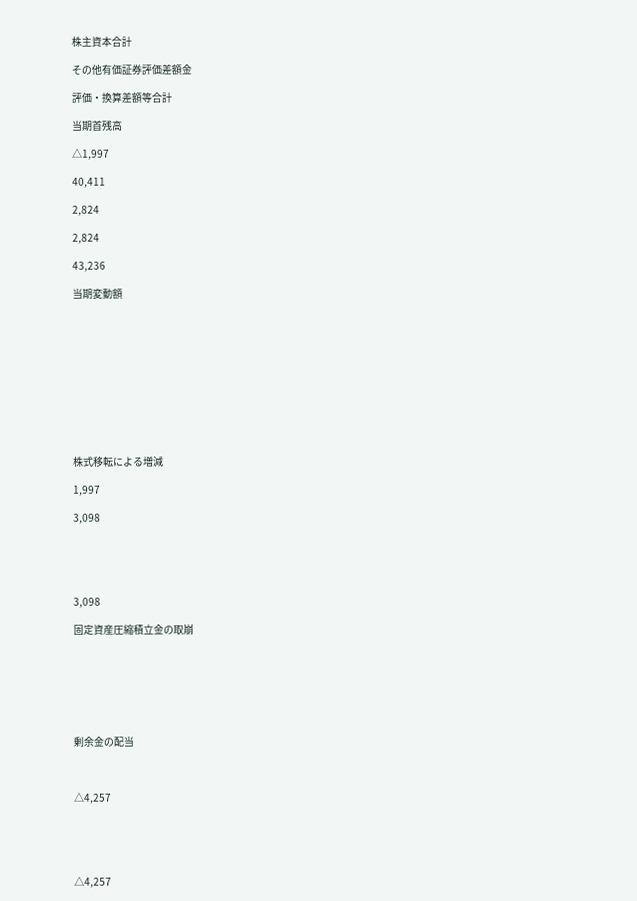株主資本合計

その他有価証券評価差額金

評価・換算差額等合計

当期首残高

△1,997

40,411

2,824

2,824

43,236

当期変動額











株式移転による増減

1,997

3,098





3,098

固定資産圧縮積立金の取崩







剰余金の配当



△4,257





△4,257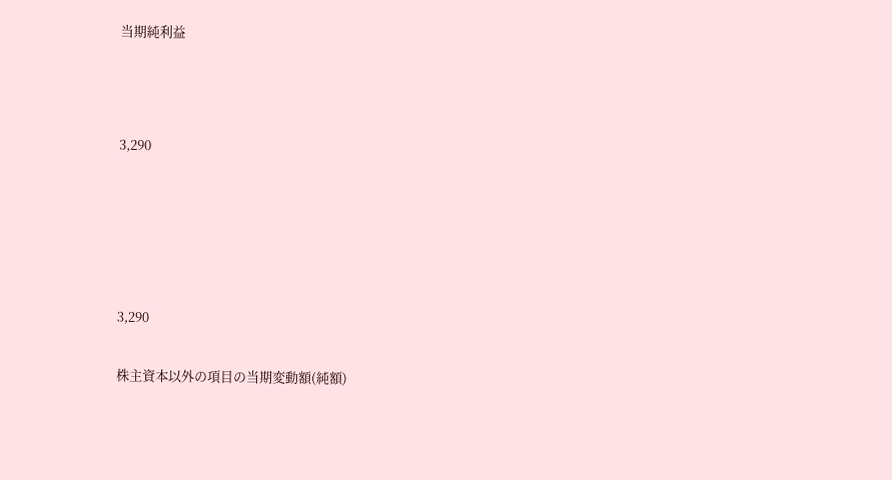当期純利益



3,290





3,290

株主資本以外の項目の当期変動額(純額)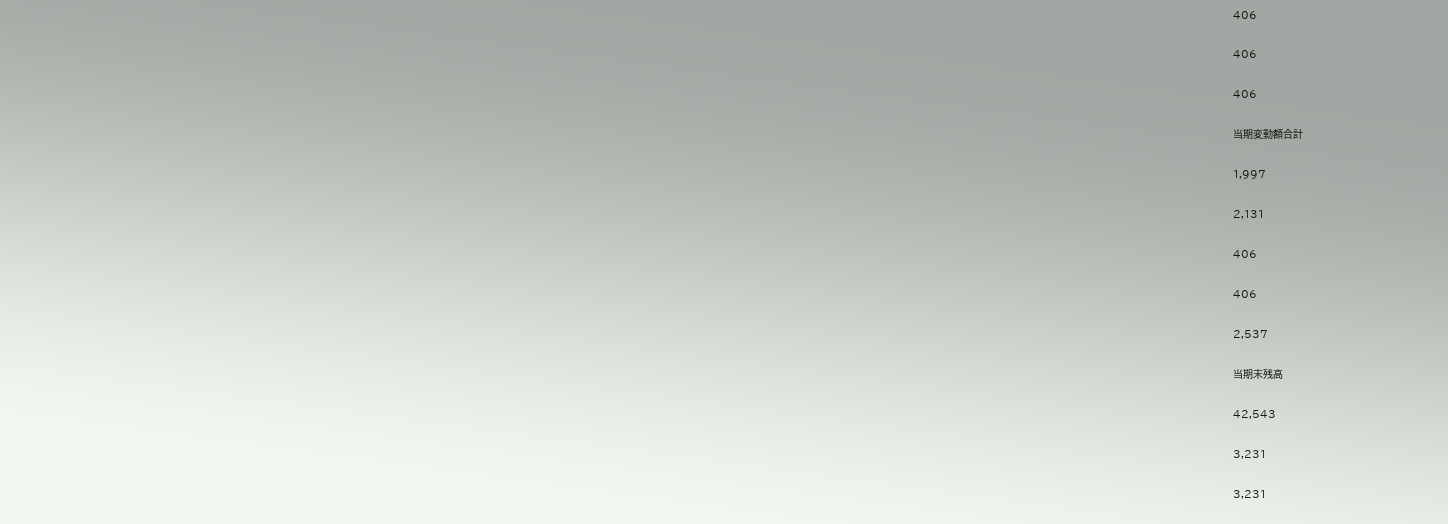406

406

406

当期変動額合計

1,997

2,131

406

406

2,537

当期末残高

42,543

3,231

3,231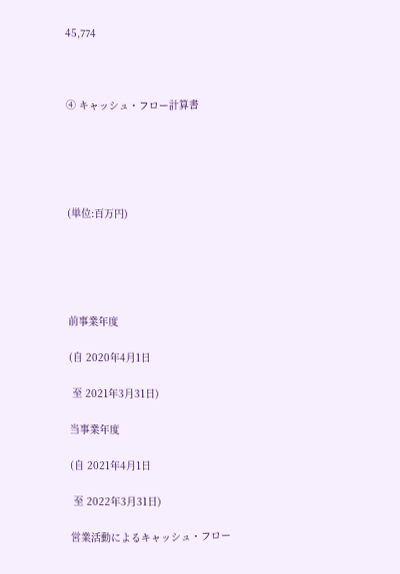45,774



④ キャッシュ・フロー計算書





(単位:百万円)





前事業年度

(自 2020年4月1日

 至 2021年3月31日)

当事業年度

(自 2021年4月1日

 至 2022年3月31日)

営業活動によるキャッシュ・フロー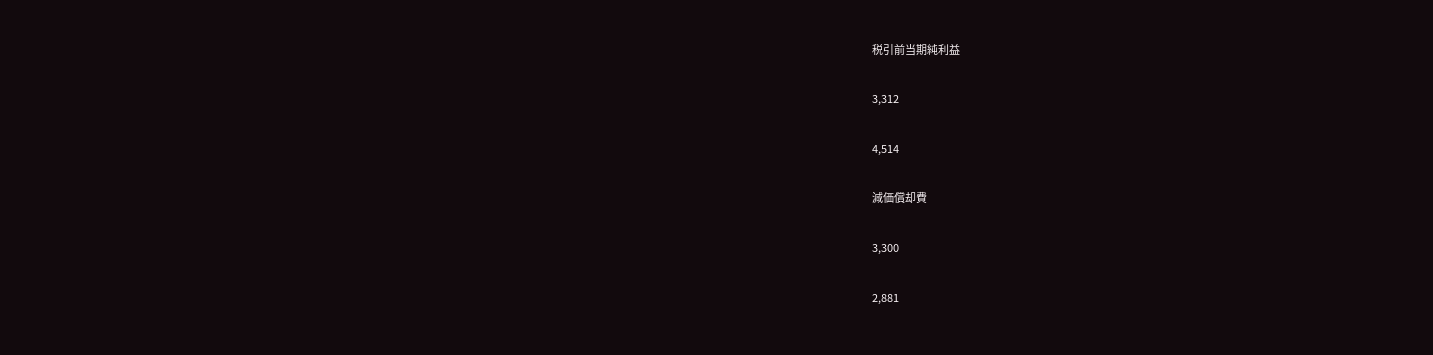税引前当期純利益

3,312

4,514

減価償却費

3,300

2,881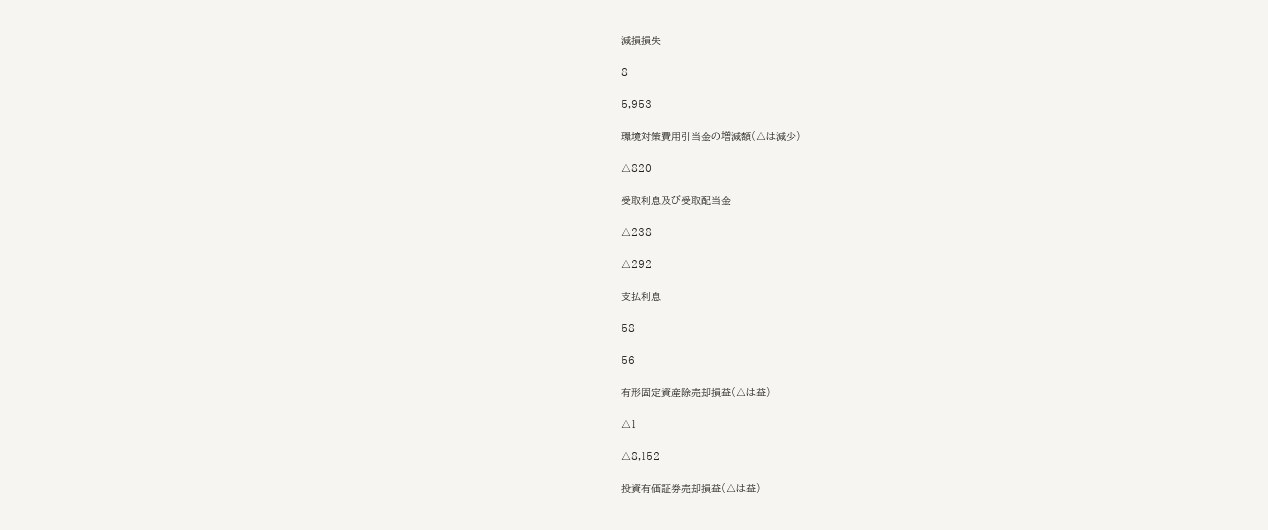減損損失

8

5,953

環境対策費用引当金の増減額(△は減少)

△820

受取利息及び受取配当金

△238

△292

支払利息

58

56

有形固定資産除売却損益(△は益)

△1

△8,152

投資有価証券売却損益(△は益)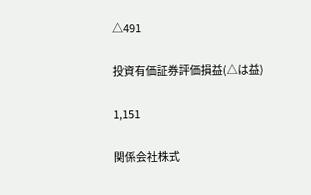△491

投資有価証券評価損益(△は益)

1,151

関係会社株式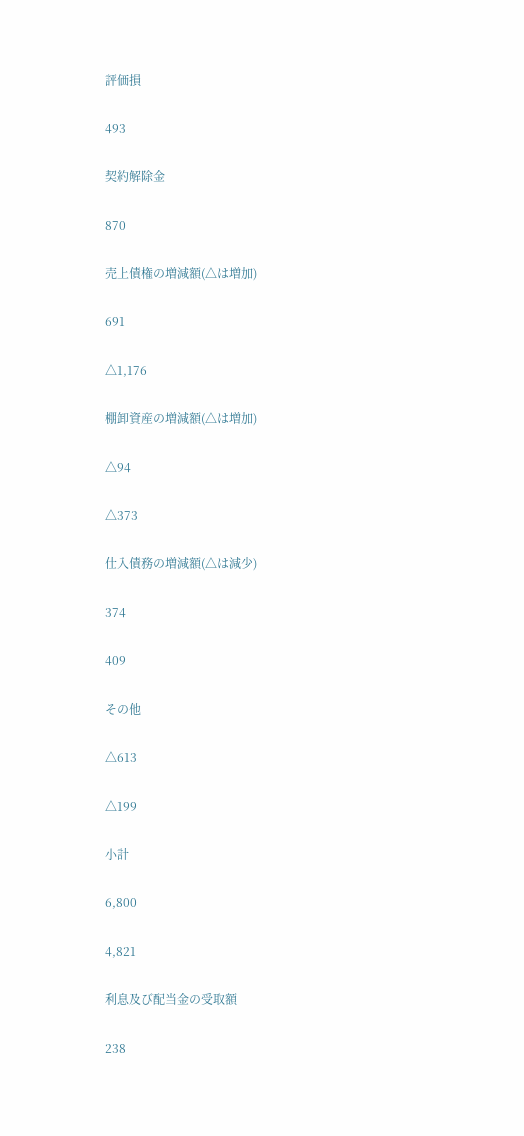評価損

493

契約解除金

870

売上債権の増減額(△は増加)

691

△1,176

棚卸資産の増減額(△は増加)

△94

△373

仕入債務の増減額(△は減少)

374

409

その他

△613

△199

小計

6,800

4,821

利息及び配当金の受取額

238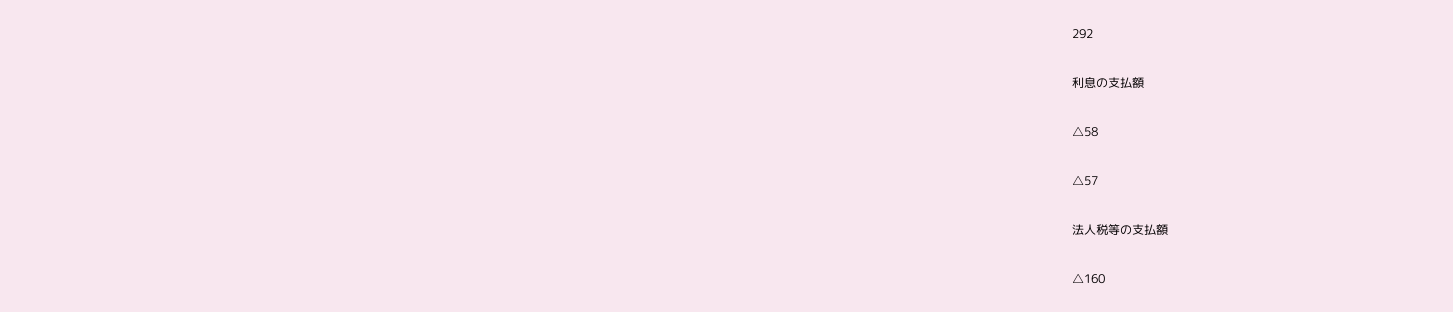292

利息の支払額

△58

△57

法人税等の支払額

△160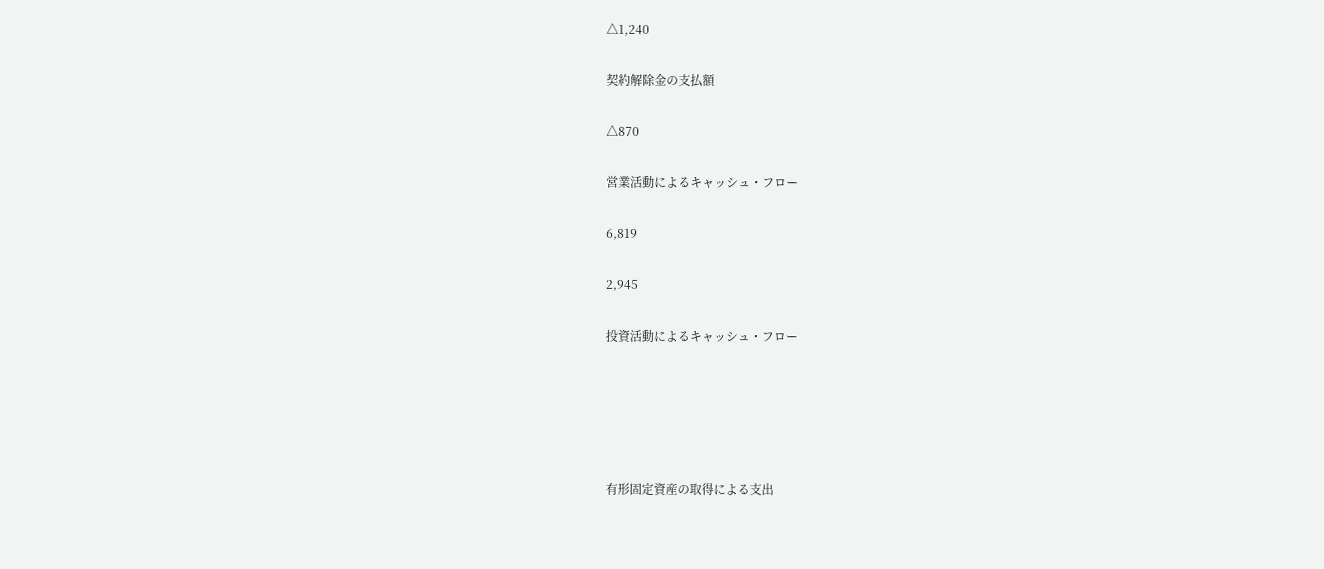△1,240

契約解除金の支払額

△870

営業活動によるキャッシュ・フロー

6,819

2,945

投資活動によるキャッシュ・フロー





有形固定資産の取得による支出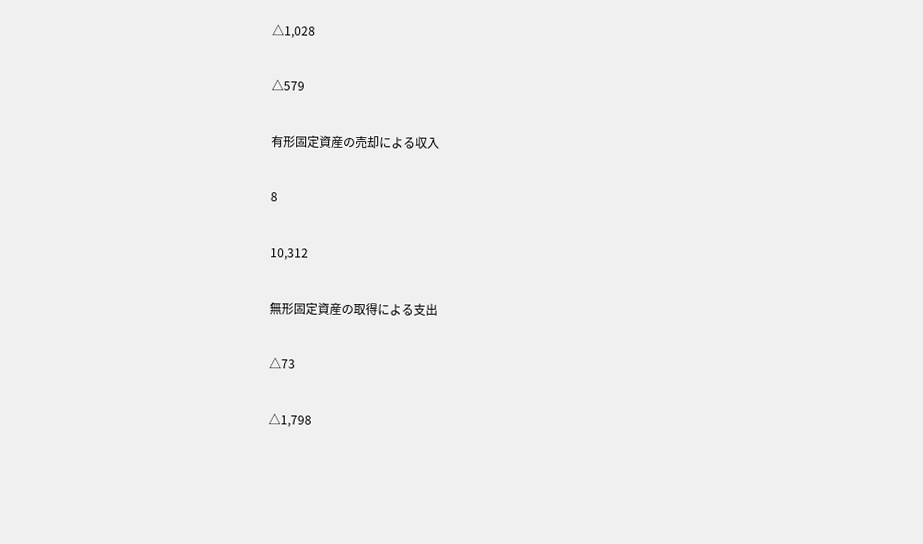△1,028

△579

有形固定資産の売却による収入

8

10,312

無形固定資産の取得による支出

△73

△1,798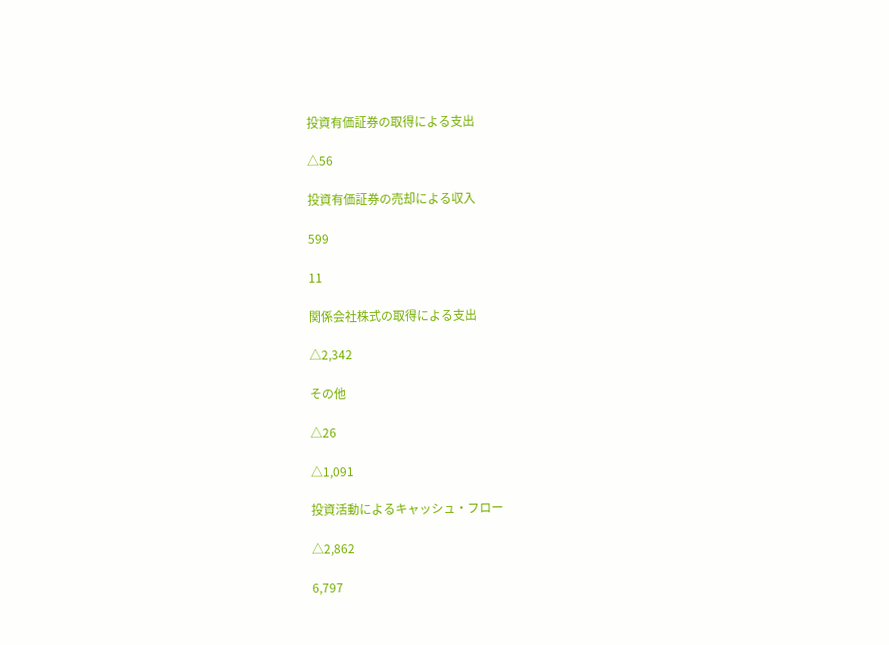投資有価証券の取得による支出

△56

投資有価証券の売却による収入

599

11

関係会社株式の取得による支出

△2,342

その他

△26

△1,091

投資活動によるキャッシュ・フロー

△2,862

6,797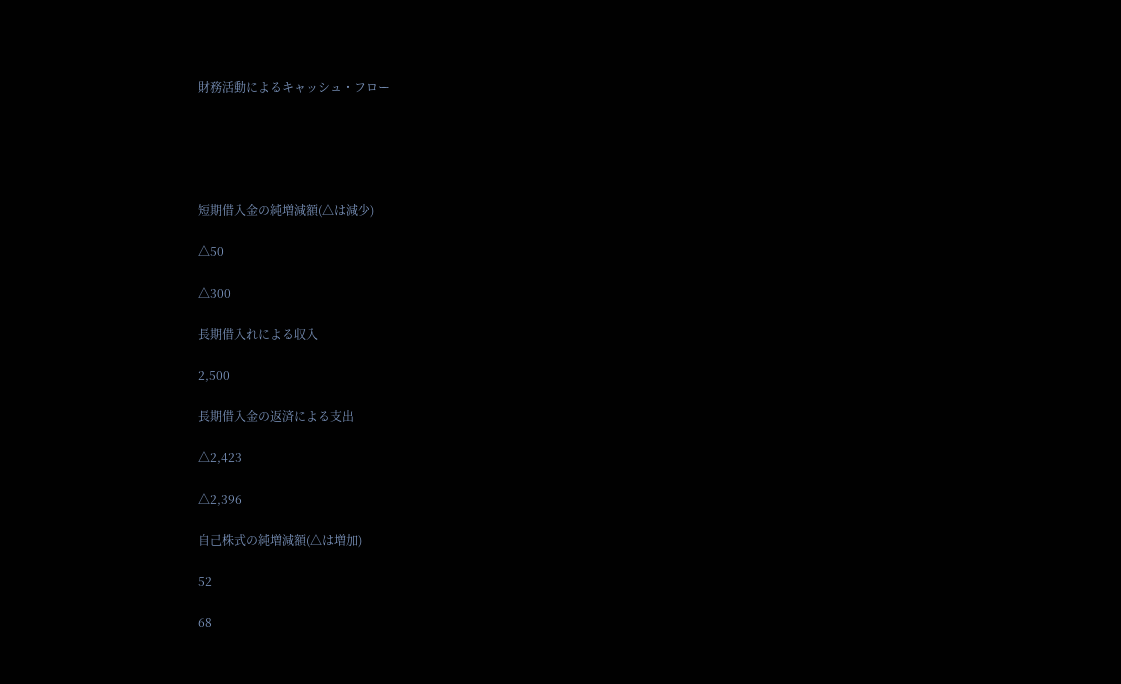財務活動によるキャッシュ・フロー





短期借入金の純増減額(△は減少)

△50

△300

長期借入れによる収入

2,500

長期借入金の返済による支出

△2,423

△2,396

自己株式の純増減額(△は増加)

52

68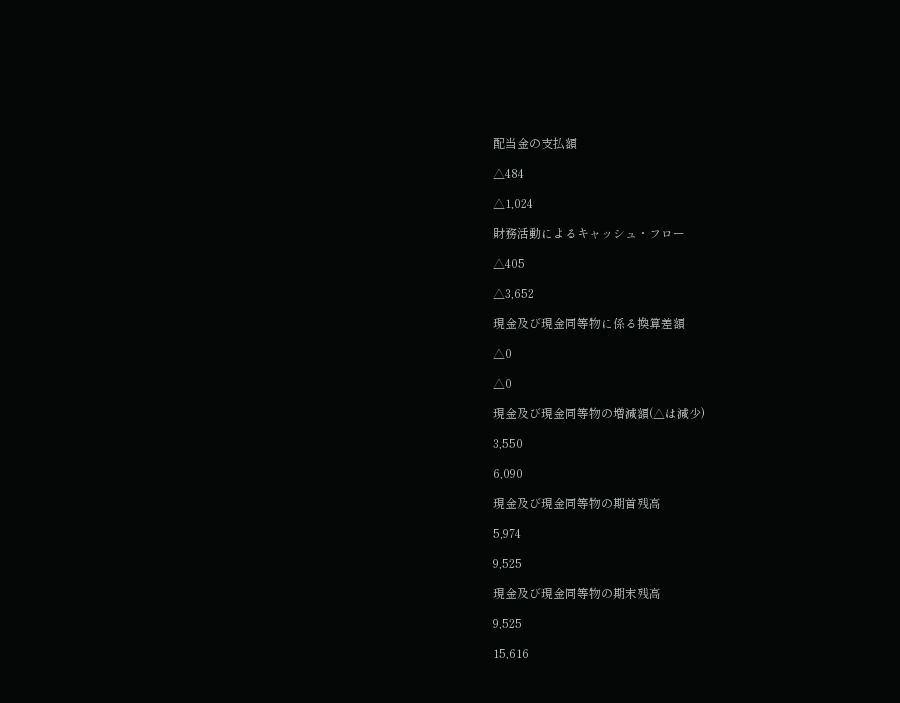配当金の支払額

△484

△1,024

財務活動によるキャッシュ・フロー

△405

△3,652

現金及び現金同等物に係る換算差額

△0

△0

現金及び現金同等物の増減額(△は減少)

3,550

6,090

現金及び現金同等物の期首残高

5,974

9,525

現金及び現金同等物の期末残高

9,525

15,616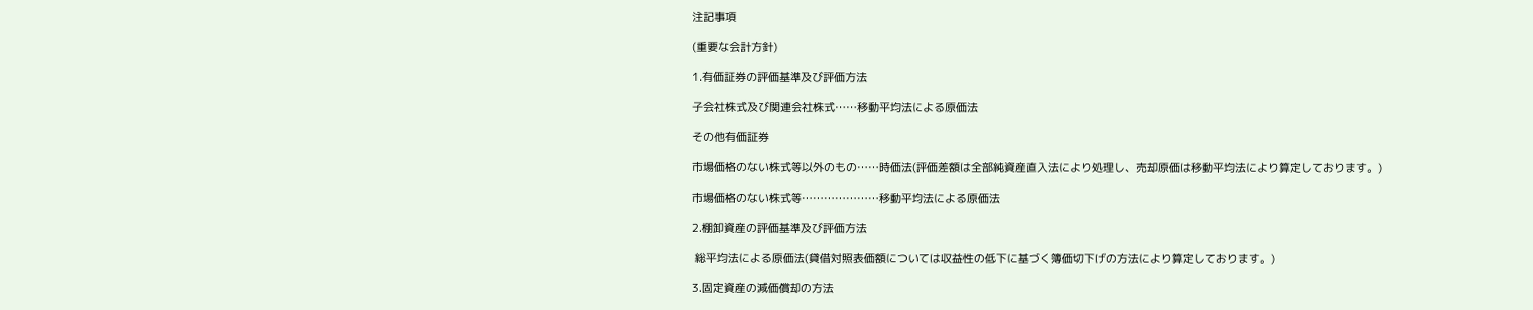注記事項

(重要な会計方針)

1.有価証券の評価基準及び評価方法

子会社株式及び関連会社株式……移動平均法による原価法

その他有価証券

市場価格のない株式等以外のもの……時価法(評価差額は全部純資産直入法により処理し、売却原価は移動平均法により算定しております。)

市場価格のない株式等…………………移動平均法による原価法

2.棚卸資産の評価基準及び評価方法

 総平均法による原価法(貸借対照表価額については収益性の低下に基づく簿価切下げの方法により算定しております。)

3.固定資産の減価償却の方法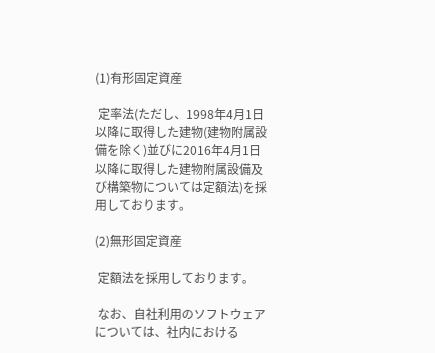(1)有形固定資産

 定率法(ただし、1998年4月1日以降に取得した建物(建物附属設備を除く)並びに2016年4月1日以降に取得した建物附属設備及び構築物については定額法)を採用しております。

(2)無形固定資産

 定額法を採用しております。

 なお、自社利用のソフトウェアについては、社内における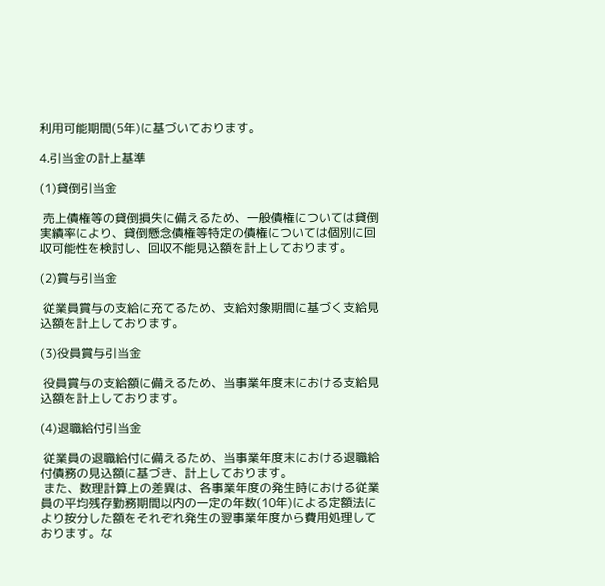利用可能期間(5年)に基づいております。

4.引当金の計上基準

(1)貸倒引当金

 売上債権等の貸倒損失に備えるため、一般債権については貸倒実績率により、貸倒懸念債権等特定の債権については個別に回収可能性を検討し、回収不能見込額を計上しております。

(2)賞与引当金

 従業員賞与の支給に充てるため、支給対象期間に基づく支給見込額を計上しております。

(3)役員賞与引当金

 役員賞与の支給額に備えるため、当事業年度末における支給見込額を計上しております。

(4)退職給付引当金

 従業員の退職給付に備えるため、当事業年度末における退職給付債務の見込額に基づき、計上しております。
 また、数理計算上の差異は、各事業年度の発生時における従業員の平均残存勤務期間以内の一定の年数(10年)による定額法により按分した額をそれぞれ発生の翌事業年度から費用処理しております。な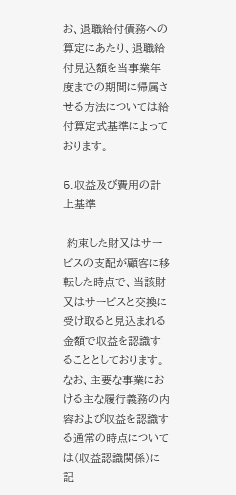お、退職給付債務への算定にあたり、退職給付見込額を当事業年度までの期間に帰属させる方法については給付算定式基準によっております。

5.収益及び費用の計上基準

 約束した財又はサービスの支配が顧客に移転した時点で、当該財又はサービスと交換に受け取ると見込まれる金額で収益を認識することとしております。なお、主要な事業における主な履行義務の内容および収益を認識する通常の時点については(収益認識関係)に記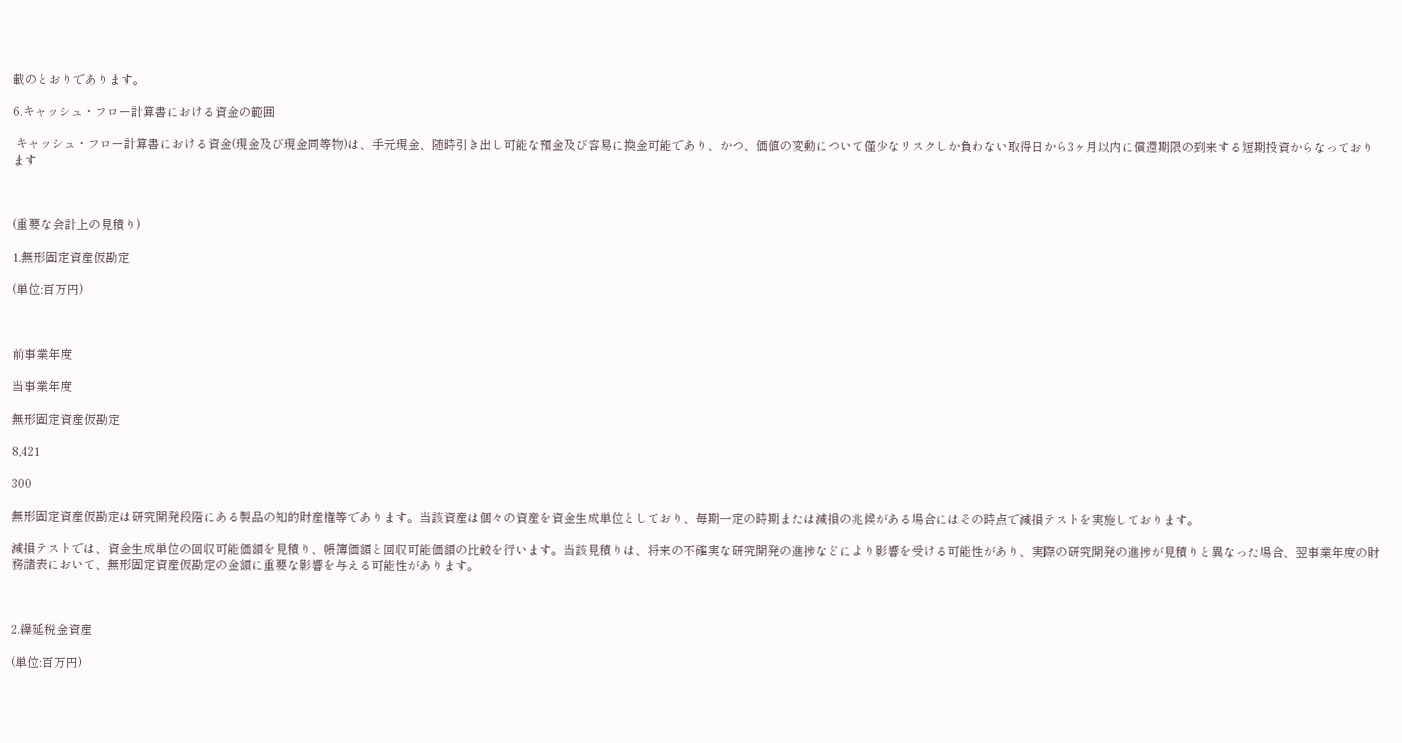載のとおりであります。

6.キャッシュ・フロー計算書における資金の範囲

 キャッシュ・フロー計算書における資金(現金及び現金同等物)は、手元現金、随時引き出し可能な預金及び容易に換金可能であり、かつ、価値の変動について僅少なリスクしか負わない取得日から3ヶ月以内に償還期限の到来する短期投資からなっております



(重要な会計上の見積り)

1.無形固定資産仮勘定

(単位:百万円)



前事業年度

当事業年度

無形固定資産仮勘定

8,421

300

無形固定資産仮勘定は研究開発段階にある製品の知的財産権等であります。当該資産は個々の資産を資金生成単位としており、毎期一定の時期または減損の兆候がある場合にはその時点で減損テストを実施しております。

減損テストでは、資金生成単位の回収可能価額を見積り、帳簿価額と回収可能価額の比較を行います。当該見積りは、将来の不確実な研究開発の進捗などにより影響を受ける可能性があり、実際の研究開発の進捗が見積りと異なった場合、翌事業年度の財務諸表において、無形固定資産仮勘定の金額に重要な影響を与える可能性があります。



2.繰延税金資産

(単位:百万円)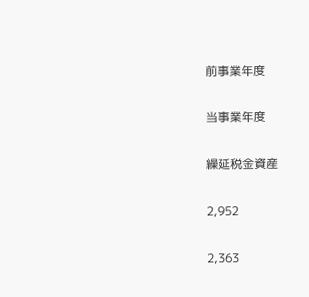前事業年度

当事業年度

繰延税金資産

2,952

2,363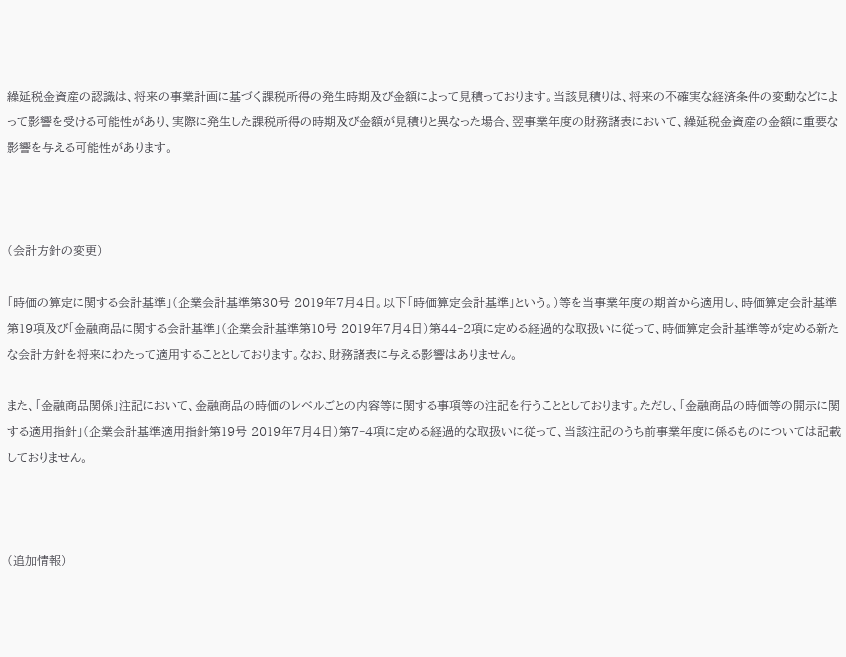繰延税金資産の認識は、将来の事業計画に基づく課税所得の発生時期及び金額によって見積っております。当該見積りは、将来の不確実な経済条件の変動などによって影響を受ける可能性があり、実際に発生した課税所得の時期及び金額が見積りと異なった場合、翌事業年度の財務諸表において、繰延税金資産の金額に重要な影響を与える可能性があります。



(会計方針の変更)

「時価の算定に関する会計基準」(企業会計基準第30号 2019年7月4日。以下「時価算定会計基準」という。)等を当事業年度の期首から適用し、時価算定会計基準第19項及び「金融商品に関する会計基準」(企業会計基準第10号 2019年7月4日)第44‐2項に定める経過的な取扱いに従って、時価算定会計基準等が定める新たな会計方針を将来にわたって適用することとしております。なお、財務諸表に与える影響はありません。

また、「金融商品関係」注記において、金融商品の時価のレベルごとの内容等に関する事項等の注記を行うこととしております。ただし、「金融商品の時価等の開示に関する適用指針」(企業会計基準適用指針第19号 2019年7月4日)第7‐4項に定める経過的な取扱いに従って、当該注記のうち前事業年度に係るものについては記載しておりません。



(追加情報)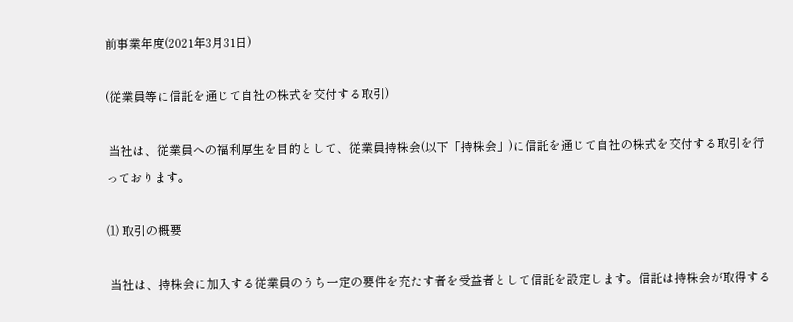前事業年度(2021年3月31日)

(従業員等に信託を通じて自社の株式を交付する取引)

 当社は、従業員への福利厚生を目的として、従業員持株会(以下「持株会」)に信託を通じて自社の株式を交付する取引を行っております。

⑴ 取引の概要

 当社は、持株会に加入する従業員のうち一定の要件を充たす者を受益者として信託を設定します。信託は持株会が取得する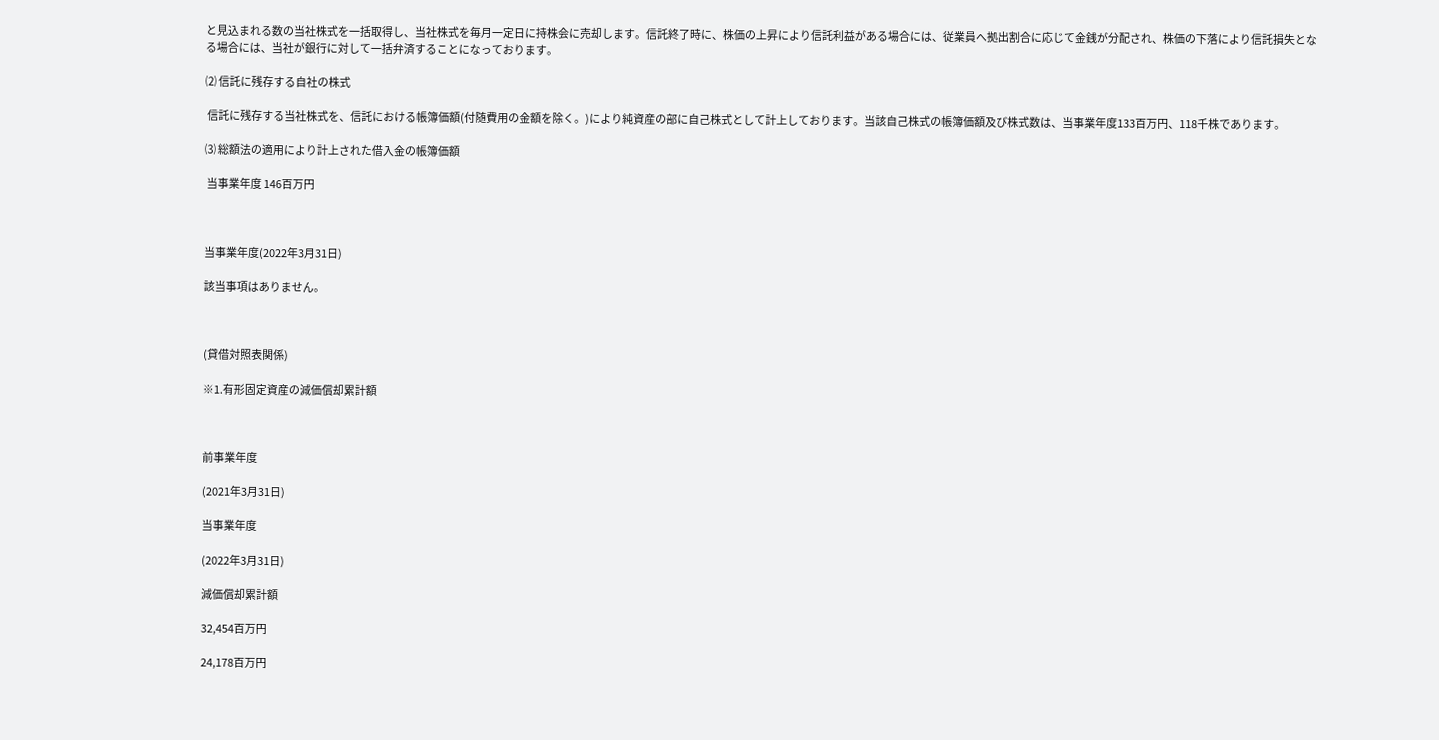と見込まれる数の当社株式を一括取得し、当社株式を毎月一定日に持株会に売却します。信託終了時に、株価の上昇により信託利益がある場合には、従業員へ拠出割合に応じて金銭が分配され、株価の下落により信託損失となる場合には、当社が銀行に対して一括弁済することになっております。

⑵ 信託に残存する自社の株式

 信託に残存する当社株式を、信託における帳簿価額(付随費用の金額を除く。)により純資産の部に自己株式として計上しております。当該自己株式の帳簿価額及び株式数は、当事業年度133百万円、118千株であります。

⑶ 総額法の適用により計上された借入金の帳簿価額

 当事業年度 146百万円



当事業年度(2022年3月31日)

該当事項はありません。



(貸借対照表関係)

※1.有形固定資産の減価償却累計額



前事業年度

(2021年3月31日)

当事業年度

(2022年3月31日)

減価償却累計額

32,454百万円

24,178百万円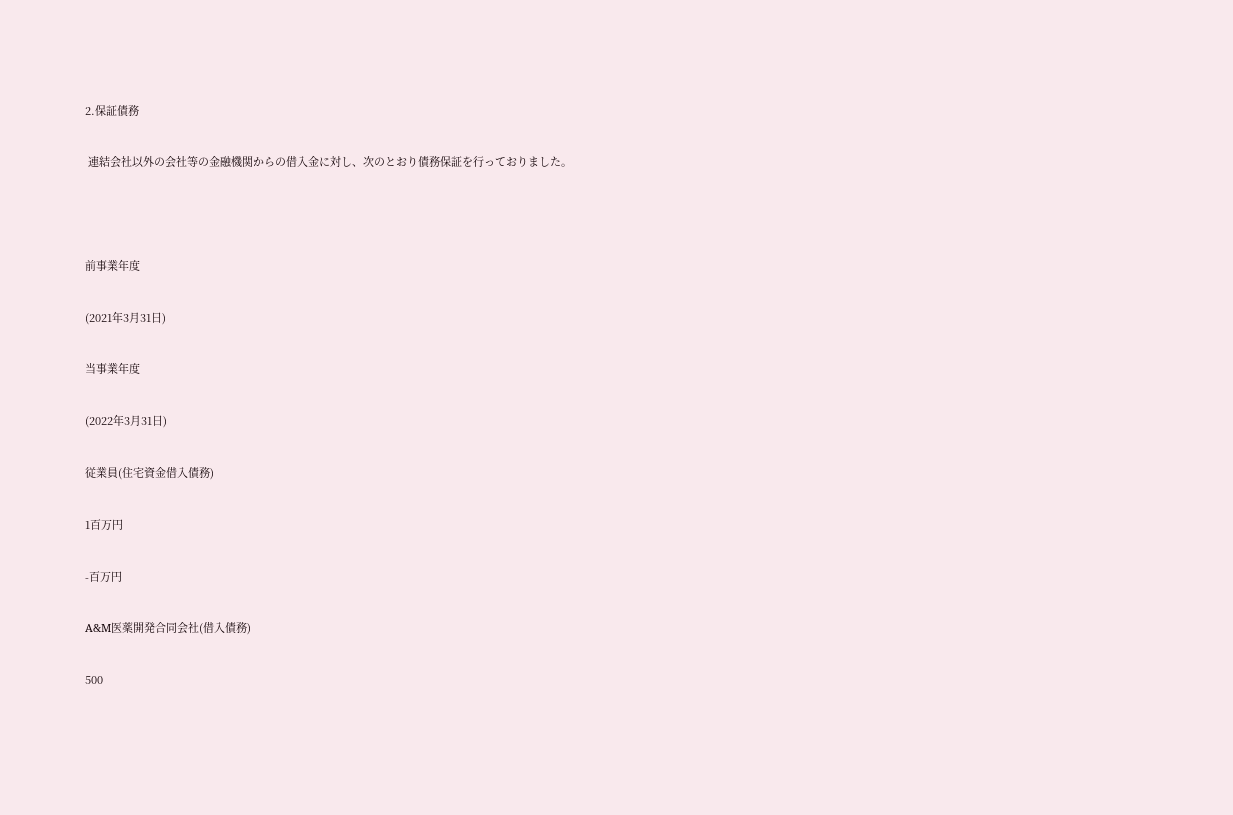2.保証債務

 連結会社以外の会社等の金融機関からの借入金に対し、次のとおり債務保証を行っておりました。



前事業年度

(2021年3月31日)

当事業年度

(2022年3月31日)

従業員(住宅資金借入債務)

1百万円

-百万円

A&M医薬開発合同会社(借入債務)

500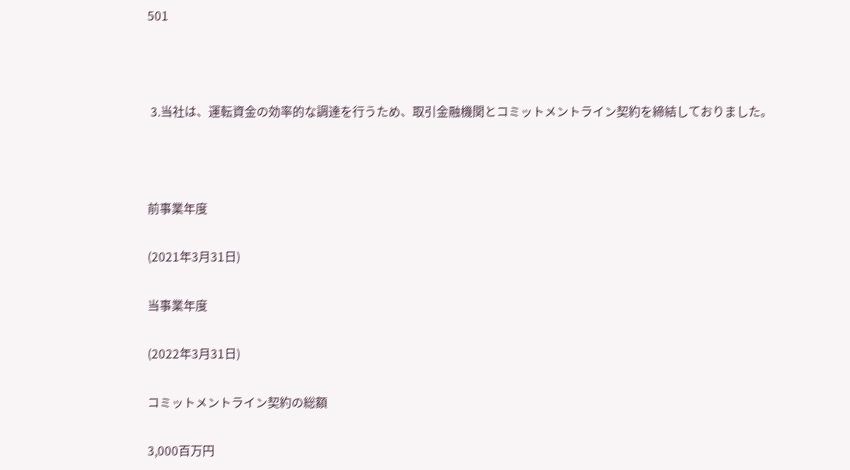501



 3.当社は、運転資金の効率的な調達を行うため、取引金融機関とコミットメントライン契約を締結しておりました。



前事業年度

(2021年3月31日)

当事業年度

(2022年3月31日)

コミットメントライン契約の総額

3,000百万円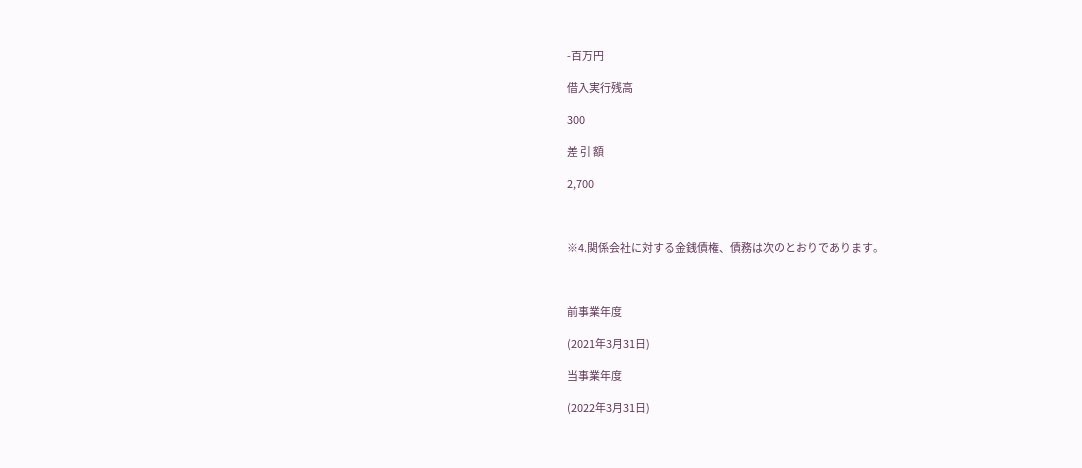-百万円

借入実行残高

300

差 引 額

2,700



※4.関係会社に対する金銭債権、債務は次のとおりであります。



前事業年度

(2021年3月31日)

当事業年度

(2022年3月31日)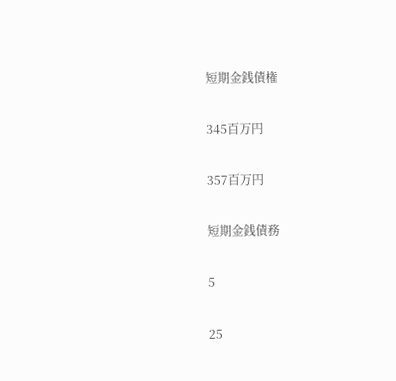短期金銭債権

345百万円

357百万円

短期金銭債務

5

25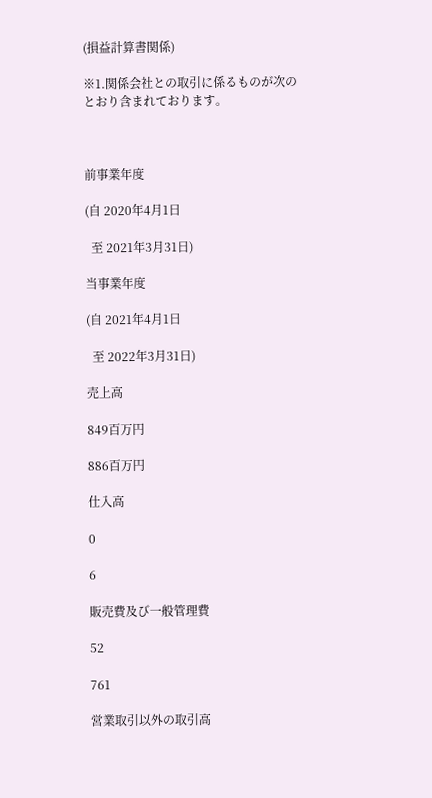(損益計算書関係)

※1.関係会社との取引に係るものが次のとおり含まれております。



前事業年度

(自 2020年4月1日

  至 2021年3月31日)

当事業年度

(自 2021年4月1日

  至 2022年3月31日)

売上高

849百万円

886百万円

仕入高

0

6

販売費及び一般管理費

52

761

営業取引以外の取引高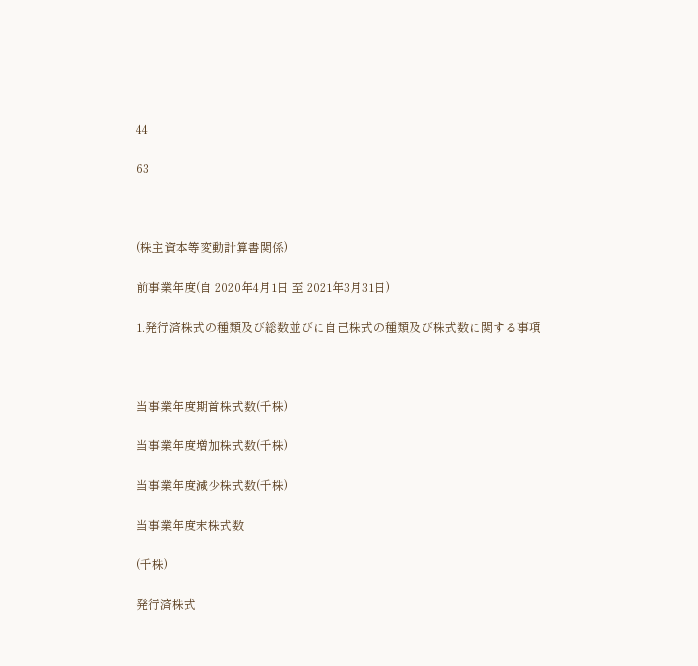44

63



(株主資本等変動計算書関係)

前事業年度(自 2020年4月1日 至 2021年3月31日)

1.発行済株式の種類及び総数並びに自己株式の種類及び株式数に関する事項



当事業年度期首株式数(千株)

当事業年度増加株式数(千株)

当事業年度減少株式数(千株)

当事業年度末株式数

(千株)

発行済株式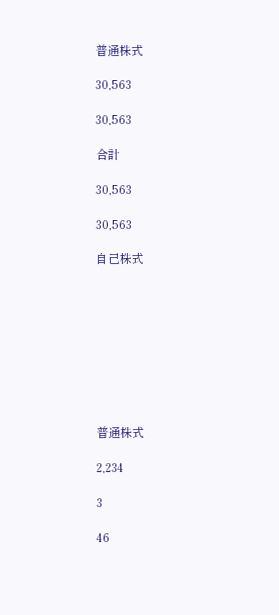普通株式

30,563

30,563

合計

30,563

30,563

自己株式









普通株式

2,234

3

46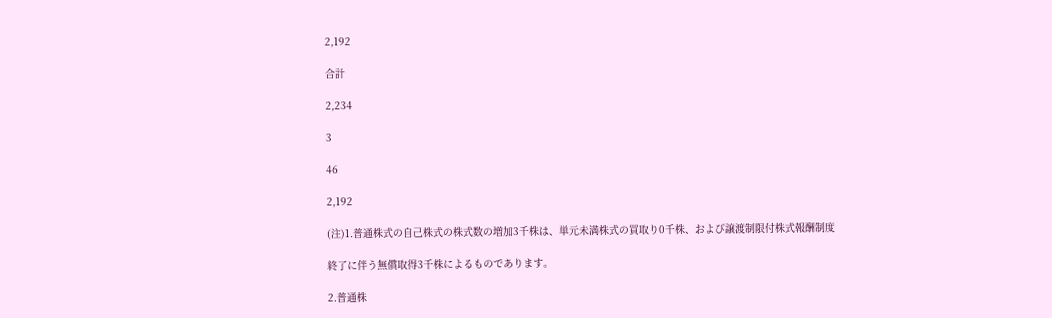2,192

合計

2,234

3

46

2,192

(注)1.普通株式の自己株式の株式数の増加3千株は、単元未満株式の買取り0千株、および譲渡制限付株式報酬制度

終了に伴う無償取得3千株によるものであります。

2.普通株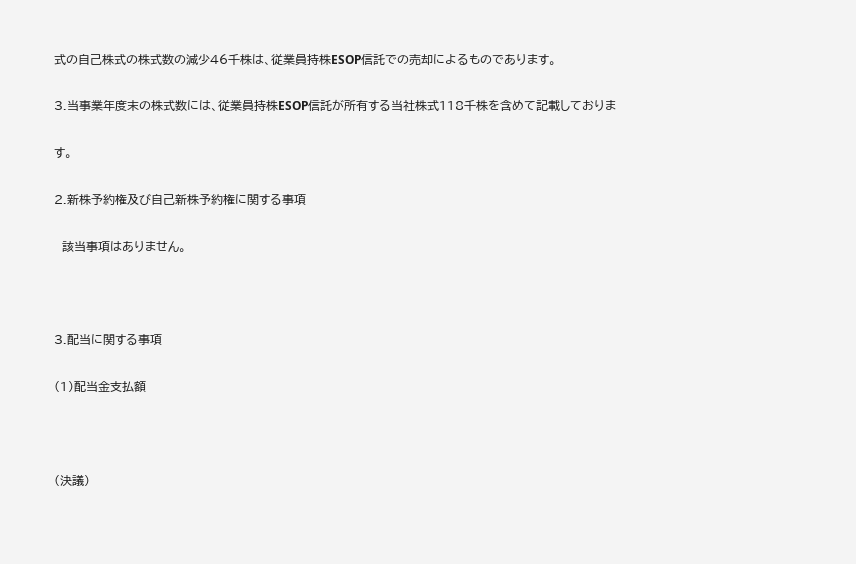式の自己株式の株式数の減少46千株は、従業員持株ESOP信託での売却によるものであります。

3.当事業年度末の株式数には、従業員持株ESOP信託が所有する当社株式118千株を含めて記載しておりま

す。

2.新株予約権及び自己新株予約権に関する事項

  該当事項はありません。



3.配当に関する事項

(1)配当金支払額



(決議)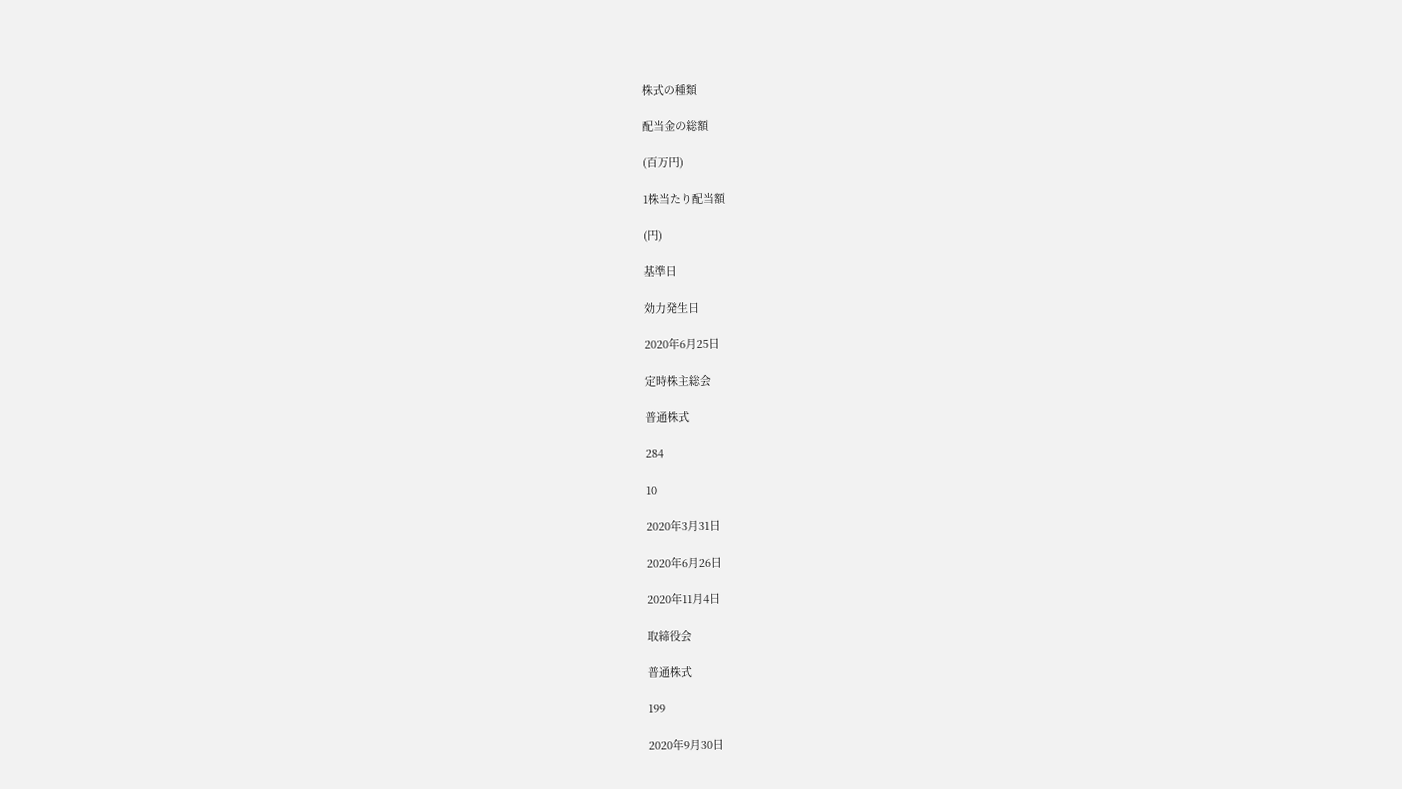株式の種類

配当金の総額

(百万円)

1株当たり配当額

(円)

基準日

効力発生日

2020年6月25日

定時株主総会

普通株式

284

10

2020年3月31日

2020年6月26日

2020年11月4日

取締役会

普通株式

199

2020年9月30日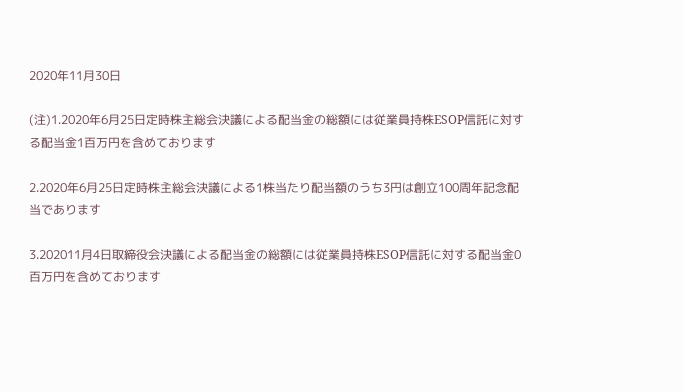2020年11月30日

(注)1.2020年6月25日定時株主総会決議による配当金の総額には従業員持株ESOP信託に対する配当金1百万円を含めております

2.2020年6月25日定時株主総会決議による1株当たり配当額のうち3円は創立100周年記念配当であります

3.202011月4日取締役会決議による配当金の総額には従業員持株ESOP信託に対する配当金0百万円を含めております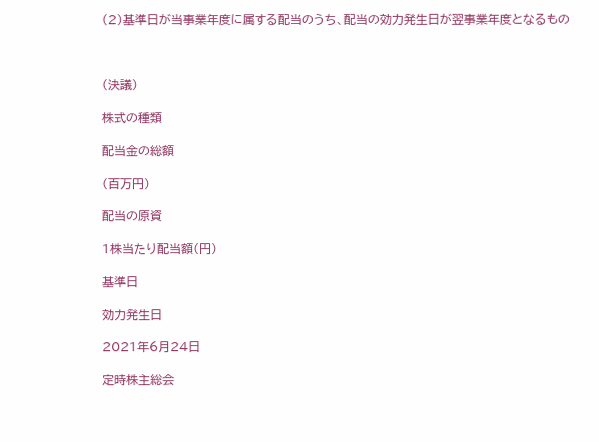(2)基準日が当事業年度に属する配当のうち、配当の効力発生日が翌事業年度となるもの



(決議)

株式の種類

配当金の総額

(百万円)

配当の原資

1株当たり配当額(円)

基準日

効力発生日

2021年6月24日

定時株主総会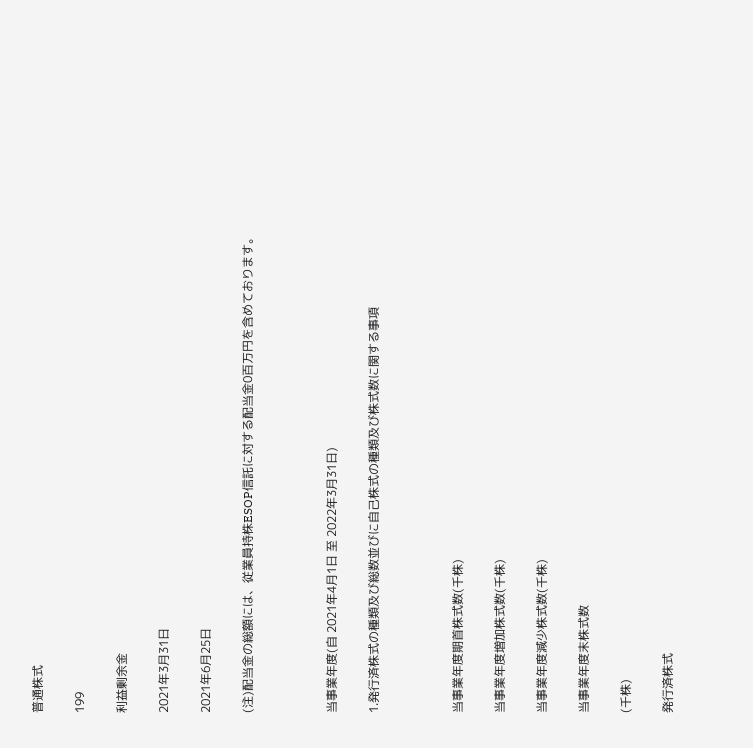普通株式

199

利益剰余金

2021年3月31日

2021年6月25日

(注)配当金の総額には、従業員持株ESOP信託に対する配当金0百万円を含めております。



当事業年度(自 2021年4月1日 至 2022年3月31日)

1.発行済株式の種類及び総数並びに自己株式の種類及び株式数に関する事項



当事業年度期首株式数(千株)

当事業年度増加株式数(千株)

当事業年度減少株式数(千株)

当事業年度末株式数

(千株)

発行済株式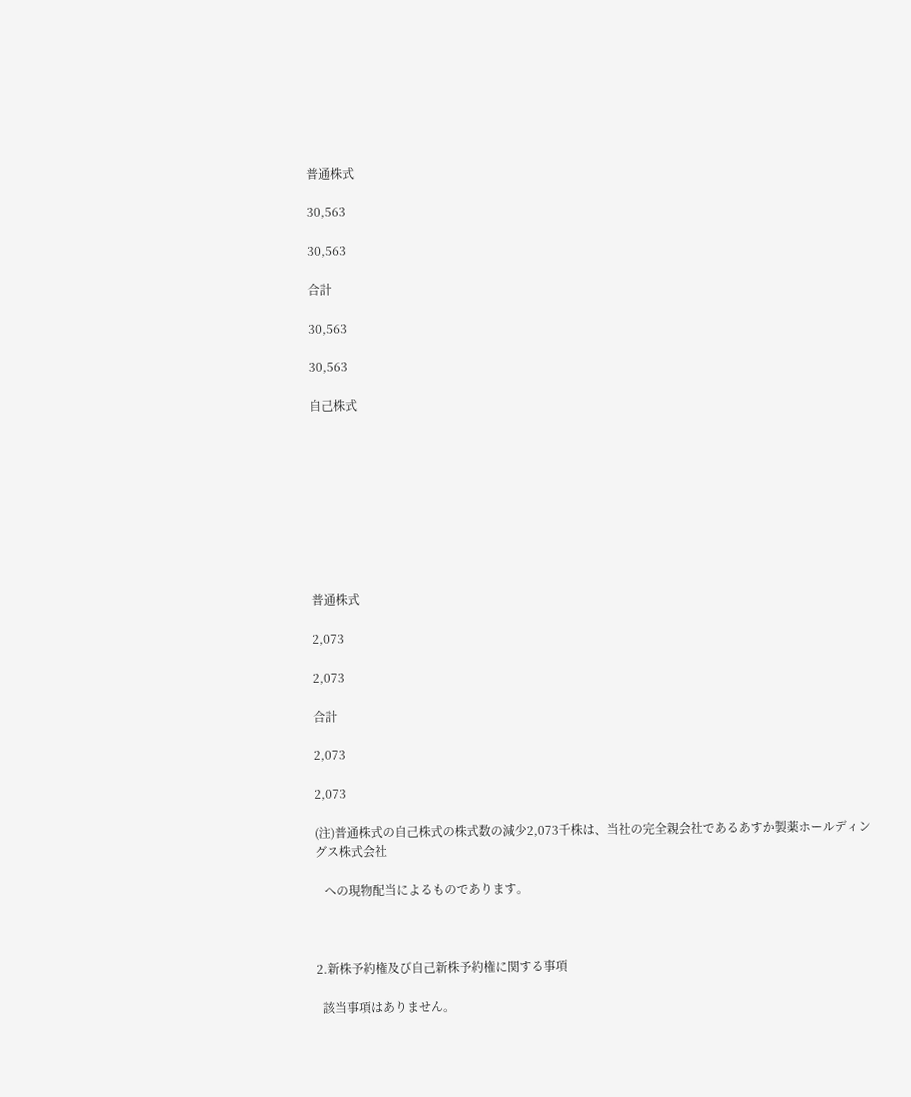普通株式

30,563

30,563

合計

30,563

30,563

自己株式









普通株式

2,073

2,073

合計

2,073

2,073

(注)普通株式の自己株式の株式数の減少2,073千株は、当社の完全親会社であるあすか製薬ホールディングス株式会社

   への現物配当によるものであります。



2.新株予約権及び自己新株予約権に関する事項

  該当事項はありません。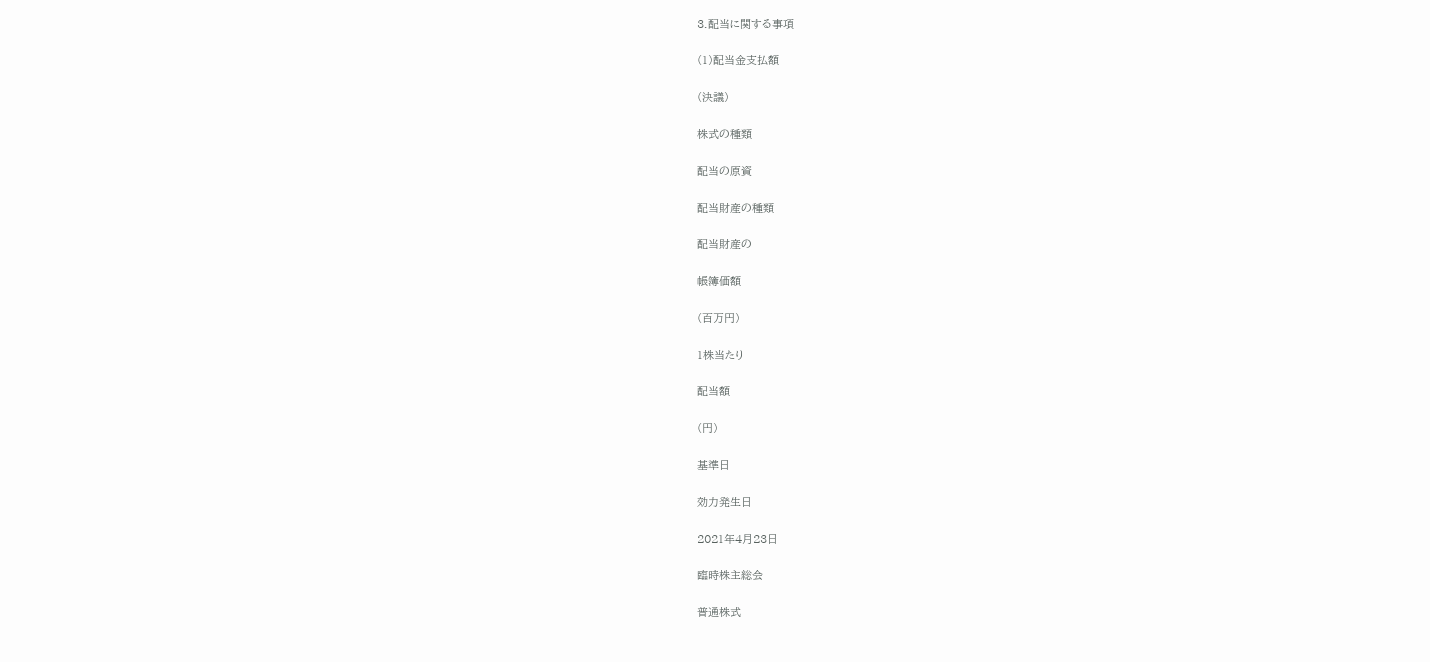3.配当に関する事項

(1)配当金支払額

(決議)

株式の種類

配当の原資

配当財産の種類

配当財産の

帳簿価額

(百万円)

1株当たり

配当額

(円)

基準日

効力発生日

2021年4月23日

臨時株主総会

普通株式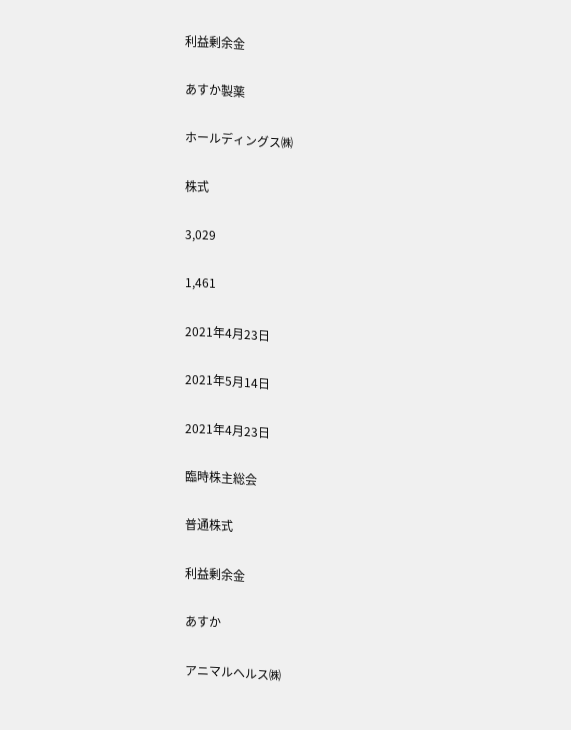利益剰余金

あすか製薬

ホールディングス㈱

株式

3,029

1,461

2021年4月23日

2021年5月14日

2021年4月23日

臨時株主総会

普通株式

利益剰余金

あすか

アニマルヘルス㈱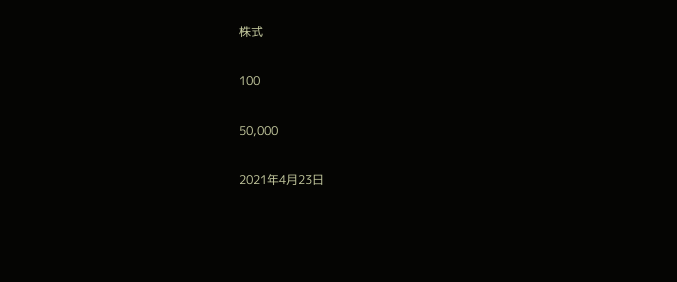株式

100

50,000

2021年4月23日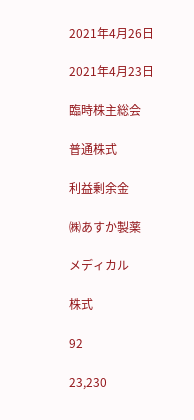2021年4月26日

2021年4月23日

臨時株主総会

普通株式

利益剰余金

㈱あすか製薬

メディカル

株式

92

23,230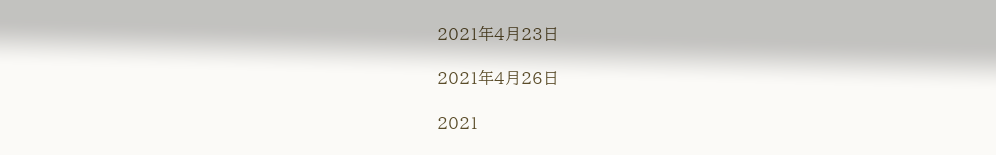2021年4月23日

2021年4月26日

2021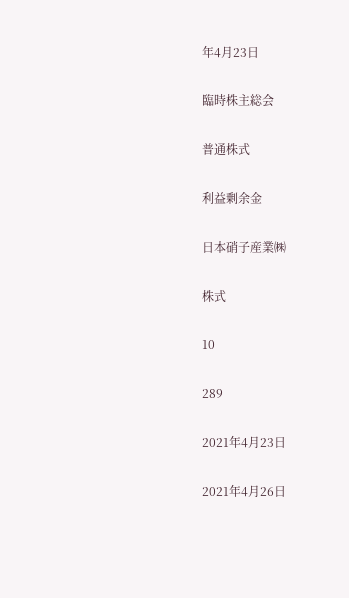年4月23日

臨時株主総会

普通株式

利益剰余金

日本硝子産業㈱

株式

10

289

2021年4月23日

2021年4月26日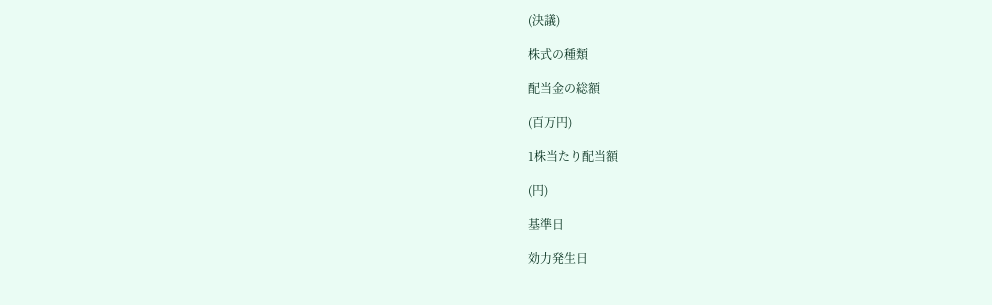(決議)

株式の種類

配当金の総額

(百万円)

1株当たり配当額

(円)

基準日

効力発生日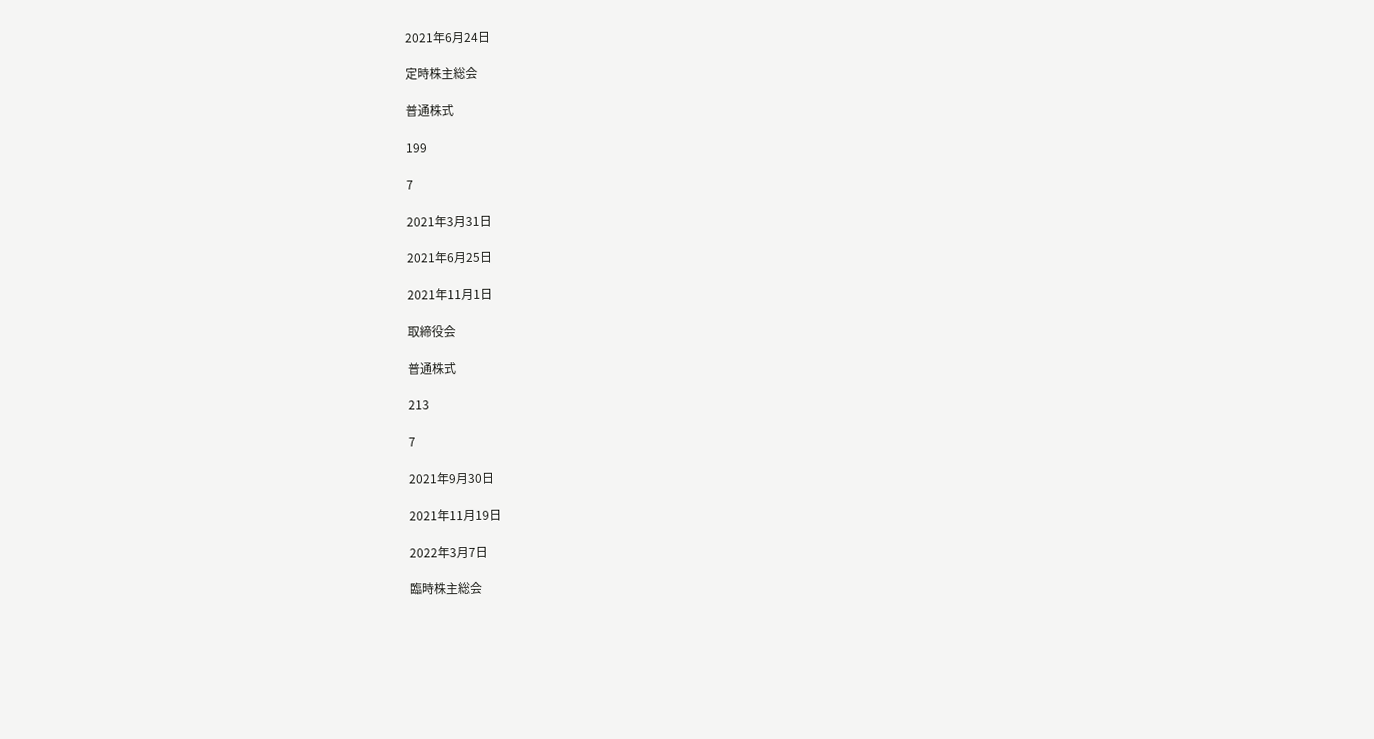2021年6月24日

定時株主総会

普通株式

199

7

2021年3月31日

2021年6月25日

2021年11月1日

取締役会

普通株式

213

7

2021年9月30日

2021年11月19日

2022年3月7日

臨時株主総会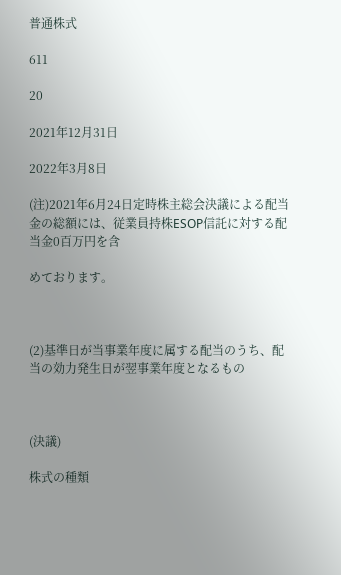普通株式

611

20

2021年12月31日

2022年3月8日

(注)2021年6月24日定時株主総会決議による配当金の総額には、従業員持株ESOP信託に対する配当金0百万円を含

めております。



(2)基準日が当事業年度に属する配当のうち、配当の効力発生日が翌事業年度となるもの



(決議)

株式の種類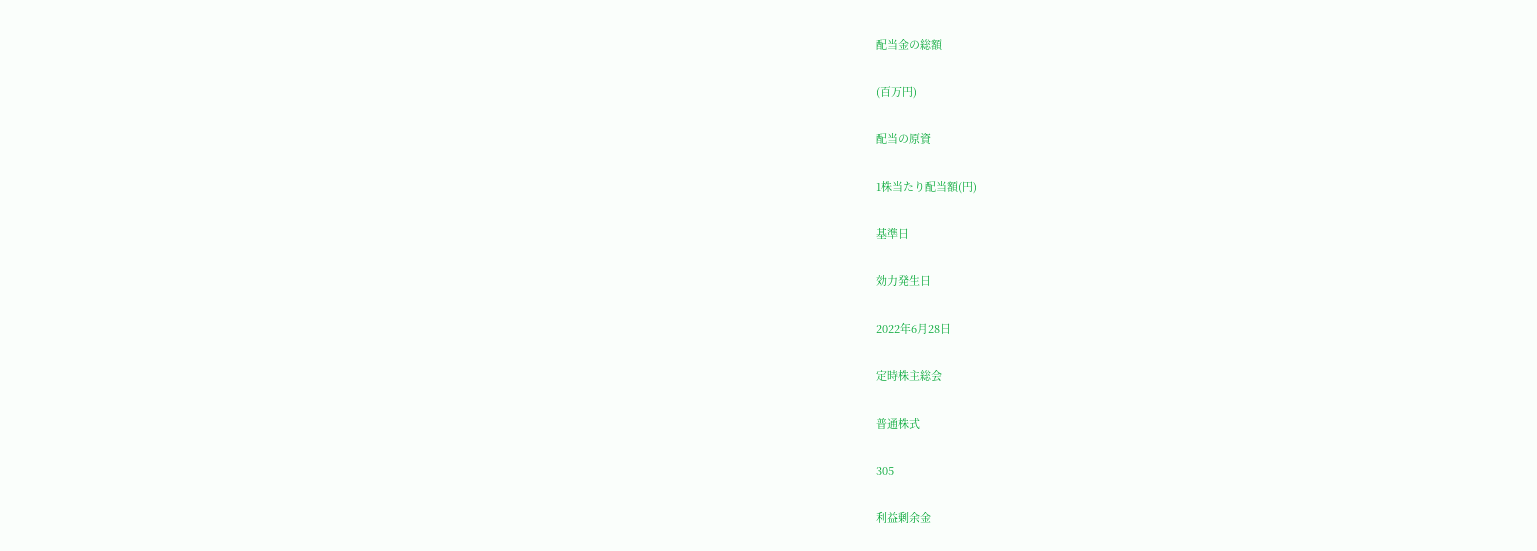配当金の総額

(百万円)

配当の原資

1株当たり配当額(円)

基準日

効力発生日

2022年6月28日

定時株主総会

普通株式

305

利益剰余金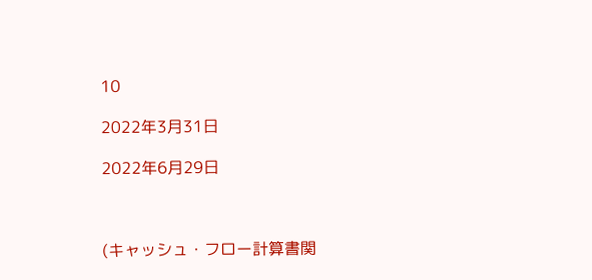10

2022年3月31日

2022年6月29日



(キャッシュ・フロー計算書関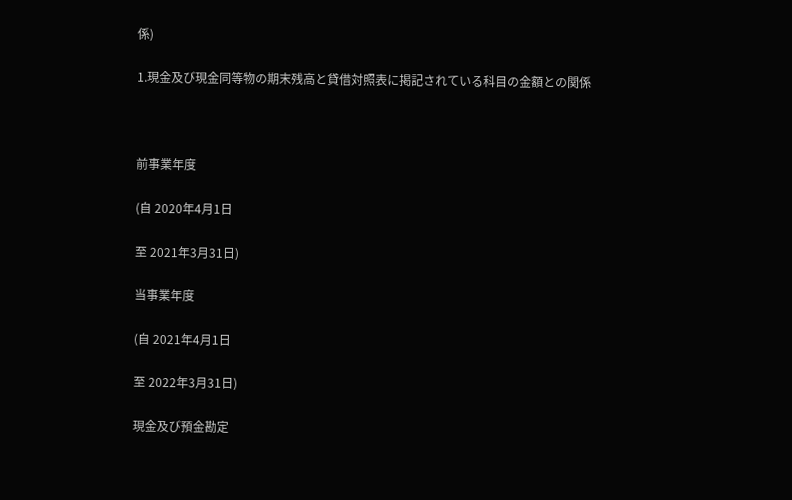係)

1.現金及び現金同等物の期末残高と貸借対照表に掲記されている科目の金額との関係



前事業年度

(自 2020年4月1日

至 2021年3月31日)

当事業年度

(自 2021年4月1日

至 2022年3月31日)

現金及び預金勘定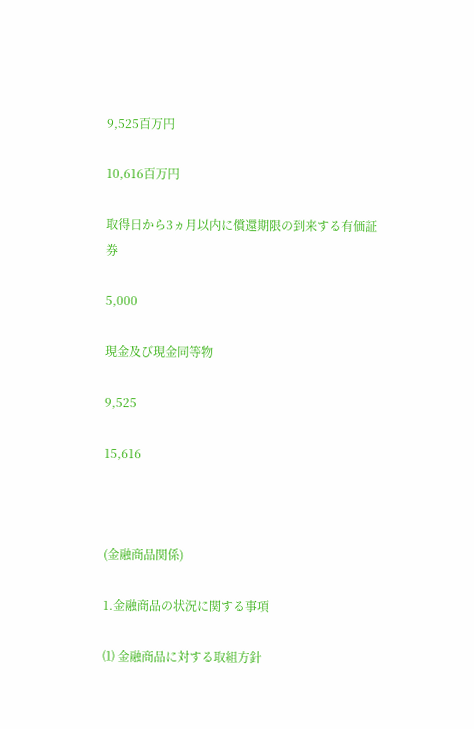9,525百万円

10,616百万円

取得日から3ヵ月以内に償還期限の到来する有価証券

5,000

現金及び現金同等物

9,525

15,616



(金融商品関係)

1.金融商品の状況に関する事項

⑴ 金融商品に対する取組方針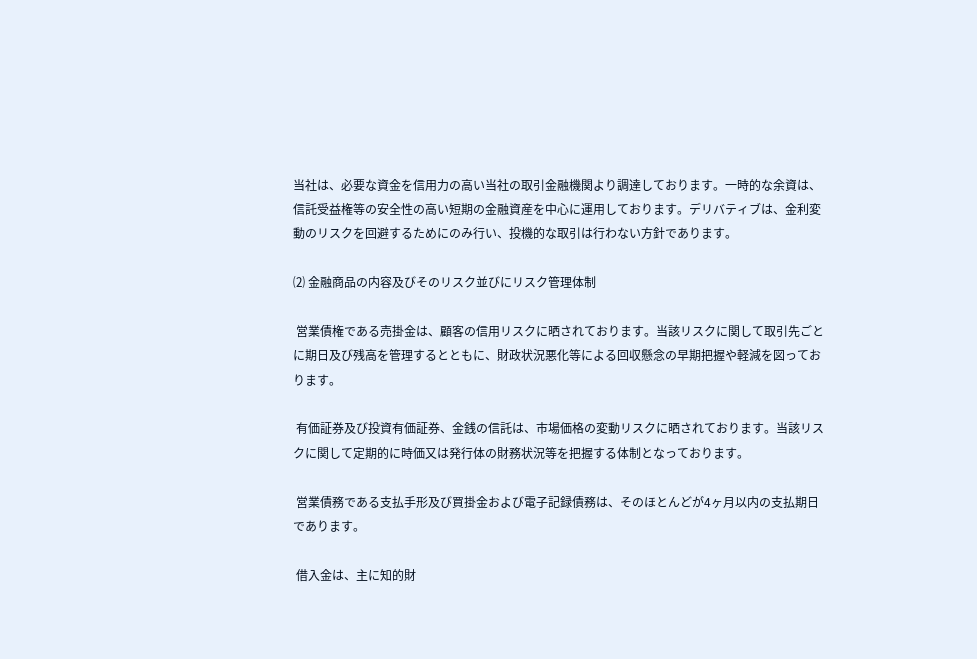当社は、必要な資金を信用力の高い当社の取引金融機関より調達しております。一時的な余資は、信託受益権等の安全性の高い短期の金融資産を中心に運用しております。デリバティブは、金利変動のリスクを回避するためにのみ行い、投機的な取引は行わない方針であります。

⑵ 金融商品の内容及びそのリスク並びにリスク管理体制

 営業債権である売掛金は、顧客の信用リスクに晒されております。当該リスクに関して取引先ごとに期日及び残高を管理するとともに、財政状況悪化等による回収懸念の早期把握や軽減を図っております。

 有価証券及び投資有価証券、金銭の信託は、市場価格の変動リスクに晒されております。当該リスクに関して定期的に時価又は発行体の財務状況等を把握する体制となっております。

 営業債務である支払手形及び買掛金および電子記録債務は、そのほとんどが4ヶ月以内の支払期日であります。

 借入金は、主に知的財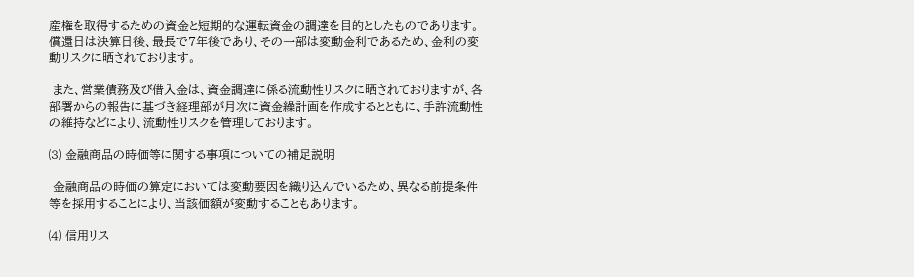産権を取得するための資金と短期的な運転資金の調達を目的としたものであります。償還日は決算日後、最長で7年後であり、その一部は変動金利であるため、金利の変動リスクに晒されております。

 また、営業債務及び借入金は、資金調達に係る流動性リスクに晒されておりますが、各部署からの報告に基づき経理部が月次に資金繰計画を作成するとともに、手許流動性の維持などにより、流動性リスクを管理しております。

⑶ 金融商品の時価等に関する事項についての補足説明

 金融商品の時価の算定においては変動要因を織り込んでいるため、異なる前提条件等を採用することにより、当該価額が変動することもあります。

⑷ 信用リス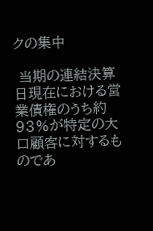クの集中

 当期の連結決算日現在における営業債権のうち約93%が特定の大口顧客に対するものであ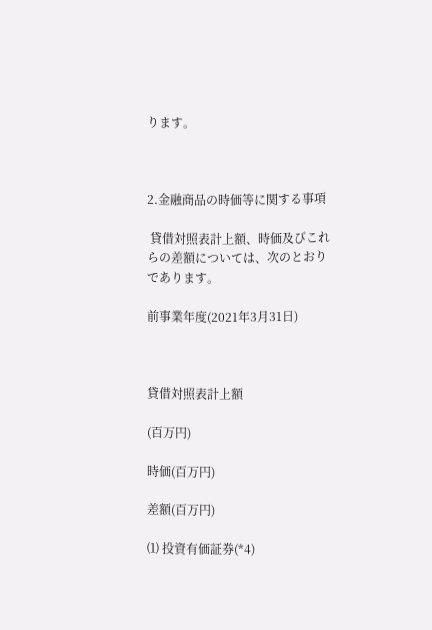ります。



2.金融商品の時価等に関する事項

 貸借対照表計上額、時価及びこれらの差額については、次のとおりであります。

前事業年度(2021年3月31日)



貸借対照表計上額

(百万円)

時価(百万円)

差額(百万円)

⑴ 投資有価証券(*4)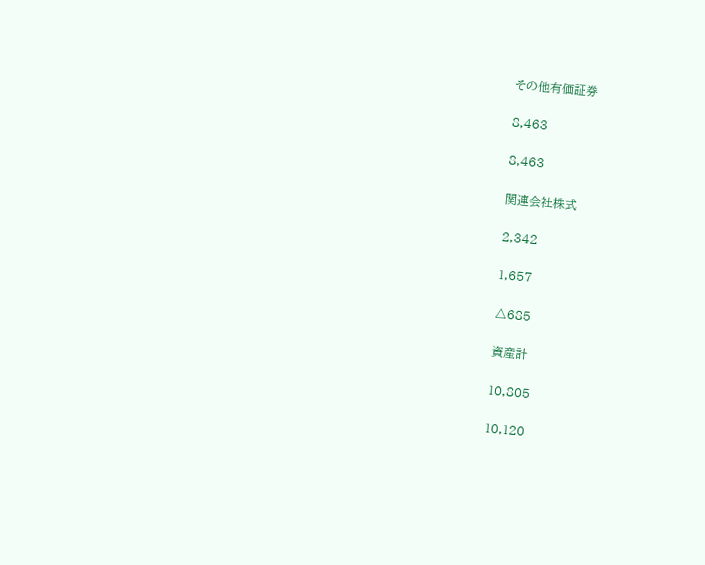その他有価証券

8,463

8,463

関連会社株式

2,342

1,657

△685

資産計

10,805

10,120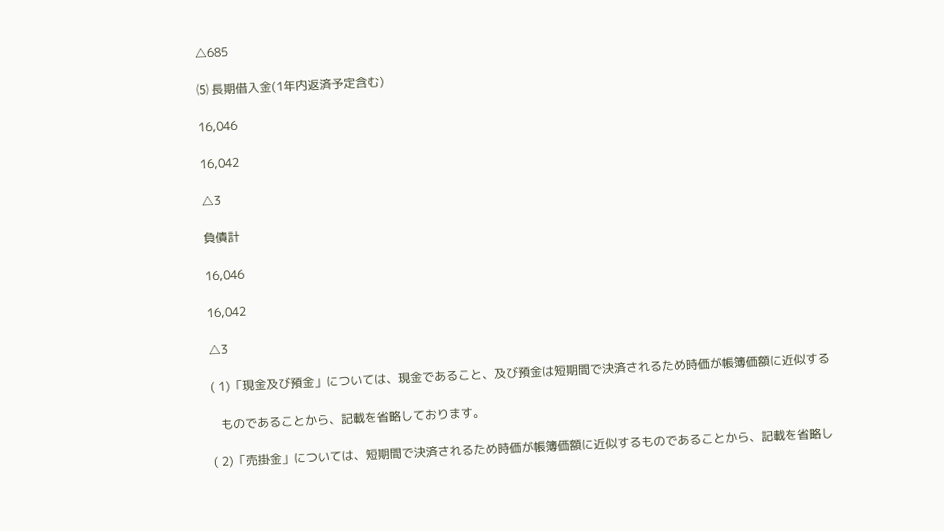△685

⑸ 長期借入金(1年内返済予定含む)

16,046

16,042

△3

負債計

16,046

16,042

△3

( 1)「現金及び預金」については、現金であること、及び預金は短期間で決済されるため時価が帳簿価額に近似する

   ものであることから、記載を省略しております。

( 2)「売掛金」については、短期間で決済されるため時価が帳簿価額に近似するものであることから、記載を省略し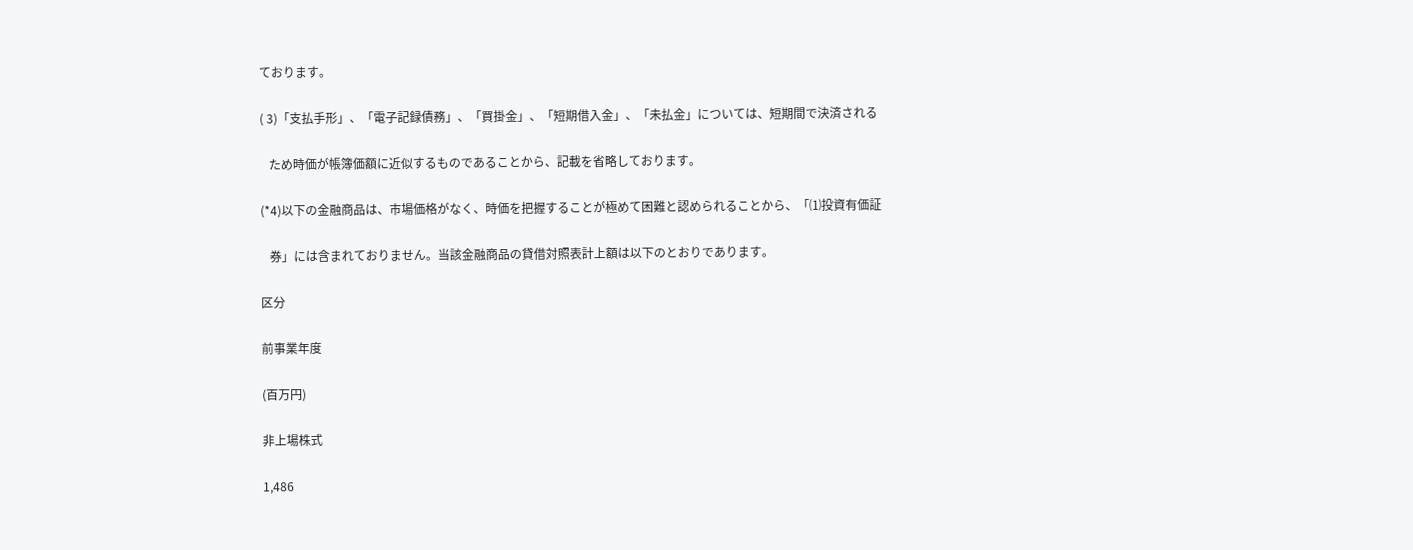ております。

( 3)「支払手形」、「電子記録債務」、「買掛金」、「短期借入金」、「未払金」については、短期間で決済される

   ため時価が帳簿価額に近似するものであることから、記載を省略しております。

(*4)以下の金融商品は、市場価格がなく、時価を把握することが極めて困難と認められることから、「⑴投資有価証

   券」には含まれておりません。当該金融商品の貸借対照表計上額は以下のとおりであります。

区分

前事業年度

(百万円)

非上場株式

1,486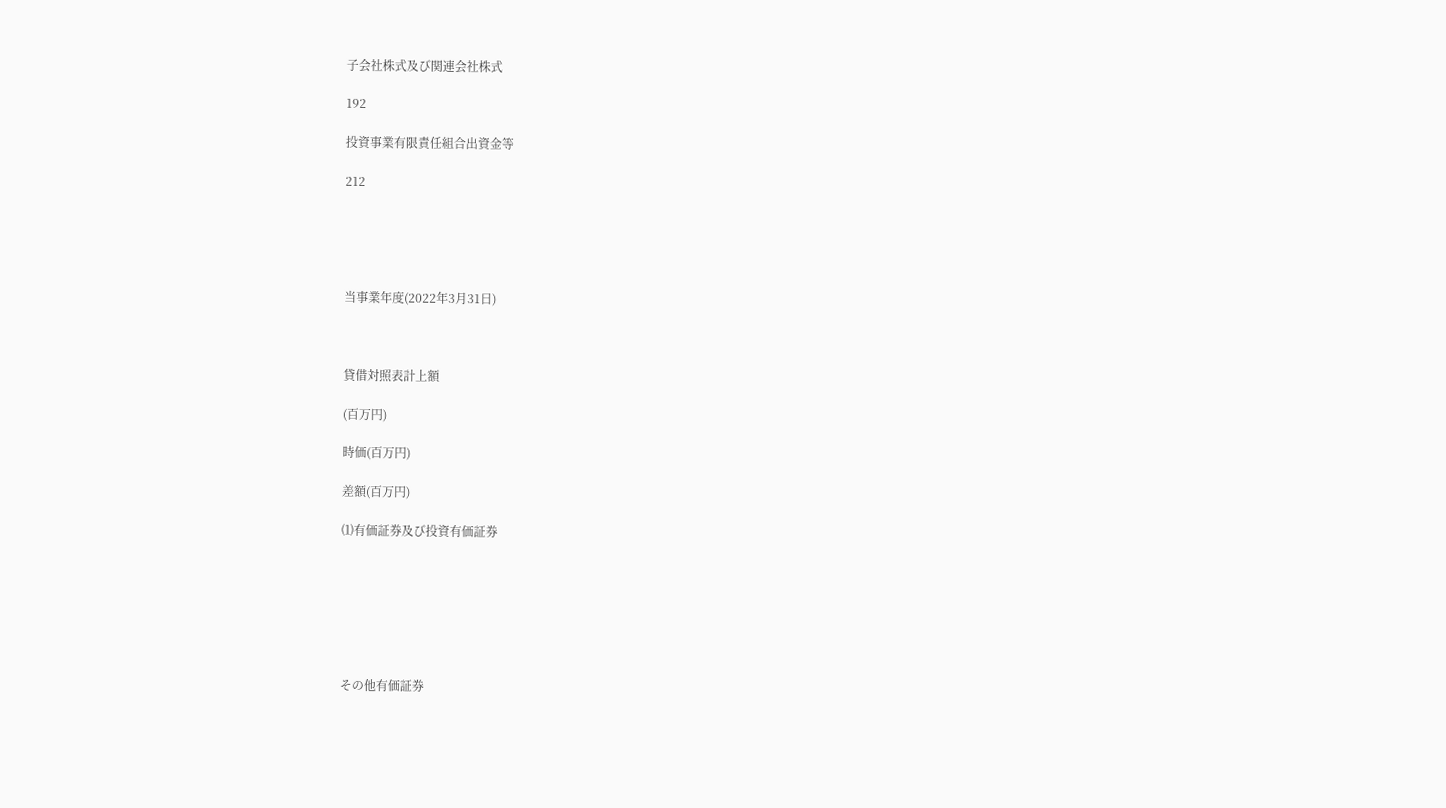子会社株式及び関連会社株式

192

投資事業有限責任組合出資金等

212





当事業年度(2022年3月31日)



貸借対照表計上額

(百万円)

時価(百万円)

差額(百万円)

⑴有価証券及び投資有価証券







その他有価証券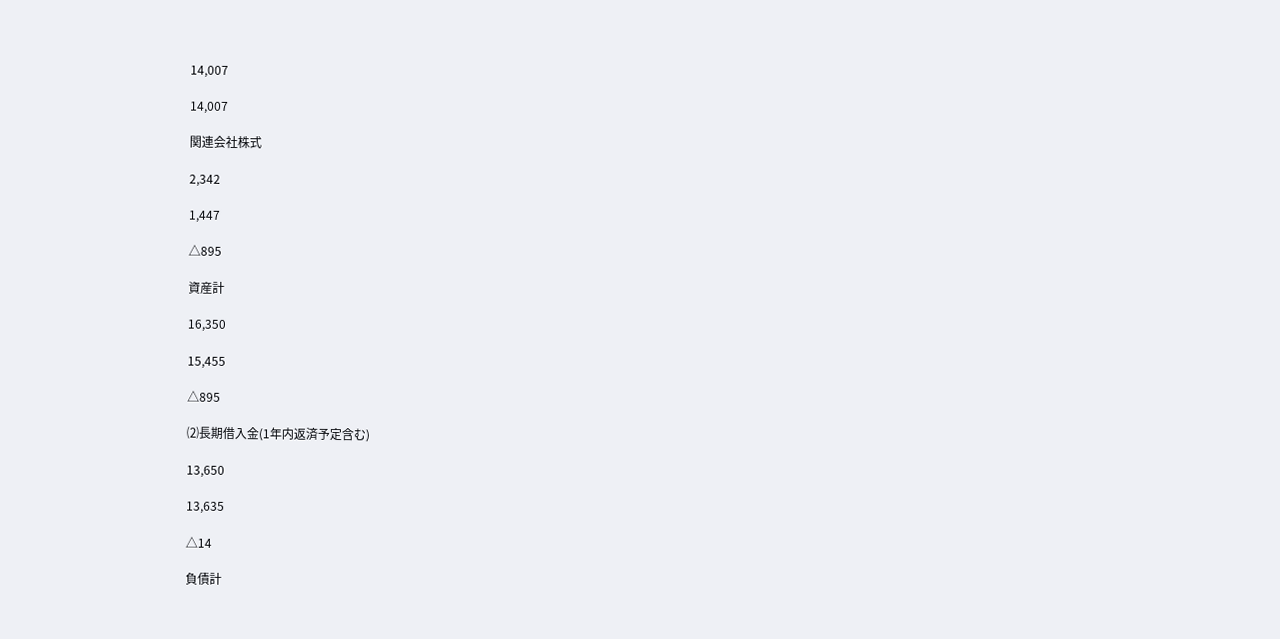14,007

14,007

関連会社株式

2,342

1,447

△895

資産計

16,350

15,455

△895

⑵長期借入金(1年内返済予定含む)

13,650

13,635

△14

負債計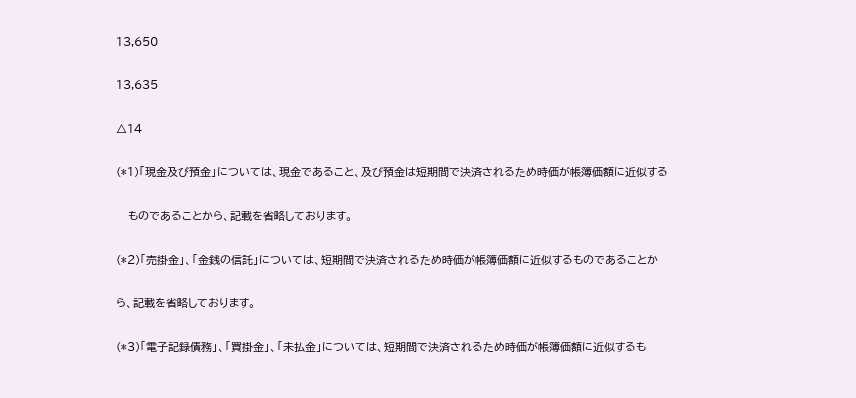13,650

13,635

△14

(*1)「現金及び預金」については、現金であること、及び預金は短期間で決済されるため時価が帳簿価額に近似する

   ものであることから、記載を省略しております。

(*2)「売掛金」、「金銭の信託」については、短期間で決済されるため時価が帳簿価額に近似するものであることか

ら、記載を省略しております。

(*3)「電子記録債務」、「買掛金」、「未払金」については、短期間で決済されるため時価が帳簿価額に近似するも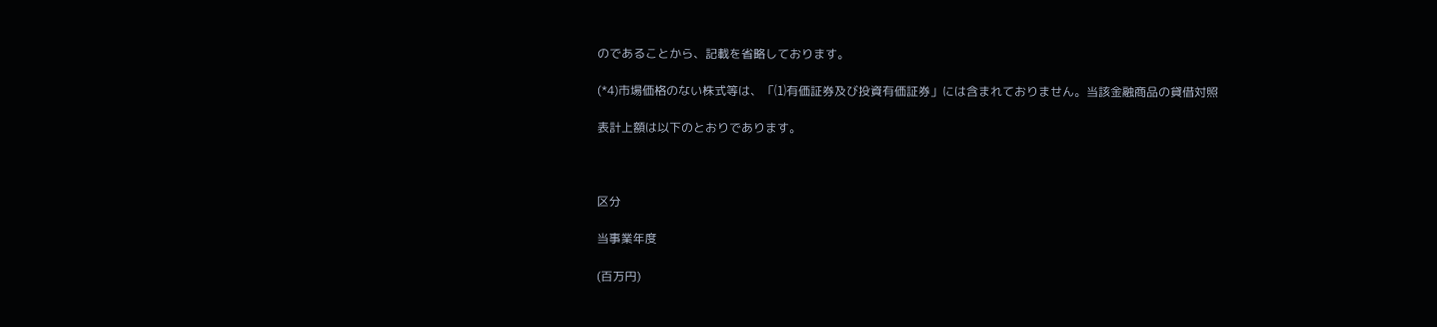のであることから、記載を省略しております。

(*4)市場価格のない株式等は、「⑴有価証券及び投資有価証券」には含まれておりません。当該金融商品の貸借対照

表計上額は以下のとおりであります。



区分

当事業年度

(百万円)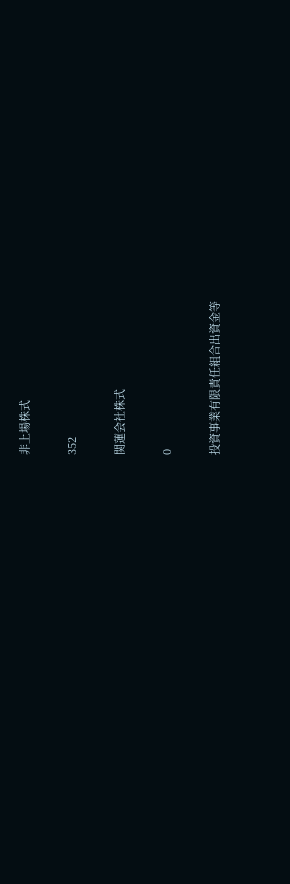非上場株式

352

関蓮会社株式

0

投資事業有限責任組合出資金等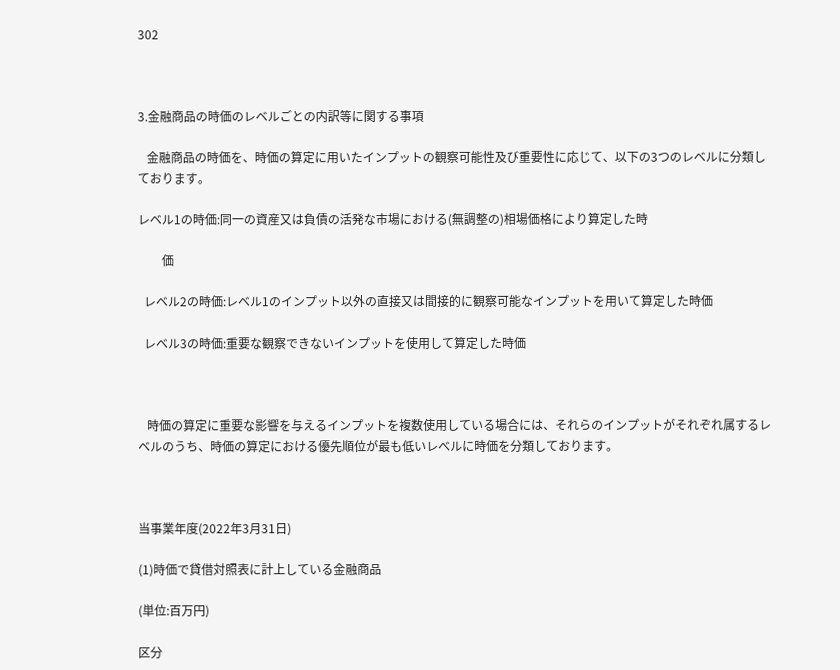302



3.金融商品の時価のレベルごとの内訳等に関する事項

   金融商品の時価を、時価の算定に用いたインプットの観察可能性及び重要性に応じて、以下の3つのレベルに分類しております。

レベル1の時価:同一の資産又は負債の活発な市場における(無調整の)相場価格により算定した時

        価

  レベル2の時価:レベル1のインプット以外の直接又は間接的に観察可能なインプットを用いて算定した時価

  レベル3の時価:重要な観察できないインプットを使用して算定した時価



   時価の算定に重要な影響を与えるインプットを複数使用している場合には、それらのインプットがそれぞれ属するレベルのうち、時価の算定における優先順位が最も低いレべルに時価を分類しております。



当事業年度(2022年3月31日)

(1)時価で貸借対照表に計上している金融商品

(単位:百万円)

区分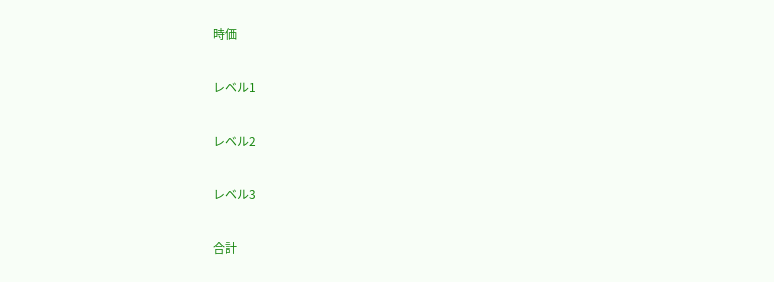時価

レベル1

レベル2

レベル3

合計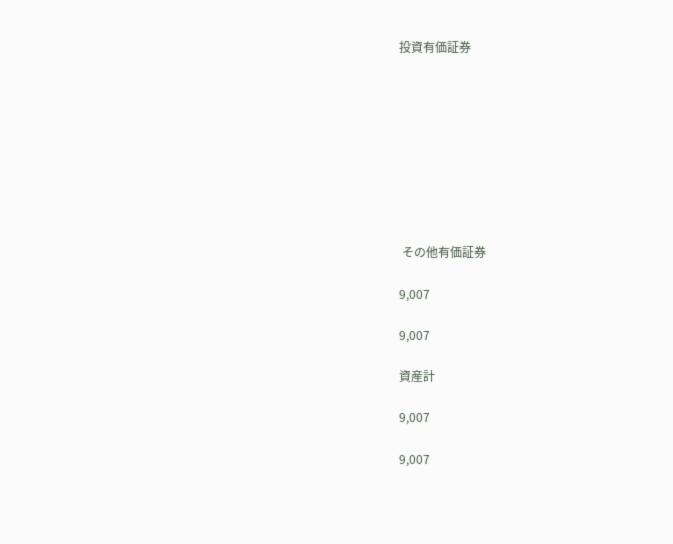投資有価証券









 その他有価証券

9,007

9,007

資産計

9,007

9,007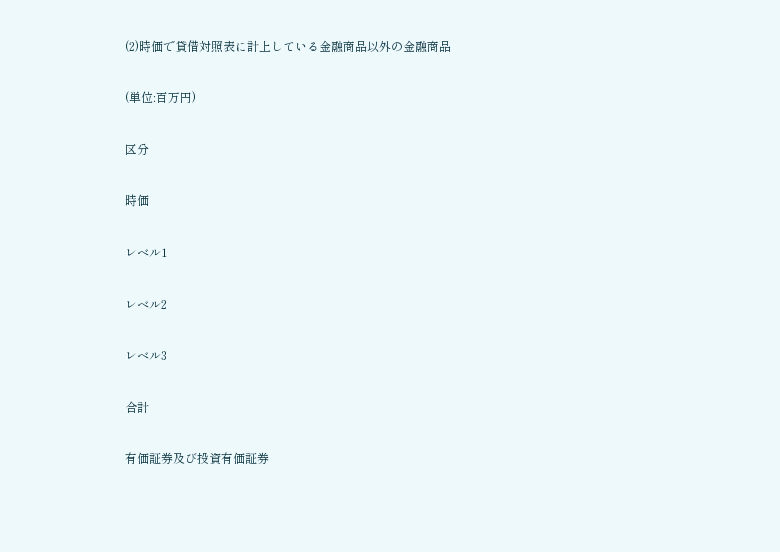(2)時価で貸借対照表に計上している金融商品以外の金融商品

(単位:百万円)

区分

時価

レベル1

レベル2

レベル3

合計

有価証券及び投資有価証券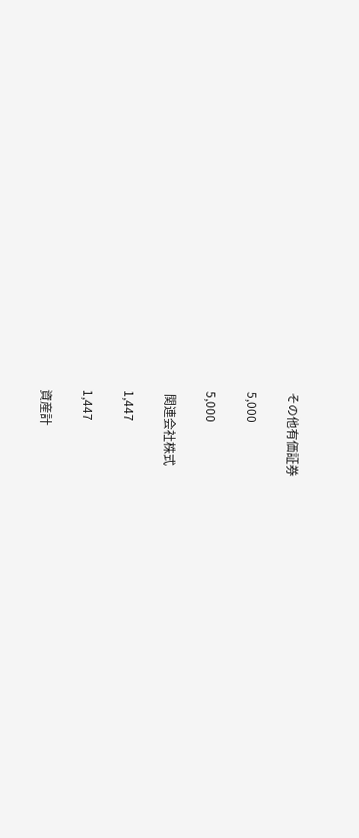その他有価証券

5,000

5,000

 関連会社株式

1,447

1,447

資産計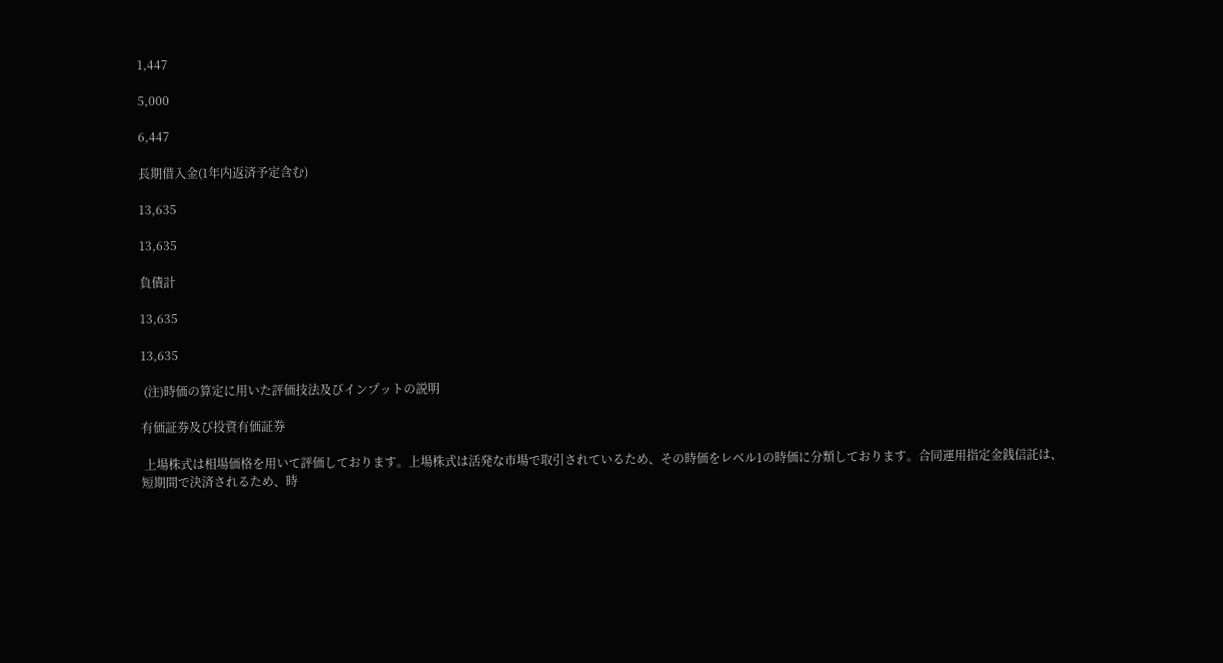1,447

5,000

6,447

長期借入金(1年内返済予定含む)

13,635

13,635

負債計

13,635

13,635

 (注)時価の算定に用いた評価技法及びインプットの説明

有価証券及び投資有価証券

 上場株式は相場価格を用いて評価しております。上場株式は活発な市場で取引されているため、その時価をレベル1の時価に分類しております。合同運用指定金銭信託は、短期間で決済されるため、時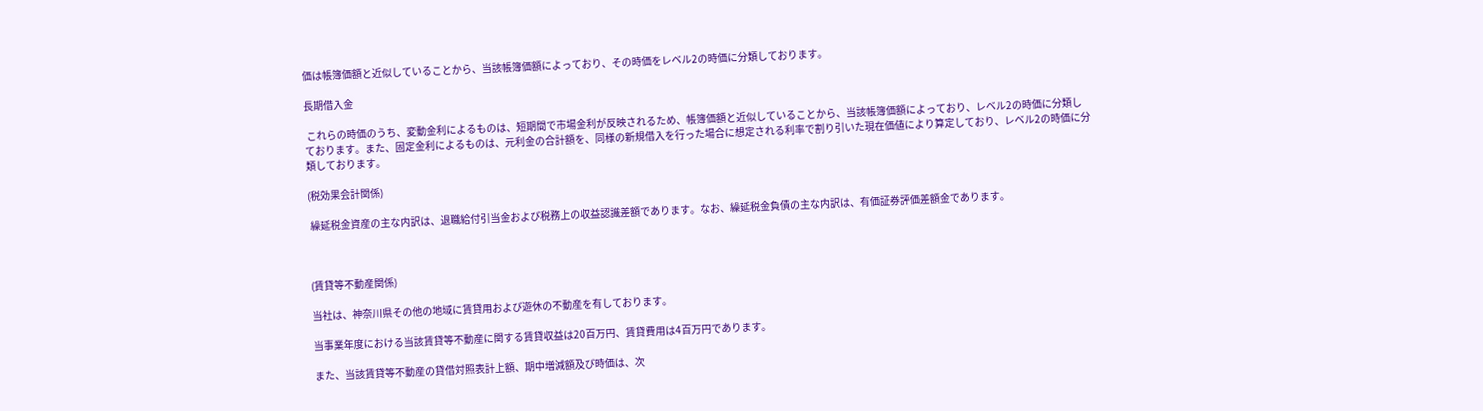価は帳簿価額と近似していることから、当該帳簿価額によっており、その時価をレベル2の時価に分類しております。

長期借入金

 これらの時価のうち、変動金利によるものは、短期間で市場金利が反映されるため、帳簿価額と近似していることから、当該帳簿価額によっており、レベル2の時価に分類しております。また、固定金利によるものは、元利金の合計額を、同様の新規借入を行った場合に想定される利率で割り引いた現在価値により算定しており、レベル2の時価に分類しております。

(税効果会計関係)

 繰延税金資産の主な内訳は、退職給付引当金および税務上の収益認識差額であります。なお、繰延税金負債の主な内訳は、有価証券評価差額金であります。



(賃貸等不動産関係)

当社は、神奈川県その他の地域に賃貸用および遊休の不動産を有しております。

当事業年度における当該賃貸等不動産に関する賃貸収益は20百万円、賃貸費用は4百万円であります。

また、当該賃貸等不動産の貸借対照表計上額、期中増減額及び時価は、次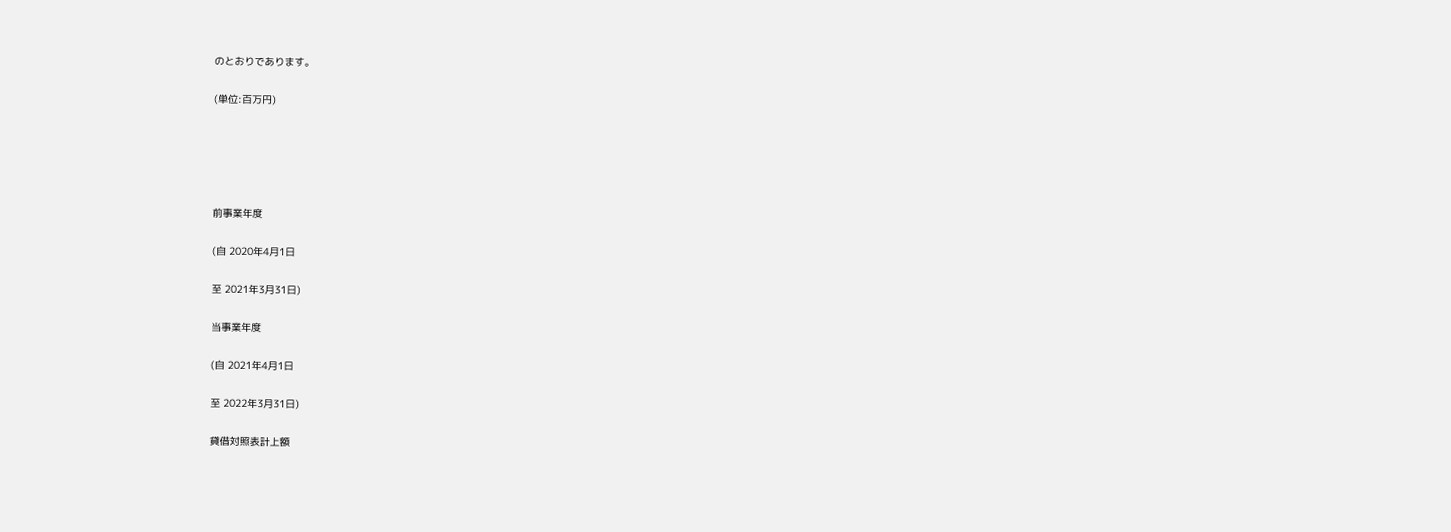のとおりであります。

(単位:百万円)





前事業年度

(自 2020年4月1日

至 2021年3月31日)

当事業年度

(自 2021年4月1日

至 2022年3月31日)

貸借対照表計上額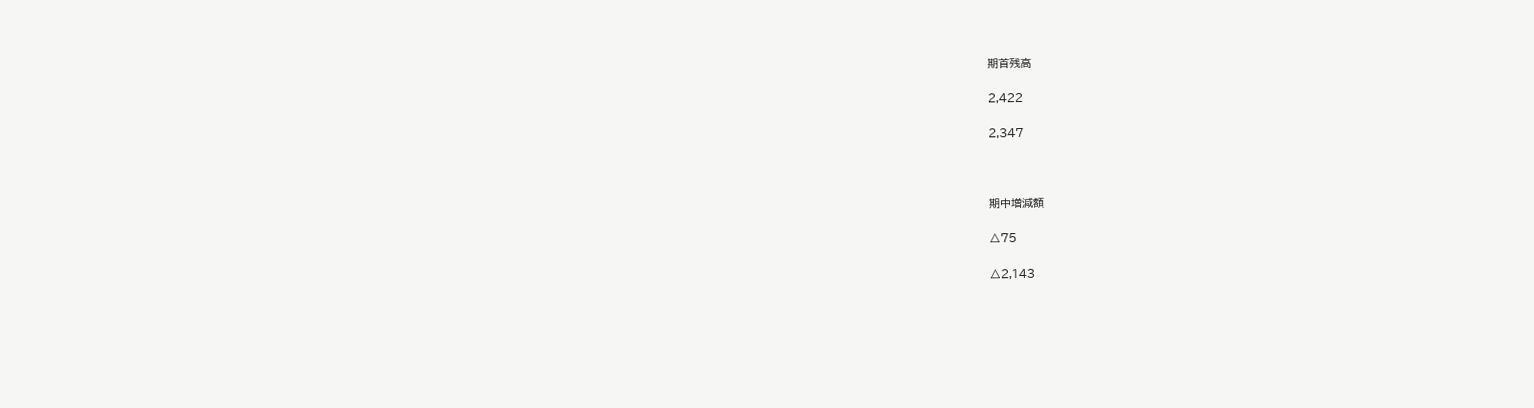期首残高

2,422

2,347



期中増減額

△75

△2,143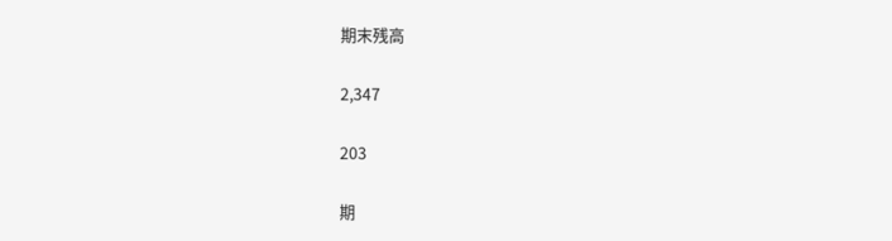期末残高

2,347

203

期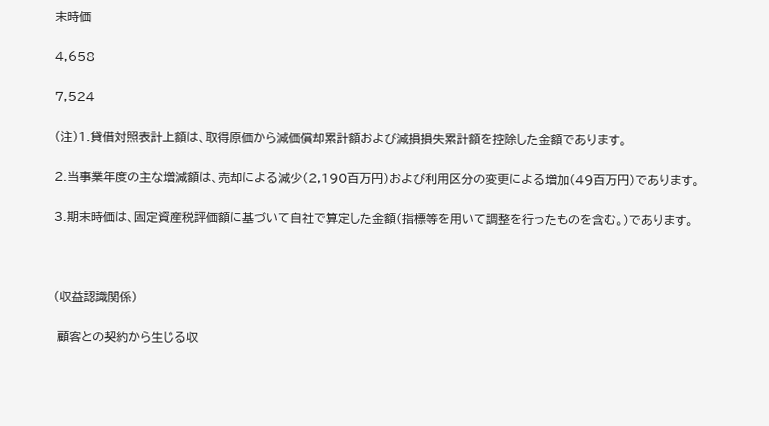末時価

4,658

7,524

(注)1.貸借対照表計上額は、取得原価から減価償却累計額および減損損失累計額を控除した金額であります。

2.当事業年度の主な増減額は、売却による減少(2,190百万円)および利用区分の変更による増加(49百万円)であります。

3.期末時価は、固定資産税評価額に基づいて自社で算定した金額(指標等を用いて調整を行ったものを含む。)であります。



(収益認識関係)

 顧客との契約から生じる収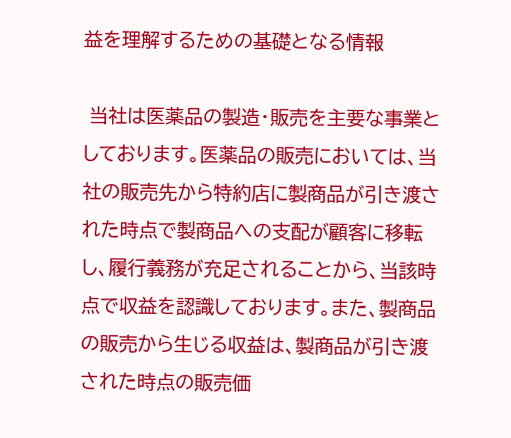益を理解するための基礎となる情報

 当社は医薬品の製造・販売を主要な事業としております。医薬品の販売においては、当社の販売先から特約店に製商品が引き渡された時点で製商品への支配が顧客に移転し、履行義務が充足されることから、当該時点で収益を認識しております。また、製商品の販売から生じる収益は、製商品が引き渡された時点の販売価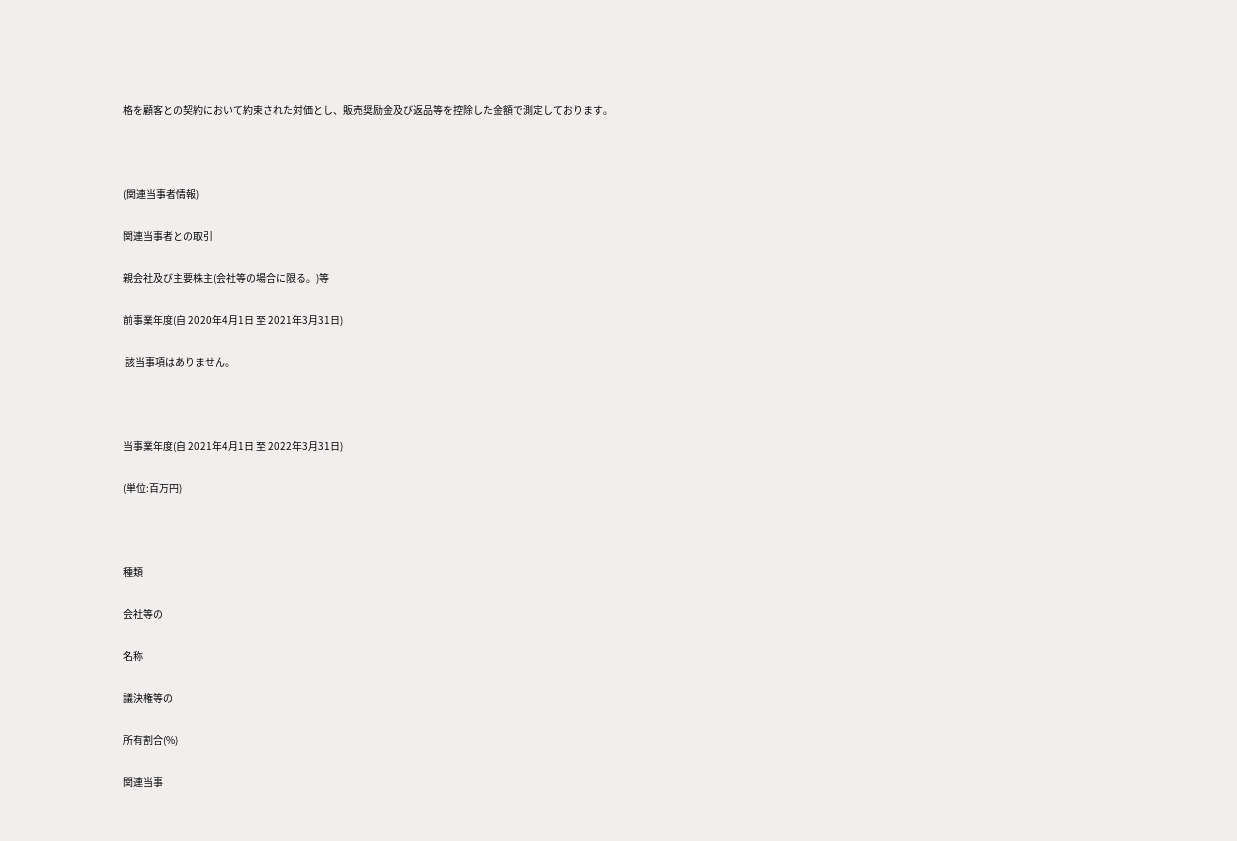格を顧客との契約において約束された対価とし、販売奨励金及び返品等を控除した金額で測定しております。



(関連当事者情報)

関連当事者との取引

親会社及び主要株主(会社等の場合に限る。)等

前事業年度(自 2020年4月1日 至 2021年3月31日)

 該当事項はありません。



当事業年度(自 2021年4月1日 至 2022年3月31日)

(単位:百万円)



種類

会社等の

名称

議決権等の

所有割合(%)

関連当事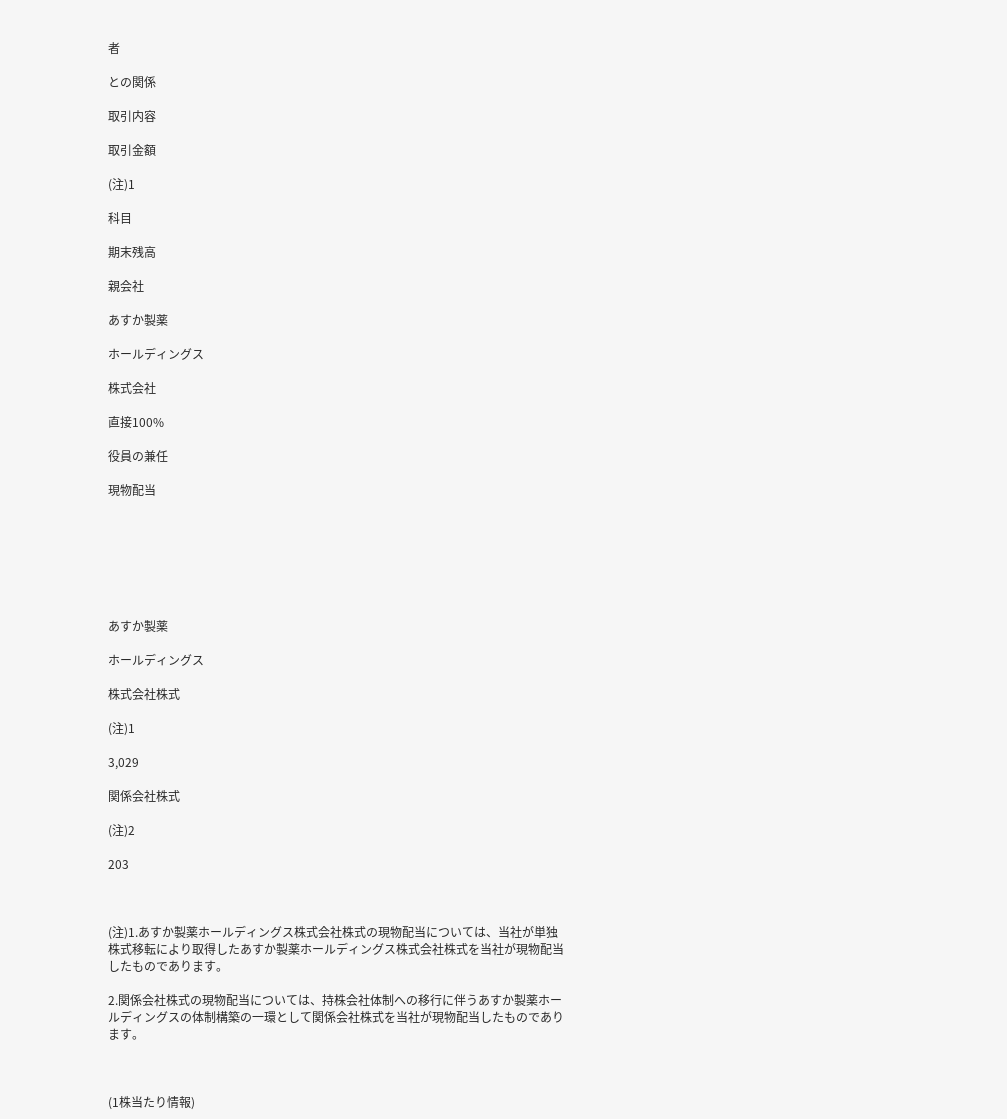者

との関係

取引内容

取引金額

(注)1

科目

期末残高

親会社

あすか製薬

ホールディングス

株式会社

直接100%

役員の兼任

現物配当







あすか製薬

ホールディングス

株式会社株式

(注)1

3,029

関係会社株式

(注)2

203



(注)1.あすか製薬ホールディングス株式会社株式の現物配当については、当社が単独株式移転により取得したあすか製薬ホールディングス株式会社株式を当社が現物配当したものであります。

2.関係会社株式の現物配当については、持株会社体制への移行に伴うあすか製薬ホールディングスの体制構築の一環として関係会社株式を当社が現物配当したものであります。



(1株当たり情報)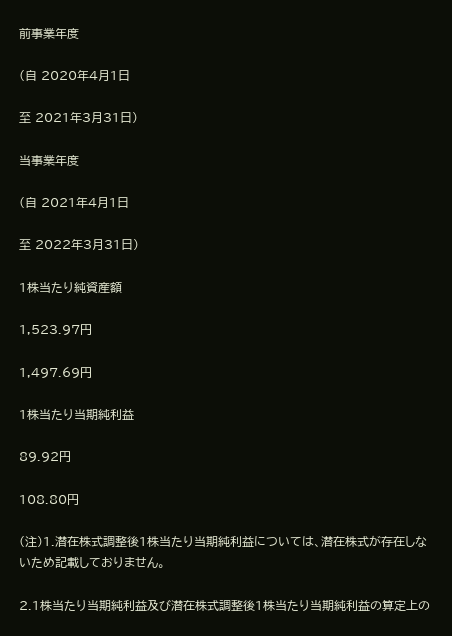前事業年度

(自 2020年4月1日

至 2021年3月31日)

当事業年度

(自 2021年4月1日

至 2022年3月31日)

1株当たり純資産額

1,523.97円

1,497.69円

1株当たり当期純利益

89.92円

108.80円

(注)1.潜在株式調整後1株当たり当期純利益については、潜在株式が存在しないため記載しておりません。

2.1株当たり当期純利益及び潜在株式調整後1株当たり当期純利益の算定上の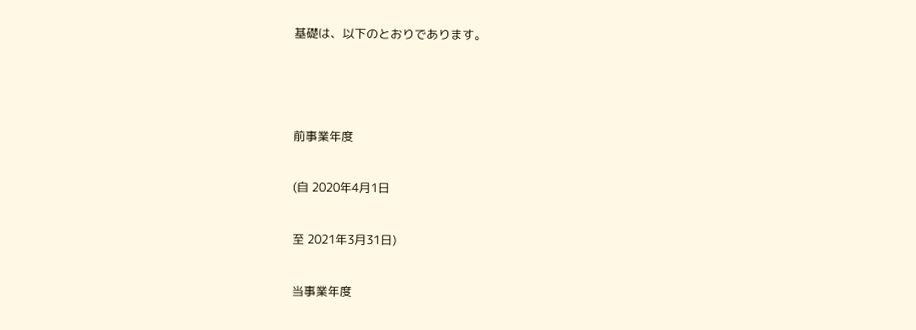基礎は、以下のとおりであります。



前事業年度

(自 2020年4月1日

至 2021年3月31日)

当事業年度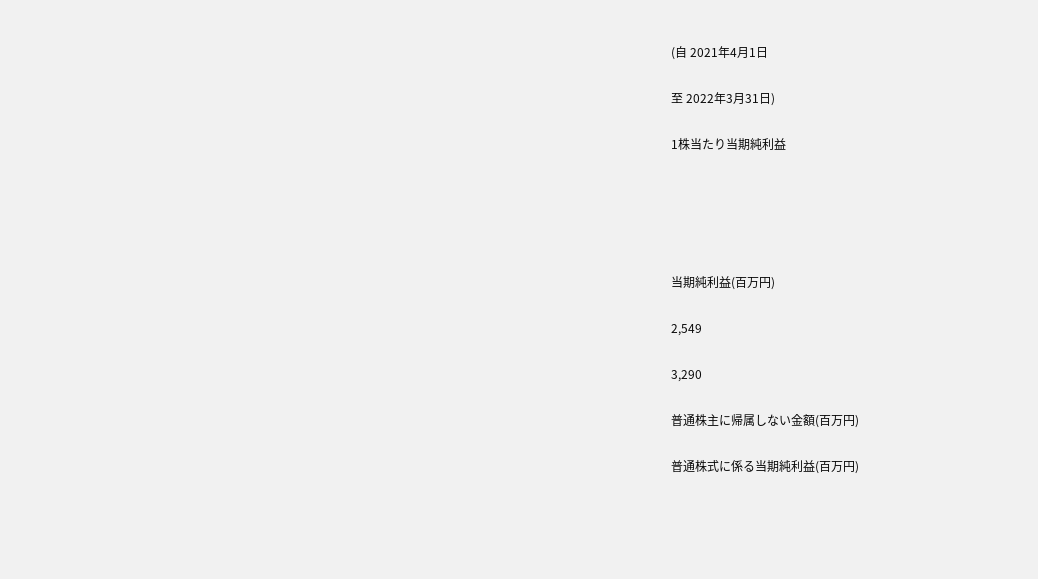(自 2021年4月1日

至 2022年3月31日)

1株当たり当期純利益





当期純利益(百万円)

2,549

3,290

普通株主に帰属しない金額(百万円)

普通株式に係る当期純利益(百万円)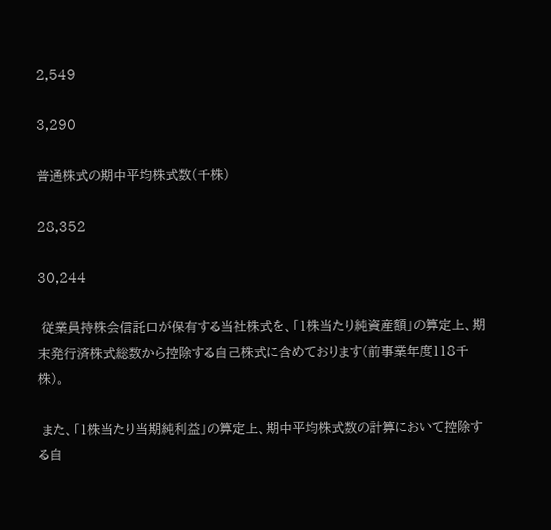2,549

3,290

普通株式の期中平均株式数(千株)

28,352

30,244

 従業員持株会信託口が保有する当社株式を、「1株当たり純資産額」の算定上、期末発行済株式総数から控除する自己株式に含めております(前事業年度118千株)。

 また、「1株当たり当期純利益」の算定上、期中平均株式数の計算において控除する自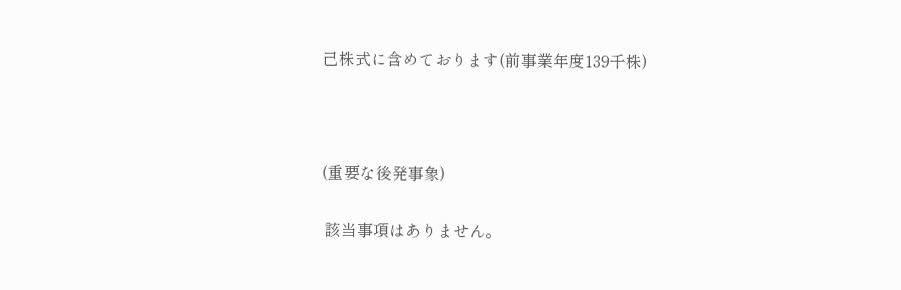己株式に含めております(前事業年度139千株)



(重要な後発事象)

 該当事項はありません。